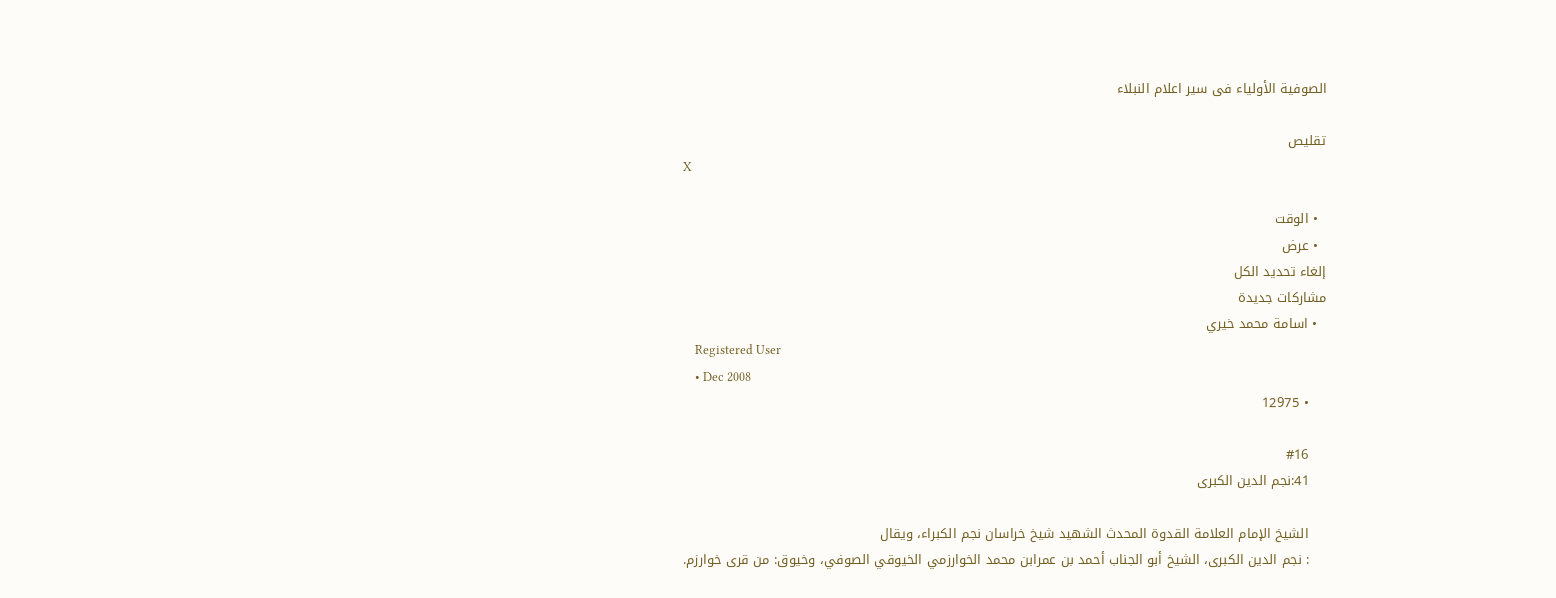الصوفية الأولياء فى سير اعلام النبلاء

تقليص
X

  • الوقت
  • عرض
إلغاء تحديد الكل
مشاركات جديدة
  • اسامة محمد خيري
    Registered User
    • Dec 2008
    • 12975

    #16
    41:نجم الدين الكبرى

    الشيخ الإمام العلامة القدوة المحدث الشهيد شيخ خراسان نجم الكبراء، ويقال
    : نجم الدين الكبرى، الشيخ أبو الجناب أحمد بن عمرابن محمد الخوارزمي الخيوقي الصوفي، وخيوق: من قرى خوارزم.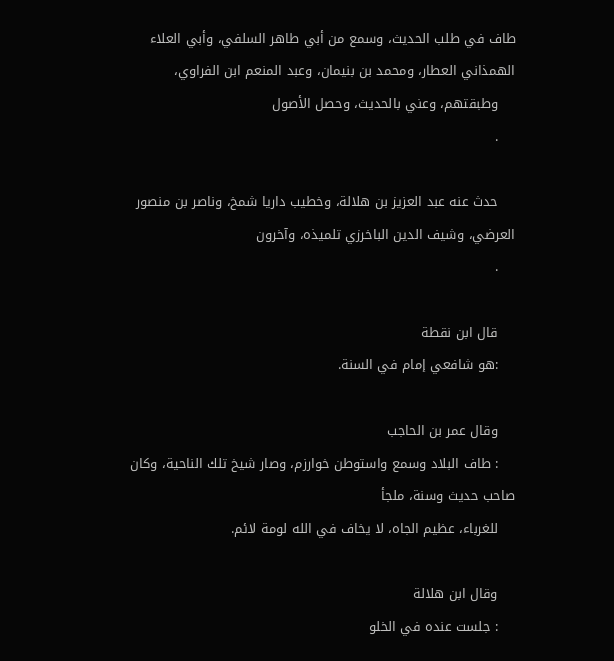طاف في طلب الحديث، وسمع من أبي طاهر السلفي، وأبي العلاء الهمذاني العطار، ومحمد بن بنيمان، وعبد المنعم ابن الفراوي،
    وطبقتهم، وعني بالحديث، وحصل الأصول
    .

    حدث عنه عبد العزيز بن هلالة، وخطيب داريا شمخ، وناصر بن منصور العرضي، وشيف الدين الباخرزي تلميذه، وآخرون
    .

    قال ابن نقطة
    :هو شافعي إمام في السنة.

    وقال عمر بن الحاجب
    : طاف البلاد وسمع واستوطن خوارزم، وصار شيخ تلك الناحية، وكان صاحب حديث وسنة، ملجأ
    للغرباء، عظيم الجاه، لا يخاف في الله لومة لائم.

    وقال ابن هلالة
    : جلست عنده في الخلو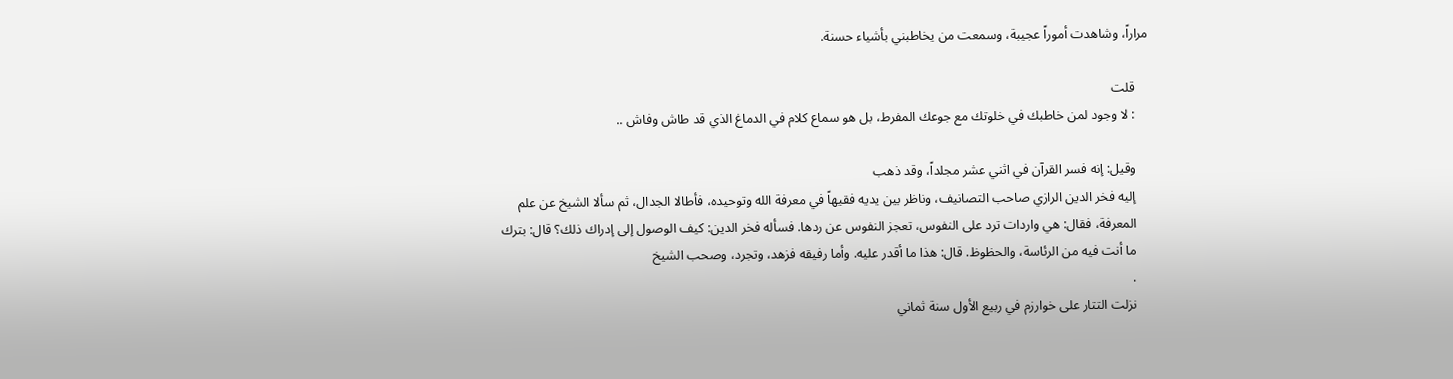مراراً، وشاهدت أموراً عجيبة، وسمعت من يخاطبني بأشياء حسنة.

    قلت
    : لا وجود لمن خاطبك في خلوتك مع جوعك المفرط، بل هو سماع كلام في الدماغ الذي قد طاش وفاش ..

    وقيل: إنه فسر القرآن في اثني عشر مجلداً، وقد ذهب
    إليه فخر الدين الرازي صاحب التصانيف، وناظر بين يديه فقيهاً في معرفة الله وتوحيده، فأطالا الجدال، ثم سألا الشيخ عن علم
    المعرفة، فقال: هي واردات ترد على النفوس، تعجز النفوس عن ردها. فسأله فخر الدين: كيف الوصول إلى إدراك ذلك؟ قال: بترك
    ما أنت فيه من الرئاسة، والحظوظ. قال: هذا ما أقدر عليه. وأما رفيقه فزهد، وتجرد، وصحب الشيخ
    .
    نزلت التتار على خوارزم في ربيع الأول سنة ثماني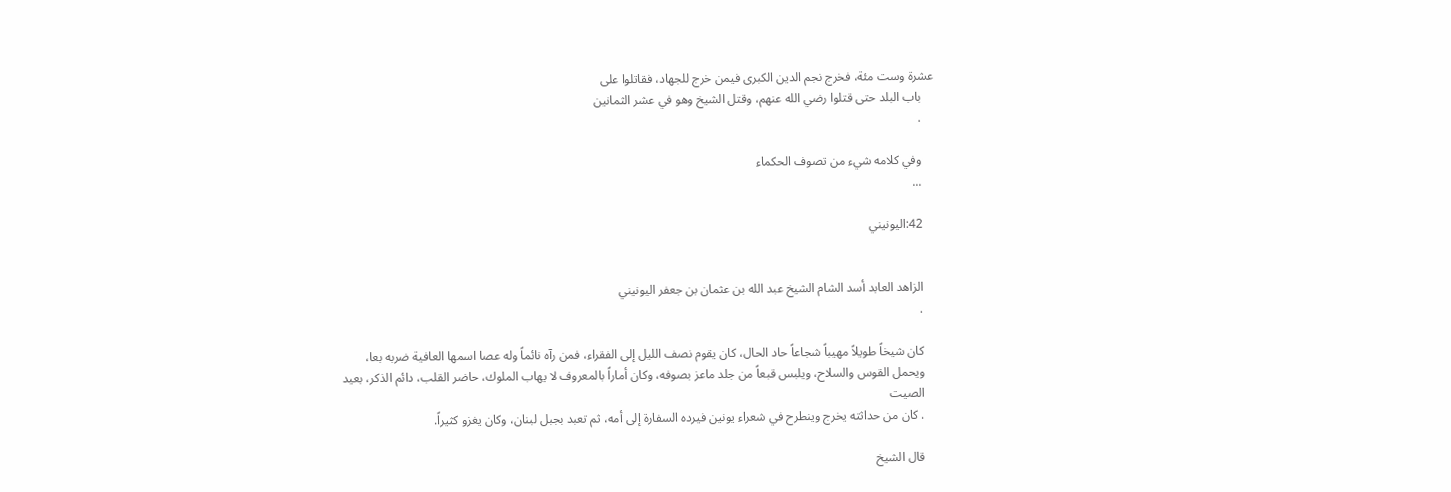عشرة وست مئة، فخرج نجم الدين الكبرى فيمن خرج للجهاد، فقاتلوا على
    باب البلد حتى قتلوا رضي الله عنهم، وقتل الشيخ وهو في عشر الثمانين
    .

    وفي كلامه شيء من تصوف الحكماء
    ...

    42:اليونيني


    الزاهد العابد أسد الشام الشيخ عبد الله بن عثمان بن جعفر اليونيني
    .

    كان شيخاً طويلاً مهيباً شجاعاً حاد الحال، كان يقوم نصف الليل إلى الفقراء، فمن رآه نائماً وله عصا اسمها العافية ضربه بعا،
    ويحمل القوس والسلاح، ويلبس قبعاً من جلد ماعز بصوفه، وكان أماراً بالمعروف لا يهاب الملوك، حاضر القلب، دائم الذكر، بعيد
    الصيت
    . كان من حداثته يخرج وينطرح في شعراء يونين فيرده السفارة إلى أمه، ثم تعبد بجبل لبنان، وكان يغزو كثيراً.

    قال الشيخ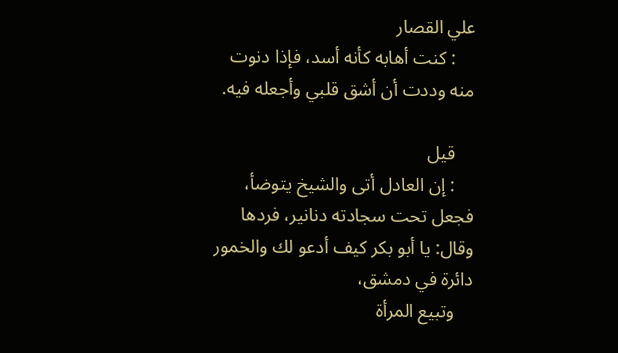علي القصار
    : كنت أهابه كأنه أسد، فإذا دنوت منه وددت أن أشق قلبي وأجعله فيه.

    قيل
    : إن العادل أتى والشيخ يتوضأ، فجعل تحت سجادته دنانير، فردها وقال: يا أبو بكر كيف أدعو لك والخمور دائرة في دمشق،
    وتبيع المرأة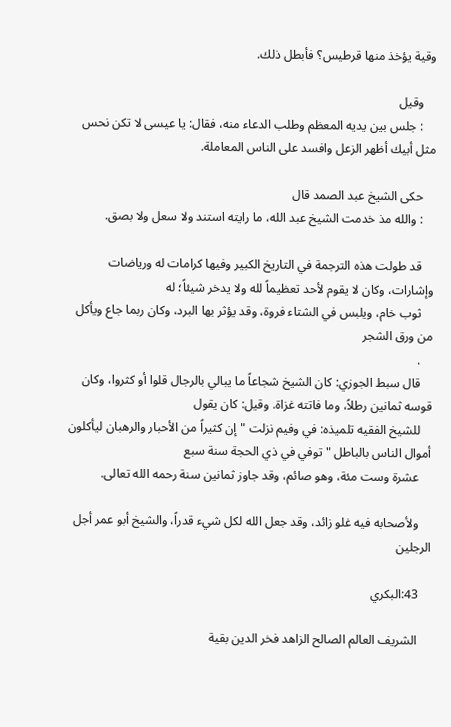وقية يؤخذ منها قرطيس؟ فأبطل ذلك.

    وقيل
    : جلس بين يديه المعظم وطلب الدعاء منه، فقال: يا عيسى لا تكن نحس مثل أبيك أظهر الزعل وافسد على الناس المعاملة.

    حكى الشيخ عبد الصمد قال
    : والله مذ خدمت الشيخ عبد الله، ما رايته استند ولا سعل ولا بصق.

    قد طولت هذه الترجمة في التاريخ الكبير وفيها كرامات له ورياضات وإشارات، وكان لا يقوم لأحد تعظيماً لله ولا يدخر شيئاً؛ له
    ثوب خام، ويلبس في الشتاء فروة، وقد يؤثر بها البرد، وكان ربما جاع ويأكل من ورق الشجر
    .
    قال سبط الجوزي: كان الشيخ شجاعاً ما يبالي بالرجال قلوا أو كثروا، وكان قوسه ثمانين رطلاً، وما فاتته غزاة. وقيل: كان يقول
    للشيخ الفقيه تلميذه: في وفيم نزلت "إن كثيراً من الأحبار والرهبان ليأكلون أموال الناس بالباطل " توفي في ذي الحجة سنة سبع
    عشرة وست مئة، وهو صائم، وقد جاوز ثمانين سنة رحمه الله تعالى.

    ولأصحابه فيه غلو زائد، وقد جعل الله لكل شيء قدراً، والشيخ أبو عمر أجل الرجلين

    43:البكري

    الشريف العالم الصالح الزاهد فخر الدين بقية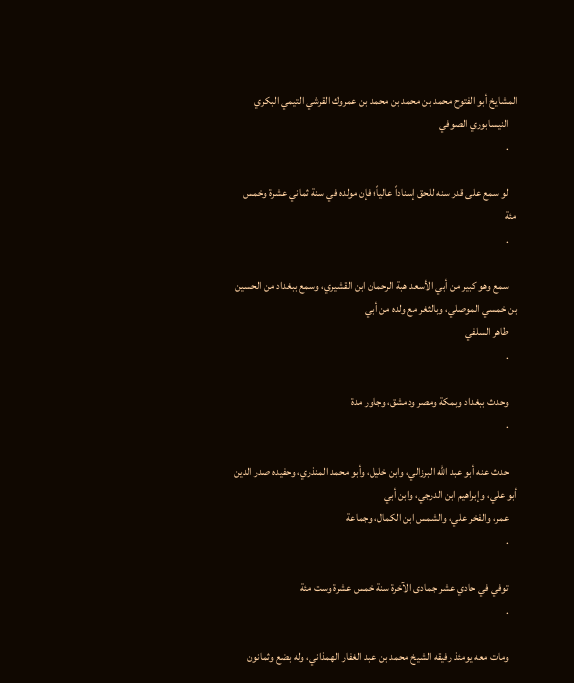المشايخ أبو الفتوح محمد بن محمد بن محمد بن عمروك القرشي التيمي البكري
    النيسابوري الصوفي
    .

    لو سمع على قدر سنه للحق إسناداً عالياً؛ فإن مولده في سنة ثماني عشرة وخمس مئة
    .

    سمع وهو كبير من أبي الأسعد هبة الرحمان ابن القشيري، وسمع ببغداد من الحسين بن خمسي الموصلي، وبالثغر مع ولده من أبي
    طاهر السلفي
    .

    وحدث ببغداد وبمكة ومصر ودمشق، وجاور مدة
    .

    حدث عنه أبو عبد الله البرزالي، وابن خليل، وأبو محمد المنذري، وحفيده صدر الدين أبو علي، وإبراهيم ابن الدرجي، وابن أبي
    عمر، والفخر علي، والشمس ابن الكمال، وجماعة
    .

    توفي في حادي عشر جمادى الآخرة سنة خمس عشرة وست مئة
    .

    ومات معه يومئذ رفيقه الشيخ محمد بن عبد الغفار الهمذاني، وله بضع وثمانون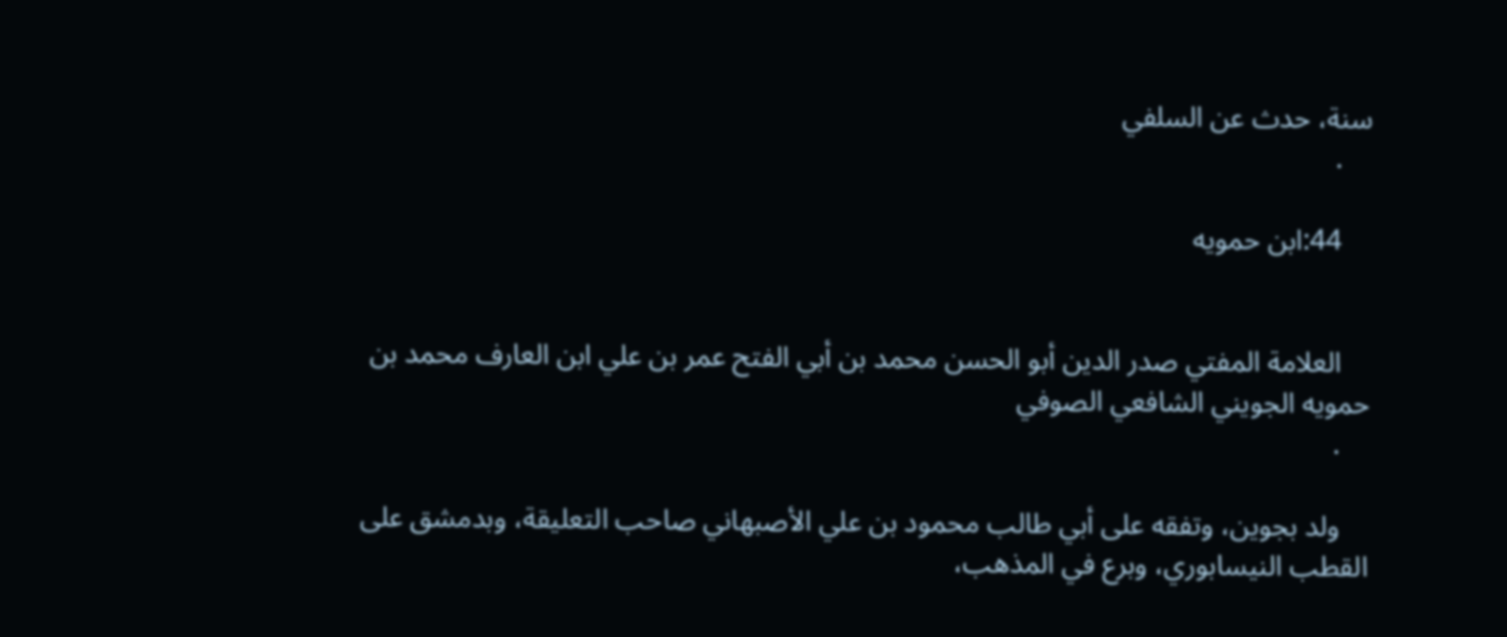سنة، حدث عن السلفي
    .

    44:ابن حمويه


    العلامة المفتي صدر الدين أبو الحسن محمد بن أبي الفتح عمر بن علي ابن العارف محمد بن حمويه الجويني الشافعي الصوفي
    .

    ولد بجوين، وتفقه على أبي طالب محمود بن علي الأصبهاني صاحب التعليقة، وبدمشق على القطب النيسابوري، وبرع في المذهب،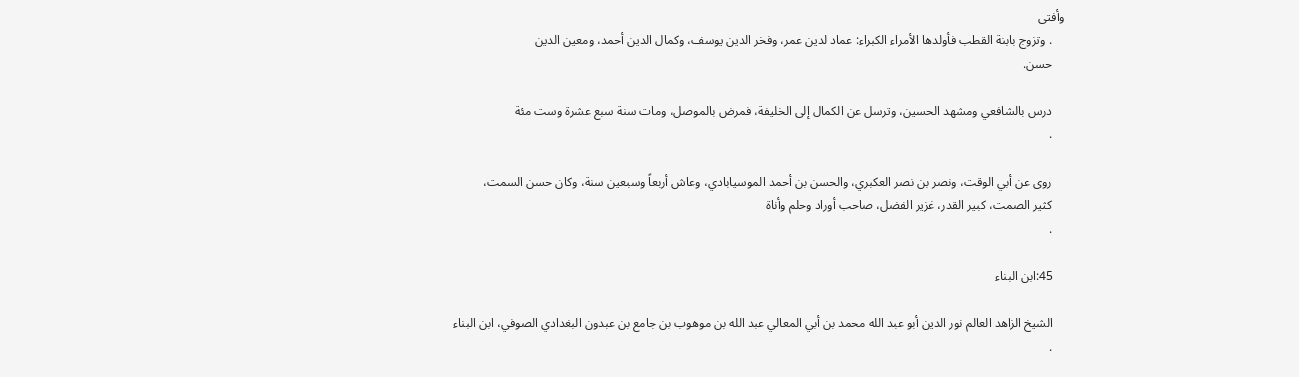وأفتى
    . وتزوج بابنة القطب فأولدها الأمراء الكبراء: عماد لدين عمر، وفخر الدين يوسف، وكمال الدين أحمد، ومعين الدين
    حسن.

    درس بالشافعي ومشهد الحسين، وترسل عن الكمال إلى الخليفة، فمرض بالموصل، ومات سنة سبع عشرة وست مئة
    .

    روى عن أبي الوقت، ونصر بن نصر العكبري، والحسن بن أحمد الموسيابادي، وعاش أربعاً وسبعين سنة، وكان حسن السمت،
    كثير الصمت، كبير القدر، غزير الفضل، صاحب أوراد وحلم وأناة
    .

    45:ابن البناء

    الشيخ الزاهد العالم نور الدين أبو عبد الله محمد بن أبي المعالي عبد الله بن موهوب بن جامع بن عبدون البغدادي الصوفي، ابن البناء
    .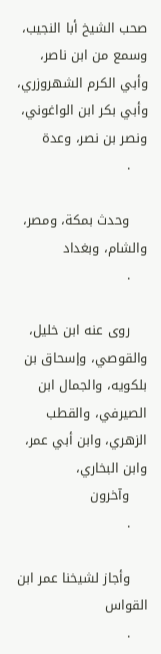صحب الشيخ أبا النجيب، وسمع من ابن ناصر، وأبي الكرم الشهروزري، وأبي بكر ابن الواغوني، ونصر بن نصر، وعدة
    .

    وحدث بمكة، ومصر، والشام، وبغداد
    .

    روى عنه ابن خليل، والقوصي، وإسحاق بن بلكويه، والجمال ابن الصيرفي، والقطب الزهري، وابن أبي عمر، وابن البخاري،
    وآخرون
    .

    وأجاز لشيخنا عمر ابن القواس
    .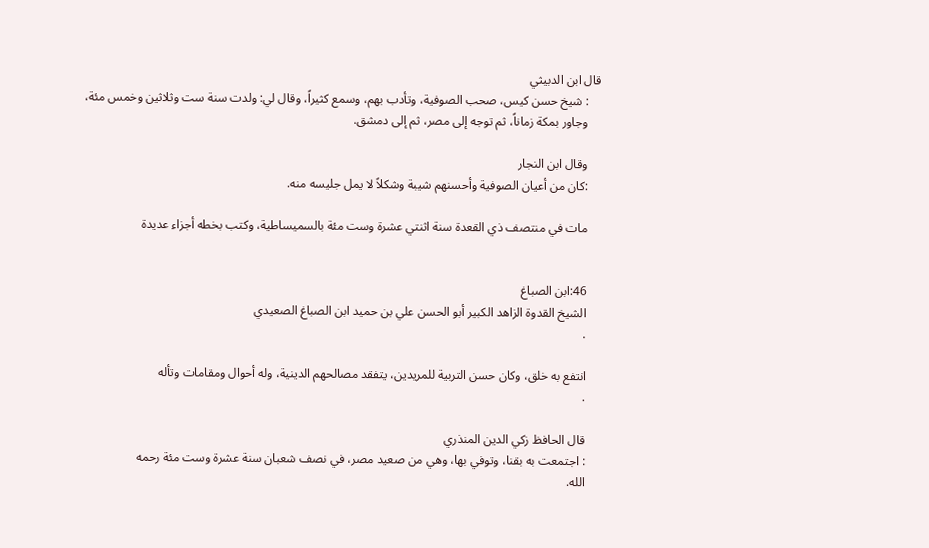قال ابن الدبيثي
    : شيخ حسن كيس، صحب الصوفية، وتأدب بهم، وسمع كثيراً، وقال لي: ولدت سنة ست وثلاثين وخمس مئة،
    وجاور بمكة زماناً، ثم توجه إلى مصر، ثم إلى دمشق.

    وقال ابن النجار
    :كان من أعيان الصوفية وأحسنهم شيبة وشكلاً لا يمل جليسه منه.

    مات في منتصف ذي القعدة سنة اثنتي عشرة وست مئة بالسميساطية، وكتب بخطه أجزاء عديدة


    46:ابن الصباغ
    الشيخ القدوة الزاهد الكبير أبو الحسن علي بن حميد ابن الصباغ الصعيدي
    .

    انتفع به خلق، وكان حسن التربية للمريدين، يتفقد مصالحهم الدينية، وله أحوال ومقامات وتأله
    .

    قال الحافظ زكي الدين المنذري
    : اجتمعت به بقنا، وتوفي بها، وهي من صعيد مصر، في نصف شعبان سنة عشرة وست مئة رحمه
    الله.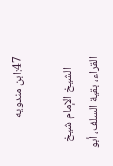47:ابن مندويه

    الشيخ الإمام شيخ القراء، بقية السلف، أبو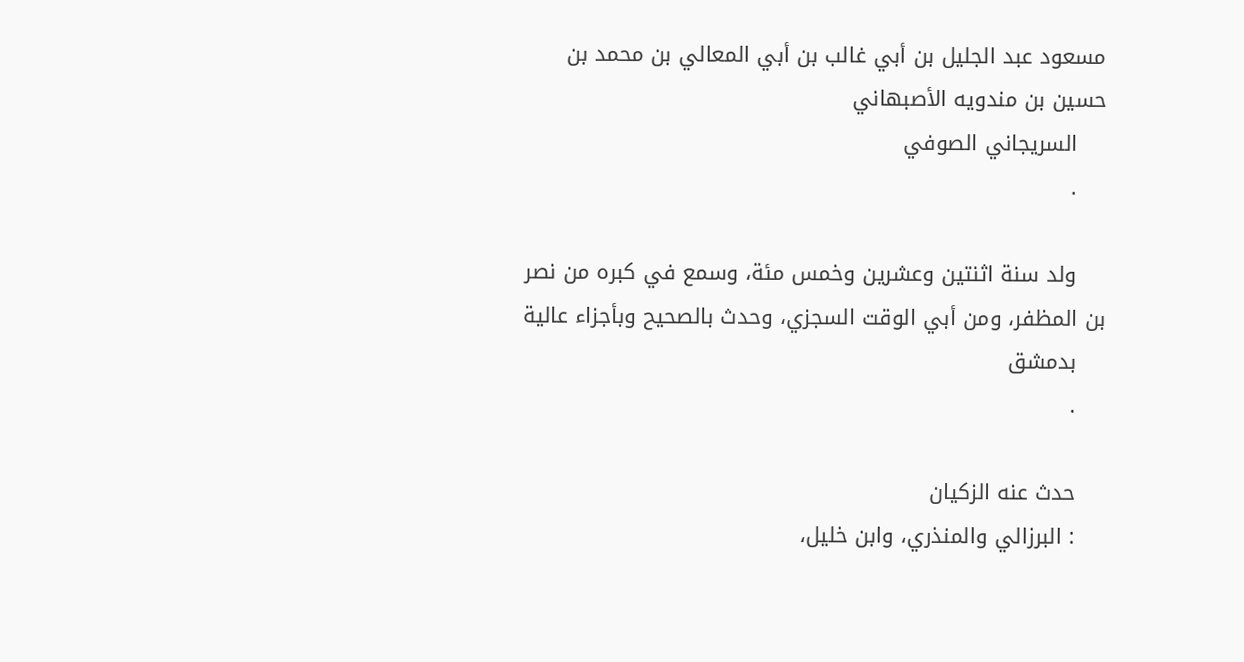مسعود عبد الجليل بن أبي غالب بن أبي المعالي بن محمد بن حسين بن مندويه الأصبهاني
    السريجاني الصوفي
    .

    ولد سنة اثنتين وعشرين وخمس مئة، وسمع في كبره من نصر بن المظفر، ومن أبي الوقت السجزي، وحدث بالصحيح وبأجزاء عالية
    بدمشق
    .

    حدث عنه الزكيان
    : البرزالي والمنذري، وابن خليل،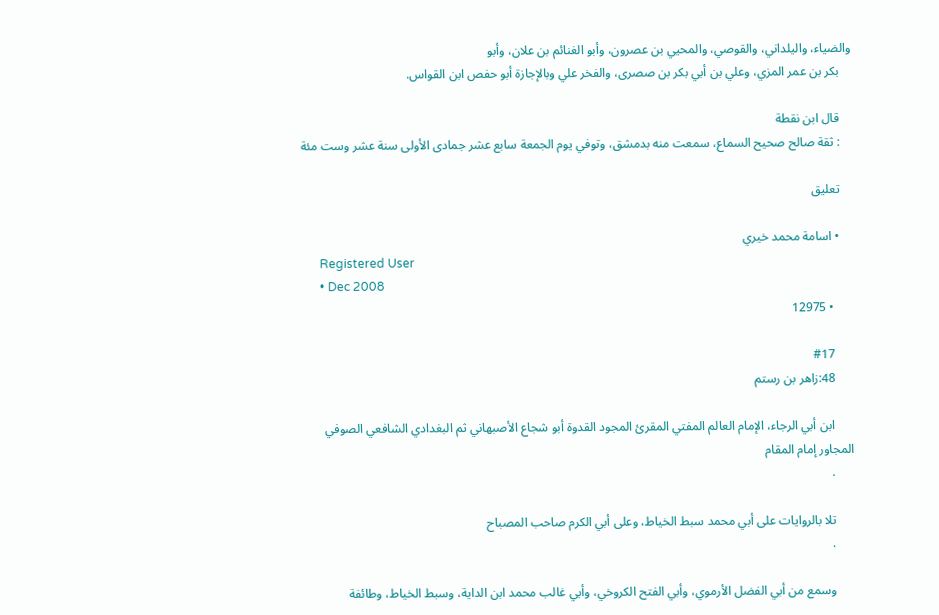والضياء، واليلداني، والقوصي، والمحيي بن عصرون، وأبو الغنائم بن علان، وأبو
    بكر بن عمر المزي، وعلي بن أبي بكر بن صصرى، والفخر علي وبالإجازة أبو حفص ابن القواس.

    قال ابن نقطة
    : ثقة صالح صحيح السماع، سمعت منه بدمشق، وتوفي يوم الجمعة سابع عشر جمادى الأولى سنة عشر وست مئة

    تعليق

    • اسامة محمد خيري
      Registered User
      • Dec 2008
      • 12975

      #17
      48:زاهر بن رستم

      ابن أبي الرجاء، الإمام العالم المفتي المقرئ المجود القدوة أبو شجاع الأصبهاني ثم البغدادي الشافعي الصوفي المجاور إمام المقام
      .

      تلا بالروايات على أبي محمد سبط الخياط، وعلى أبي الكرم صاحب المصباح
      .

      وسمع من أبي الفضل الأرموي، وأبي الفتح الكروخي، وأبي غالب محمد ابن الداية، وسبط الخياط، وطائفة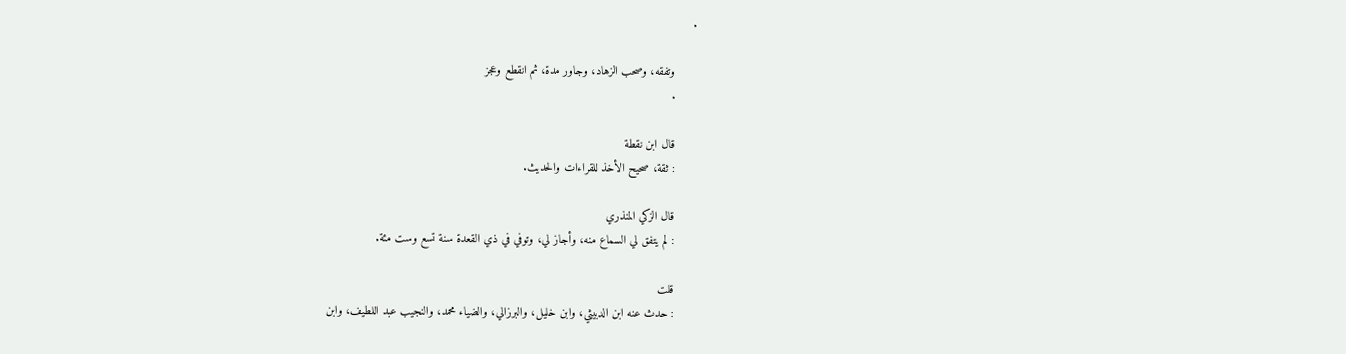.

      وتفقه، وصحب الزهاد، وجاور مدة، ثم انقطع وعجز
      .

      قال ابن نقطة
      : ثقة، صحيح الأخذ للقراءات والحديث.

      قال الزكي المنذري
      : لم يتفق لي السماع منه، وأجاز لي، وتوفي في ذي القعدة سنة تسع وست مئة.

      قلت
      : حدث عنه ابن الدبيثي، وابن خليل، والبرزالي، والضياء محمد، والنجيب عبد اللطيف، وابن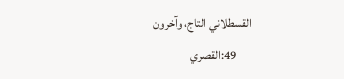القسطلاني التاج، وآخرون
      49:القصري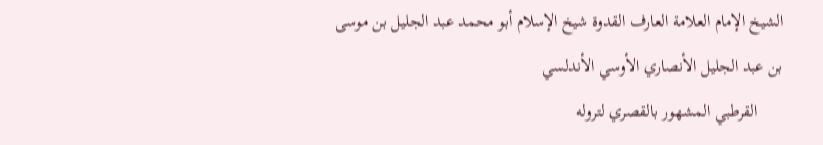الشيخ الإمام العلامة العارف القدوة شيخ الإسلام أبو محمد عبد الجليل بن موسى بن عبد الجليل الأنصاري الأوسي الأندلسي
      القرطبي المشهور بالقصري لتروله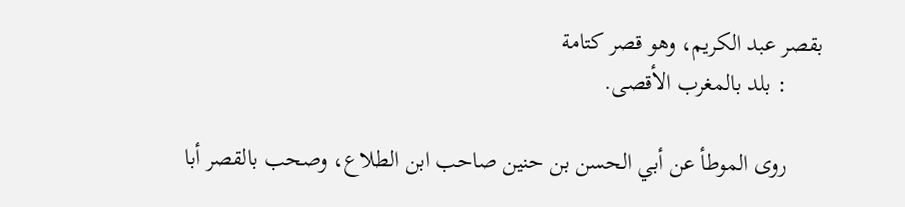بقصر عبد الكريم، وهو قصر كتامة
      : بلد بالمغرب الأقصى.

      روى الموطأ عن أبي الحسن بن حنين صاحب ابن الطلاع، وصحب بالقصر أبا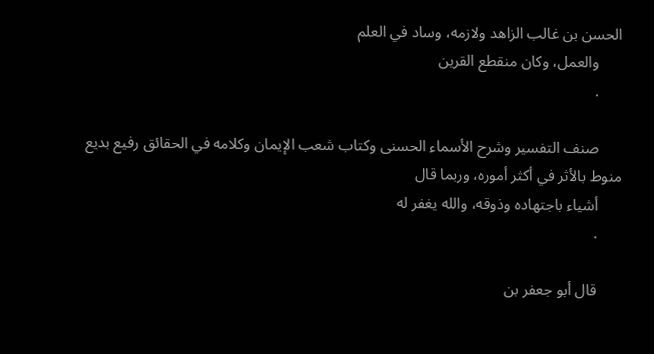الحسن بن غالب الزاهد ولازمه، وساد في العلم
      والعمل، وكان منقطع القرين
      .

      صنف التفسير وشرح الأسماء الحسنى وكتاب شعب الإيمان وكلامه في الحقائق رفيع بديع منوط بالأثر في أكثر أموره، وربما قال
      أشياء باجتهاده وذوقه، والله يغفر له
      .

      قال أبو جعفر بن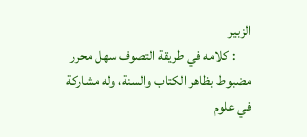الزبير
      : كلامه في طريقة التصوف سهل محرر مضبوط بظاهر الكتاب والسنة، وله مشاركة في علوم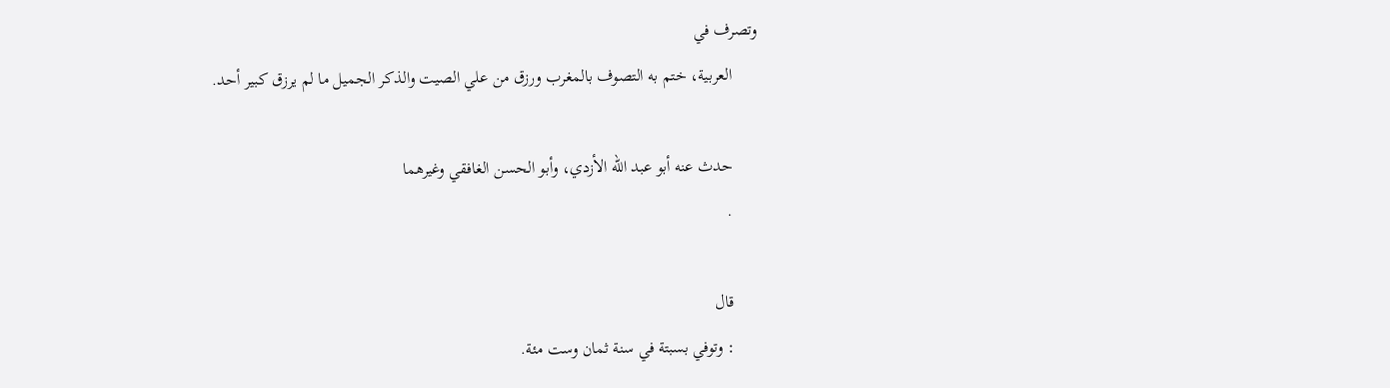وتصرف في
      العربية، ختم به التصوف بالمغرب ورزق من علي الصيت والذكر الجميل ما لم يرزق كبير أحد.

      حدث عنه أبو عبد الله الأزدي، وأبو الحسن الغافقي وغيرهما
      .

      قال
      : وتوفي بسبتة في سنة ثمان وست مئة.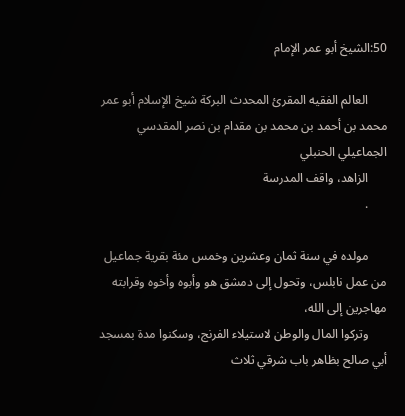50:الشيخ أبو عمر الإمام

      العالم الفقيه المقرئ المحدث البركة شيخ الإسلام أبو عمر محمد بن أحمد بن محمد بن مقدام بن نصر المقدسي الجماعيلي الحنبلي
      الزاهد، واقف المدرسة
      .

      مولده في سنة ثمان وعشرين وخمس مئة بقرية جماعيل من عمل نابلس، وتحول إلى دمشق هو وأبوه وأخوه وقرابته مهاجرين إلى الله،
      وتركوا المال والوطن لاستيلاء الفرنج، وسكنوا مدة بمسجد أبي صالح بظاهر باب شرقي ثلاث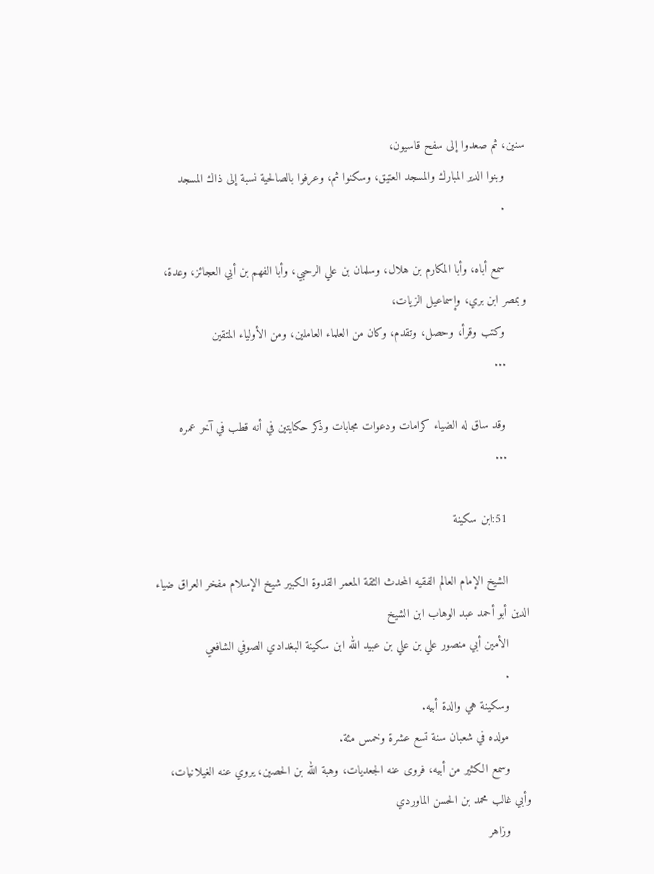سنين، ثم صعدوا إلى سفح قاسيون،
      وبنوا الدير المبارك والمسجد العتيق، وسكنوا ثم، وعرفوا بالصالحية نسبة إلى ذاك المسجد
      .

      سمع أباه، وأبا المكارم بن هلال، وسلمان بن علي الرحبي، وأبا الفهم بن أبي العجائز، وعدة، وبمصر ابن بري، وإسماعيل الزيات،
      وكتب وقرأ، وحصل، وتقدم، وكان من العلماء العاملين، ومن الأولياء المتقين
      ...

      وقد ساق له الضياء كرامات ودعوات مجابات وذكر حكايتين في أنه قطب في آخر عمره
      ...

      51:ابن سكينة

      الشيخ الإمام العالم الفقيه المحدث الثقة المعمر القدوة الكبير شيخ الإسلام مفخر العراق ضياء الدين أبو أحمد عبد الوهاب ابن الشيخ
      الأمين أبي منصور علي بن علي بن عبيد الله ابن سكينة البغدادي الصوفي الشافعي
      .
      وسكينة هي والدة أبيه.
      مولده في شعبان سنة تسع عشرة وخمس مئة.
      وسمع الكثير من أبيه، فروى عنه الجعديات، وهبة الله بن الحصين، يروي عنه الغيلانيات، وأبي غالب محمد بن الحسن الماوردي
      وزاهر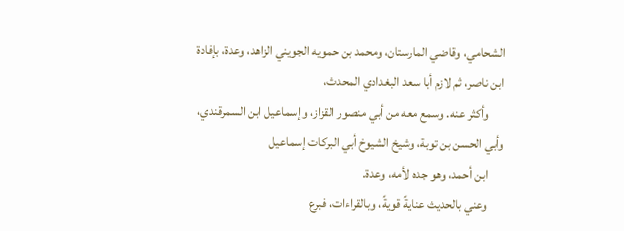الشحامي، وقاضي المارستان، ومحمد بن حمويه الجويني الزاهد، وعدة، بإفادة ابن ناصر، ثم لازم أبا سعد البغدادي المحدث،
      وأكثر عنه. وسمع معه من أبي منصور القزاز، وإسماعيل ابن السمرقندي، وأبي الحسن بن توبة، وشيخ الشيوخ أبي البركات إسماعيل
      ابن أحمد، وهو جده لأمه، وعدة.
      وعني بالحديث عنايةً قويةً، وبالقراءات، فبرع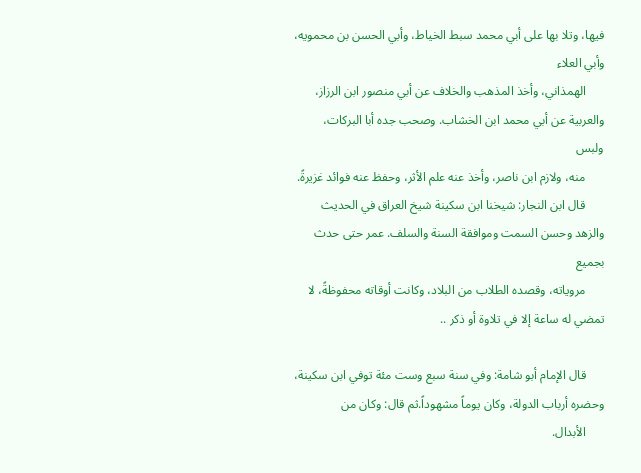فيها، وتلا بها على أبي محمد سبط الخياط، وأبي الحسن بن محمويه، وأبي العلاء
      الهمذاني، وأخذ المذهب والخلاف عن أبي منصور ابن الرزاز، والعربية عن أبي محمد ابن الخشاب. وصحب جده أبا البركات، ولبس
      منه، ولازم ابن ناصر، وأخذ عنه علم الأثر، وحفظ عنه فوائد غزيرةً.
      قال ابن النجار: شيخنا ابن سكينة شيخ العراق في الحديث والزهد وحسن السمت وموافقة السنة والسلف. عمر حتى حدث بجميع
      مروياته، وقصده الطلاب من البلاد، وكانت أوقاته محفوظةً، لا تمضي له ساعة إلا في تلاوة أو ذكر ..

      قال الإمام أبو شامة: وفي سنة سبع وست مئة توفي ابن سكينة، وحضره أرباب الدولة، وكان يوماً مشهوداً.ثم قال: وكان من
      الأبدال.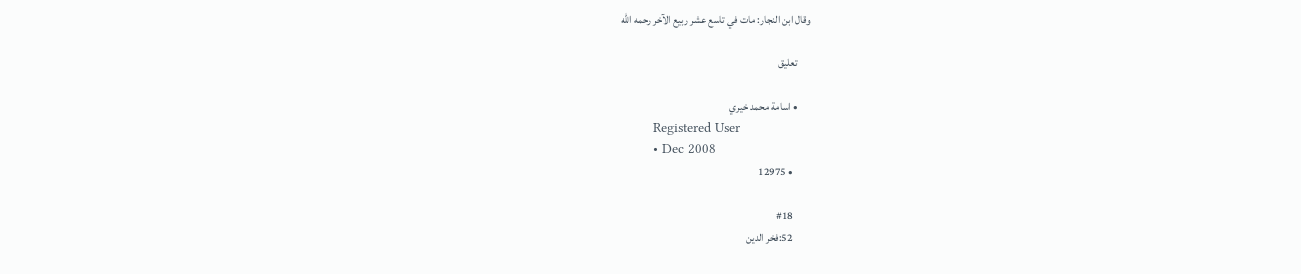وقال ابن النجار: مات في تاسع عشر ربيع الآخر رحمه الله

      تعليق

      • اسامة محمد خيري
        Registered User
        • Dec 2008
        • 12975

        #18
        52:فخر الدين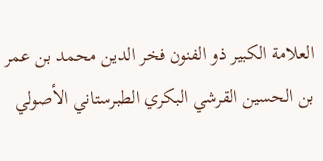العلامة الكبير ذو الفنون فخر الدين محمد بن عمر بن الحسين القرشي البكري الطبرستاني الأصولي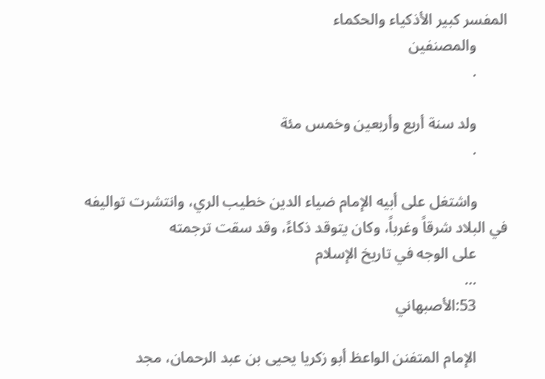المفسر كبير الأذكياء والحكماء
        والمصنفين
        .

        ولد سنة أربع وأربعين وخمس مئة
        .

        واشتغل على أبيه الإمام ضياء الدين خطيب الري، وانتشرت تواليفه في البلاد شرقاً وغرباً، وكان يتوقد ذكاءً، وقد سقت ترجمته
        على الوجه في تاريخ الإسلام
        ...
        53:الأصبهاني

        الإمام المتفنن الواعظ أبو زكريا يحيى بن عبد الرحمان، مجد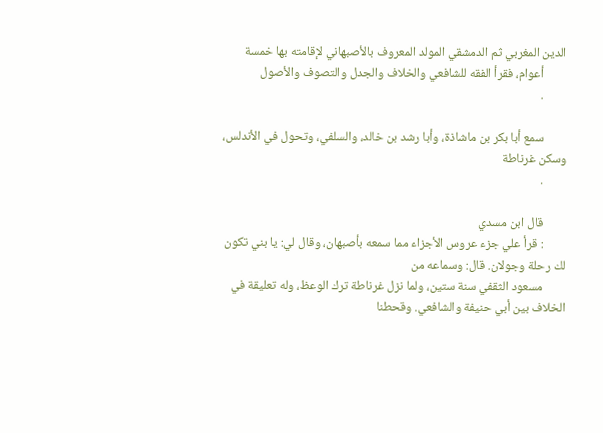الدين المغربي ثم الدمشقي المولد المعروف بالأصبهاني لإقامته بها خمسة
        أعوام، فقرأ الفقه للشافعي والخلاف والجدل والتصوف والأصول
        .

        سمع أبا بكر بن ماشاذة، وأبا رشد بن خالد، والسلفي، وتحول في الأندلس، وسكن غرناطة
        .

        قال ابن مسدي
        : قرأ علي جزء عروس الأجزاء مما سمعه بأصبهان، وقال لي: يا بني تكون لك رحلة وجولان. قال: وسماعه من
        مسعود الثقفي سنة ستين، ولما نزل غرناطة ترك الوعظ، وله تعليقة في الخلاف بين أبي حنيفة والشافعي. وقحطنا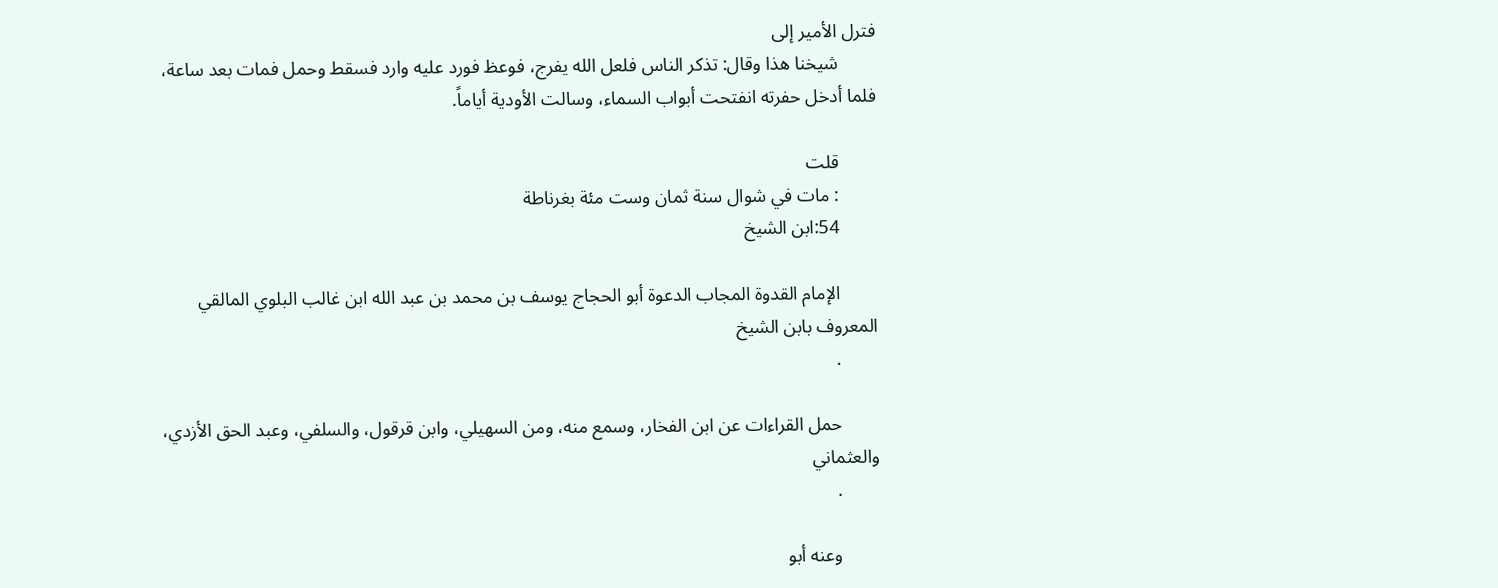فترل الأمير إلى
        شيخنا هذا وقال: تذكر الناس فلعل الله يفرج، فوعظ فورد عليه وارد فسقط وحمل فمات بعد ساعة، فلما أدخل حفرته انفتحت أبواب السماء، وسالت الأودية أياماً.

        قلت
        : مات في شوال سنة ثمان وست مئة بغرناطة
        54:ابن الشيخ

        الإمام القدوة المجاب الدعوة أبو الحجاج يوسف بن محمد بن عبد الله ابن غالب البلوي المالقي المعروف بابن الشيخ
        .

        حمل القراءات عن ابن الفخار، وسمع منه، ومن السهيلي، وابن قرقول، والسلفي، وعبد الحق الأزدي، والعثماني
        .

        وعنه أبو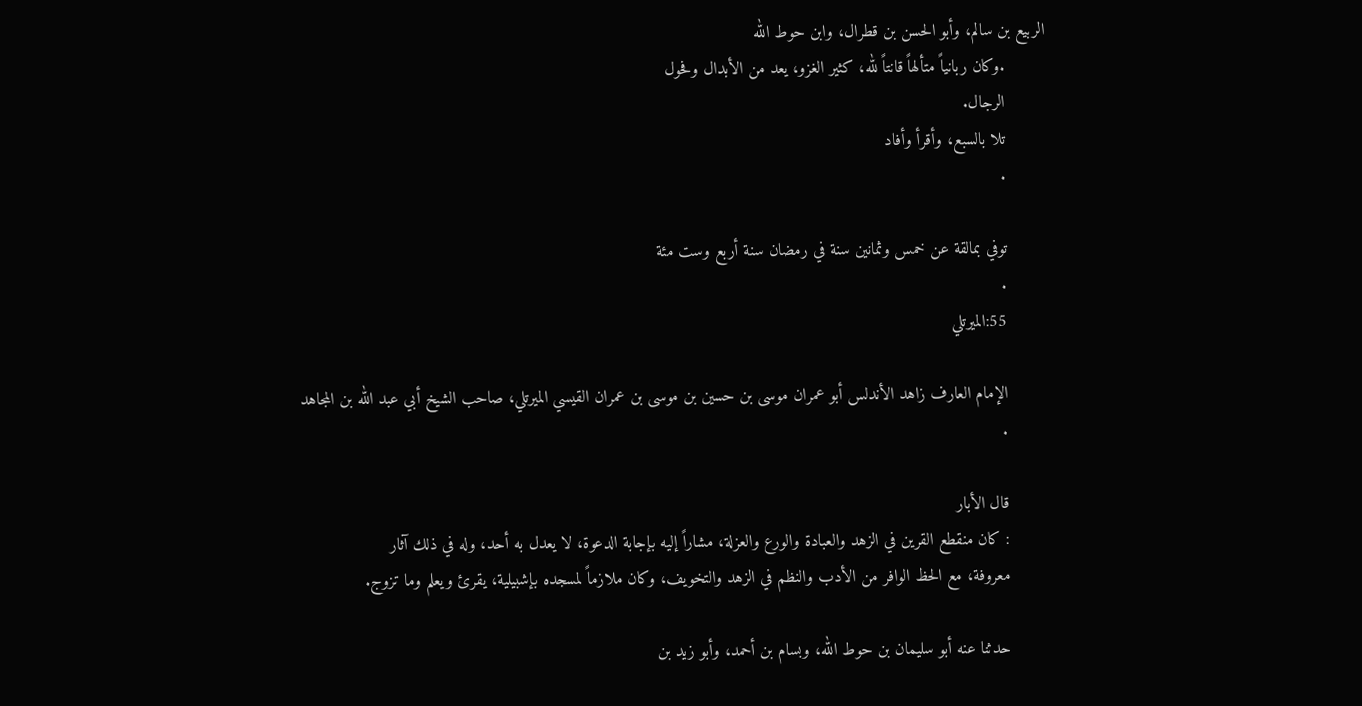الربيع بن سالم، وأبو الحسن بن قطرال، وابن حوط الله
        .وكان ربانياً متألهاً قانتاً لله، كثير الغزو، يعد من الأبدال وفحول
        الرجال.
        تلا بالسبع، وأقرأ وأفاد
        .

        توفي بمالقة عن خمس وثمانين سنة في رمضان سنة أربع وست مئة
        .
        55:الميرتلي

        الإمام العارف زاهد الأندلس أبو عمران موسى بن حسين بن موسى بن عمران القيسي الميرتلي، صاحب الشيخ أبي عبد الله بن المجاهد
        .

        قال الأبار
        : كان منقطع القرين في الزهد والعبادة والورع والعزلة، مشاراً إليه بإجابة الدعوة، لا يعدل به أحد، وله في ذلك آثار
        معروفة، مع الحظ الوافر من الأدب والنظم في الزهد والتخويف، وكان ملازماً لمسجده بإشبيلية، يقرئ ويعلم وما تزوج.

        حدثنا عنه أبو سليمان بن حوط الله، وبسام بن أحمد، وأبو زيد بن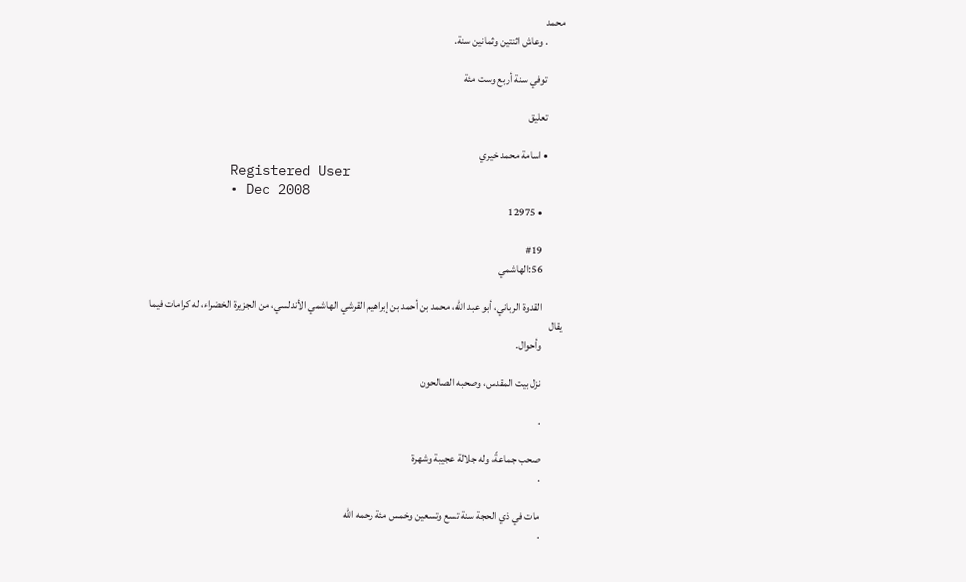محمد
        . وعاش اثنتين وثمانين سنة.

        توفي سنة أربع وست مئة

        تعليق

        • اسامة محمد خيري
          Registered User
          • Dec 2008
          • 12975

          #19
          56:الهاشمي

          القدوة الرباني، أبو عبد الله، محمد بن أحمد بن إبراهيم القرشي الهاشمي الأندلسي، من الجزيرة الخضراء، له كرامات فيما يقال
          وأحوال.

          نزل بيت المقدس، وصحبه الصالحون

          .

          صحب جماعةً، وله جلالة عجيبة وشهرة
          .

          مات في ذي الحجة سنة تسع وتسعين وخمس مئة رحمه الله
          .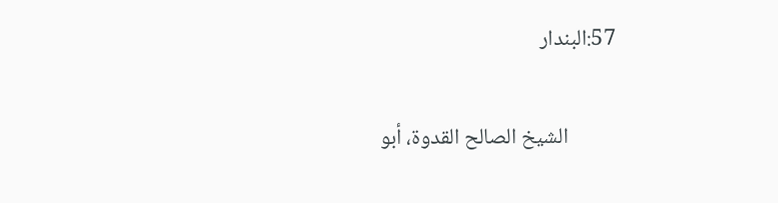57:البندار

          الشيخ الصالح القدوة، أبو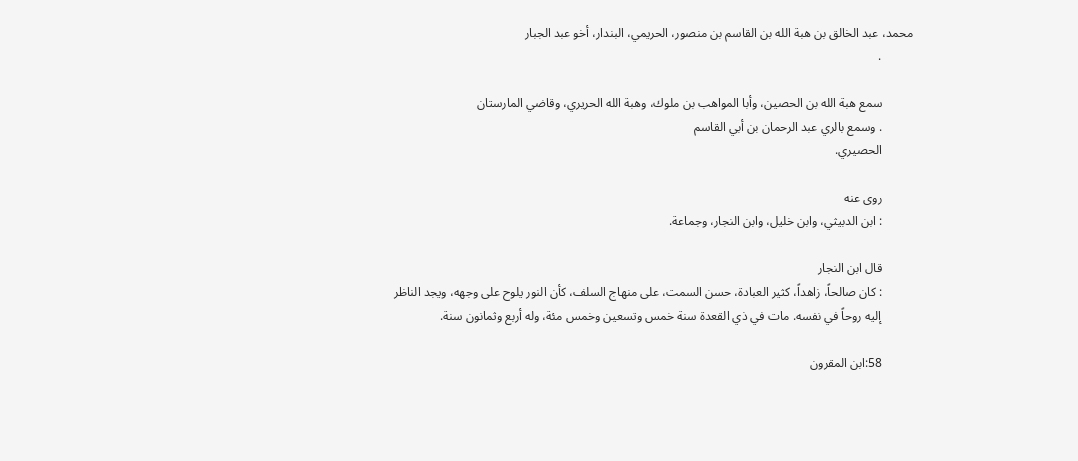محمد، عبد الخالق بن هبة الله بن القاسم بن منصور، الحريمي، البندار، أخو عبد الجبار
          .

          سمع هبة الله بن الحصين، وأبا المواهب بن ملوك، وهبة الله الحريري، وقاضي المارستان
          . وسمع بالري عبد الرحمان بن أبي القاسم
          الحصيري.

          روى عنه
          : ابن الدبيثي، وابن خليل، وابن النجار، وجماعة.

          قال ابن النجار
          : كان صالحاً، زاهداً، كثير العبادة، حسن السمت، على منهاج السلف، كأن النور يلوح على وجهه، ويجد الناظر
          إليه روحاً في نفسه. مات في ذي القعدة سنة خمس وتسعين وخمس مئة، وله أربع وثمانون سنة.

          58:ابن المقرون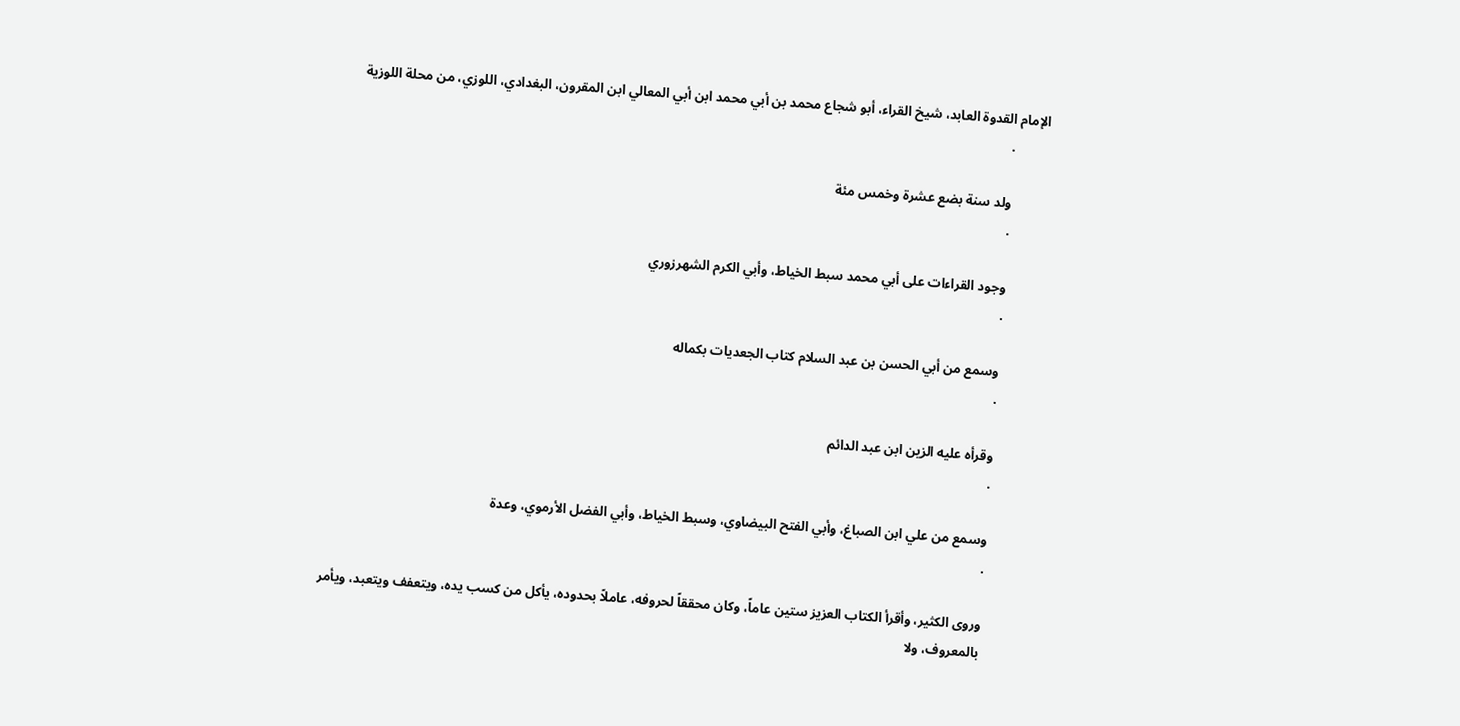الإمام القدوة العابد، شيخ القراء، أبو شجاع محمد بن أبي محمد ابن أبي المعالي ابن المقرون، البغدادي، اللوزي، من محلة اللوزية
          .

          ولد سنة بضع عشرة وخمس مئة
          .

          وجود القراءات على أبي محمد سبط الخياط، وأبي الكرم الشهرزوري
          .

          وسمع من أبي الحسن بن عبد السلام كتاب الجعديات بكماله
          .

          وقرأه عليه الزين ابن عبد الدائم
          .

          وسمع من علي ابن الصباغ، وأبي الفتح البيضاوي، وسبط الخياط، وأبي الفضل الأرموي، وعدة
          .

          وروى الكثير، وأقرأ الكتاب العزيز ستين عاماً، وكان محققاً لحروفه، عاملاً بحدوده، يأكل من كسب يده، ويتعفف ويتعبد، ويأمر
          بالمعروف، ولا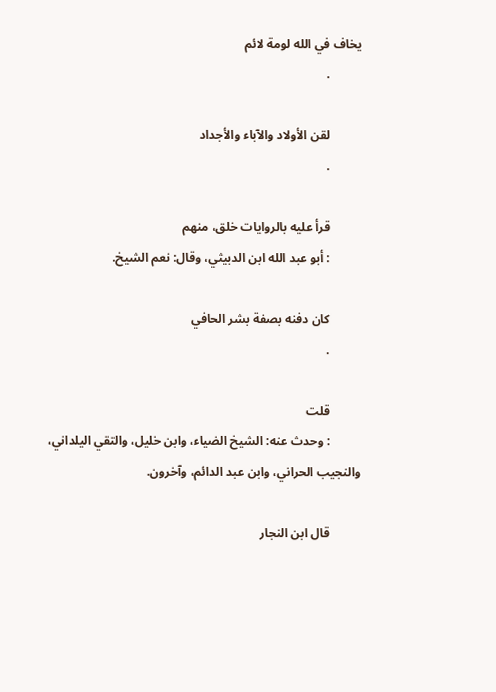يخاف في الله لومة لائم
          .

          لقن الأولاد والآباء والأجداد
          .

          قرأ عليه بالروايات خلق، منهم
          : أبو عبد الله ابن الدبيثي، وقال: نعم الشيخ.

          كان دفنه بصفة بشر الحافي
          .

          قلت
          : وحدث عنه: الشيخ الضياء، وابن خليل، والتقي اليلداني، والنجيب الحراني، وابن عبد الدائم، وآخرون.

          قال ابن النجار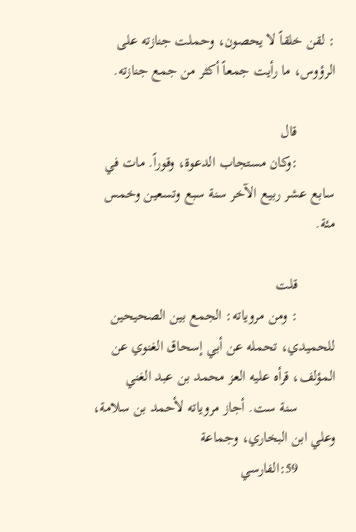: لقن خلقاً لا يحصون، وحملت جنازته على الرؤوس، ما رأيت جمعاً أكثر من جمع جنازته.

          قال
          :وكان مستجاب الدعوة، وقوراً. مات في سابع عشر ربيع الآخر سنة سبع وتسعين وخمس مئة.

          قلت
          : ومن مروياته: الجمع بين الصحيحين للحميدي، تحمله عن أبي إسحاق الغنوي عن المؤلف، قرأه عليه العز محمد بن عبد الغني
          سنة ست. أجاز مروياته لأحمد بن سلامة، وعلي ابن البخاري، وجماعة
          59:الفارسي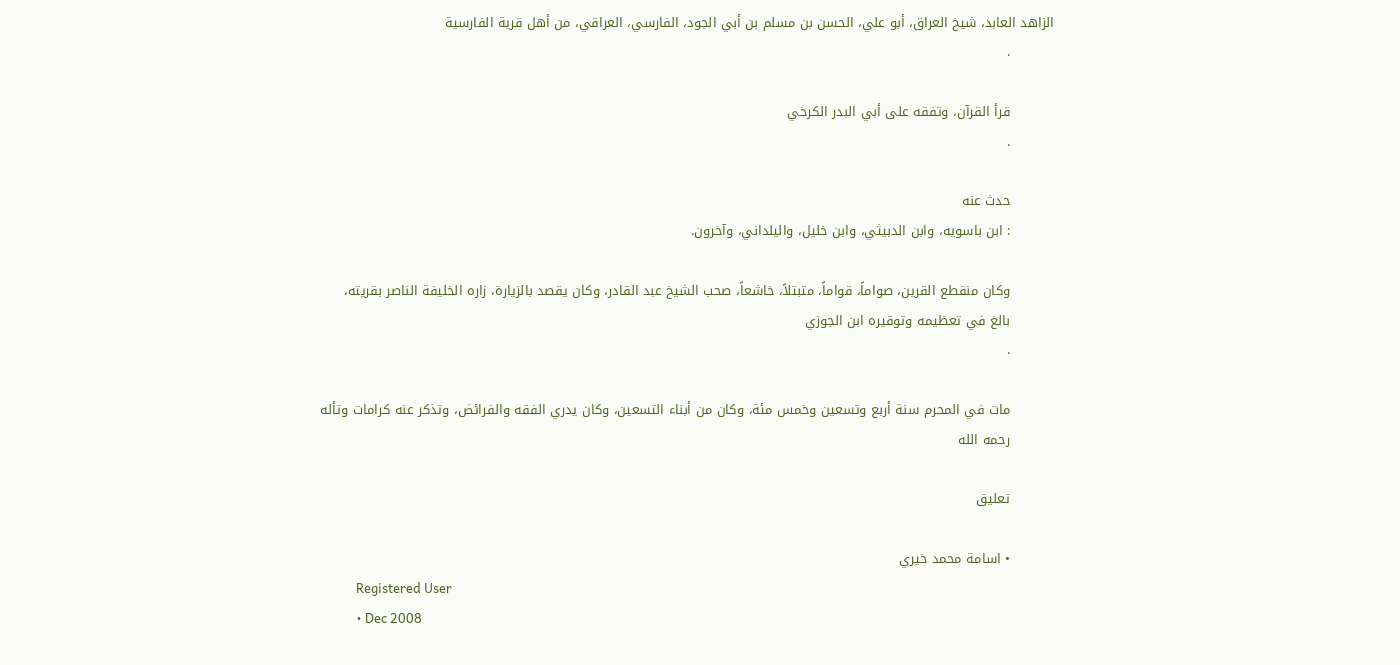الزاهد العابد، شيخ العراق، أبو علي، الحسن بن مسلم بن أبي الجود، الفارسي، العراقي، من أهل قرية الفارسية
          .

          قرأ القرآن، وتفقه على أبي البدر الكرخي
          .

          حدث عنه
          : ابن باسويه، وابن الدبيثي، وابن خليل، واليلداني، وآخرون.

          وكان منقطع القرين، صواماً، قواماً، متبتلاً، خاشعاً، صحب الشيخ عبد القادر، وكان يقصد بالزيارة، زاره الخليفة الناصر بقريته،
          بالغ في تعظيمه وتوقيره ابن الجوزي
          .

          مات في المحرم سنة أربع وتسعين وخمس مئة، وكان من أبناء التسعين، وكان يدري الفقه والفرائض، وتذكر عنه كرامات وتأله
          رحمه الله

          تعليق

          • اسامة محمد خيري
            Registered User
            • Dec 2008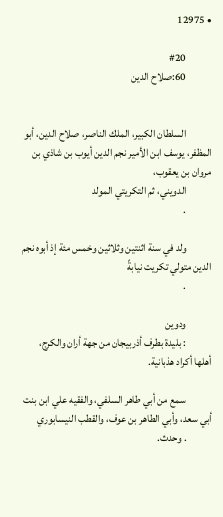• 12975

            #20
            60:صلاح الدين


            السلطان الكبير، الملك الناصر، صلاح الدين، أبو المظفر، يوسف ابن الأمير نجم الدين أيوب بن شاذي بن مروان بن يعقوب،
            الدويني، ثم التكريتي المولد
            .

            ولد في سنة اثنتين وثلاثين وخمس مئة إذ أبوه نجم الدين متولي تكريت نيابةً
            .

            ودوين
            : بليدة بطرف أذربيجان من جهة أران والكرج، أهلها أكراد هذبانية.

            سمع من أبي طاهر السلفي، والفقيه علي ابن بنت أبي سعد، وأبي الطاهر بن عوف، والقطب النيسابوري
            . وحدث.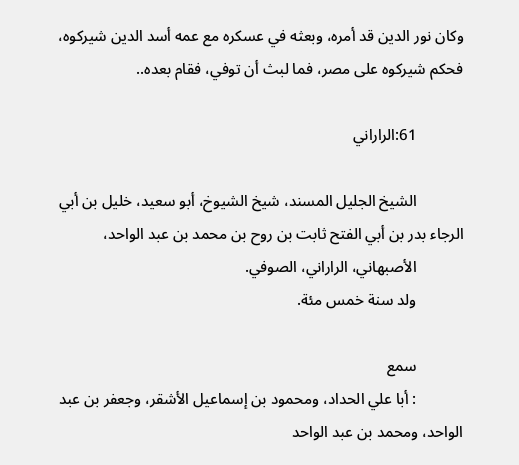وكان نور الدين قد أمره، وبعثه في عسكره مع عمه أسد الدين شيركوه، فحكم شيركوه على مصر، فما لبث أن توفي، فقام بعده..

            61:الراراني

            الشيخ الجليل المسند، شيخ الشيوخ، أبو سعيد، خليل بن أبي الرجاء بدر بن أبي الفتح ثابت بن روح بن محمد بن عبد الواحد،
            الأصبهاني، الراراني، الصوفي.
            ولد سنة خمس مئة.

            سمع
            : أبا علي الحداد، ومحمود بن إسماعيل الأشقر، وجعفر بن عبد الواحد، ومحمد بن عبد الواحد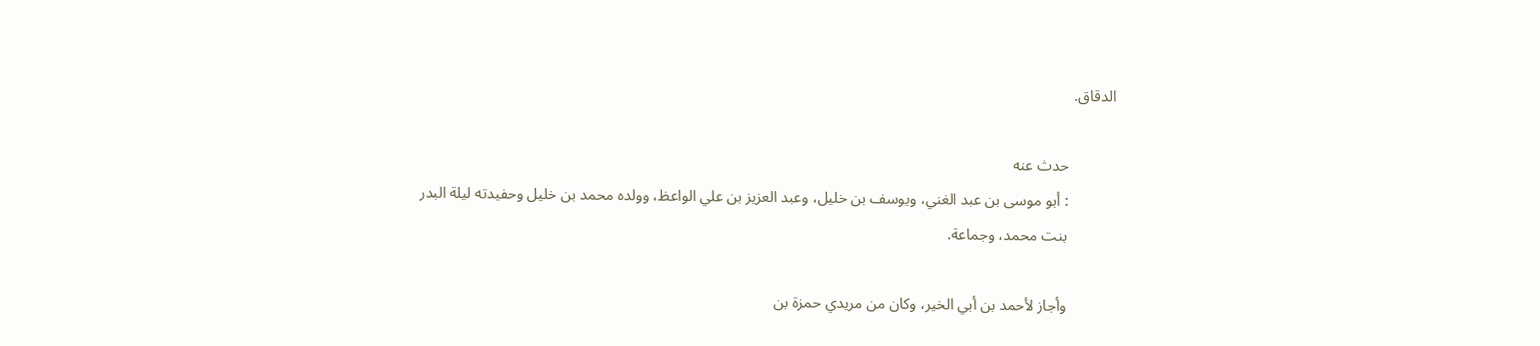الدقاق.

            حدث عنه
            : أبو موسى بن عبد الغني، ويوسف بن خليل، وعبد العزيز بن علي الواعظ، وولده محمد بن خليل وحفيدته ليلة البدر
            بنت محمد، وجماعة.

            وأجاز لأحمد بن أبي الخير، وكان من مريدي حمزة بن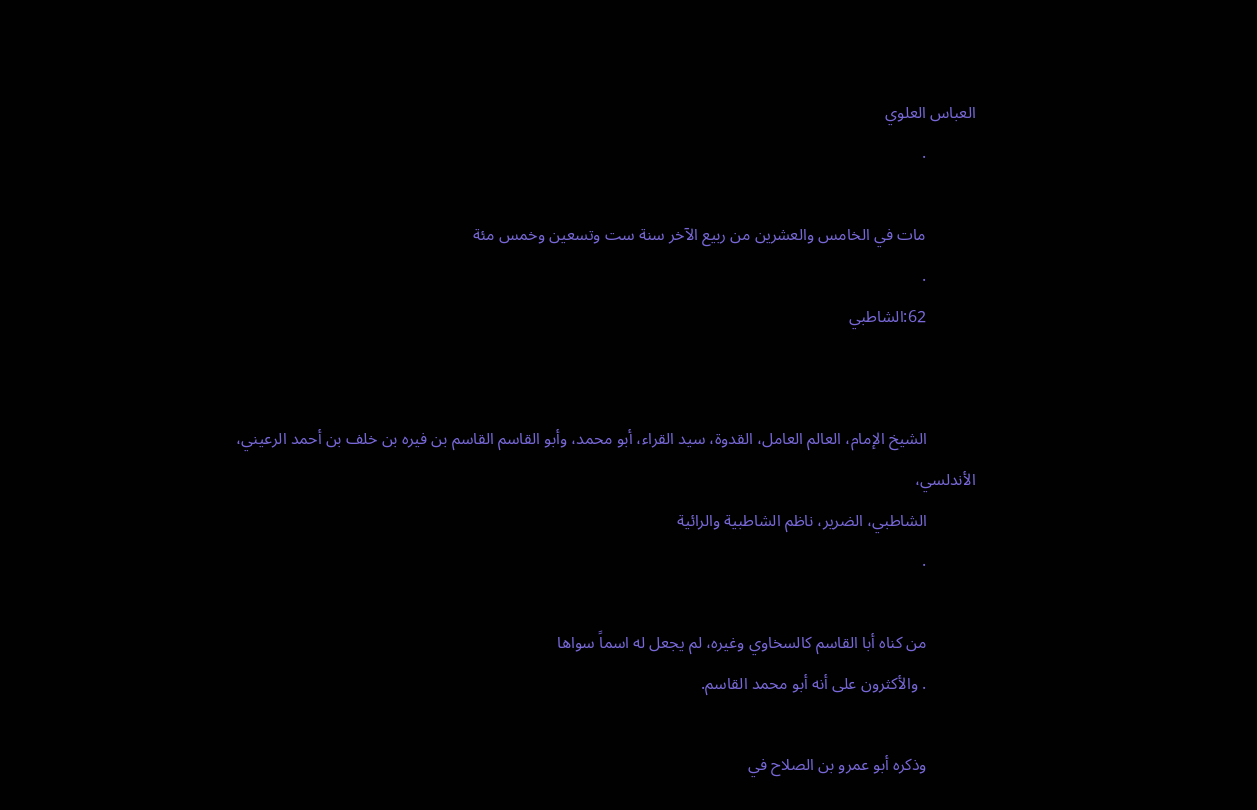العباس العلوي
            .

            مات في الخامس والعشرين من ربيع الآخر سنة ست وتسعين وخمس مئة
            .
            62:الشاطبي


            الشيخ الإمام، العالم العامل، القدوة، سيد القراء، أبو محمد، وأبو القاسم القاسم بن فيره بن خلف بن أحمد الرعيني، الأندلسي،
            الشاطبي، الضرير، ناظم الشاطبية والرائية
            .

            من كناه أبا القاسم كالسخاوي وغيره، لم يجعل له اسماً سواها
            . والأكثرون على أنه أبو محمد القاسم.

            وذكره أبو عمرو بن الصلاح في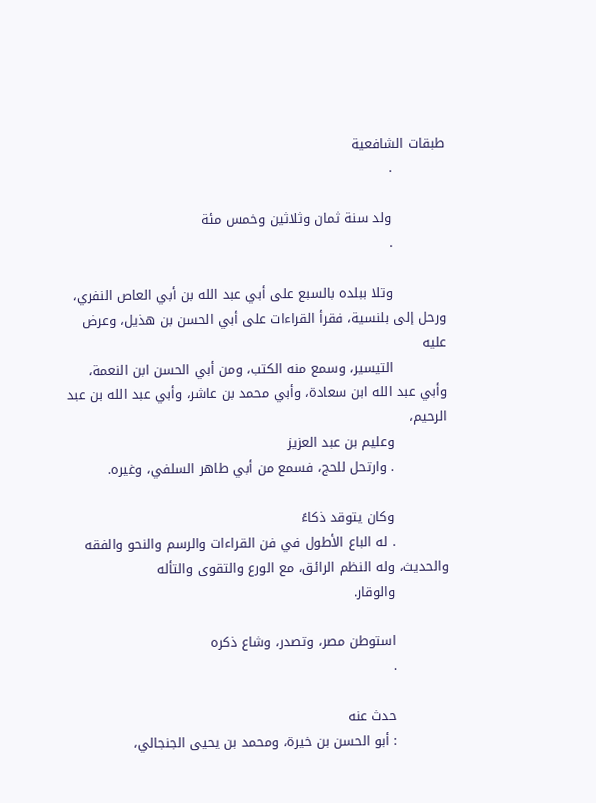طبقات الشافعية
            .

            ولد سنة ثمان وثلاثين وخمس مئة
            .

            وتلا ببلده بالسبع على أبي عبد الله بن أبي العاص النفري، ورحل إلى بلنسية، فقرأ القراءات على أبي الحسن بن هذيل، وعرض عليه
            التيسير، وسمع منه الكتب، ومن أبي الحسن ابن النعمة، وأبي عبد الله ابن سعادة، وأبي محمد بن عاشر، وأبي عبد الله بن عبد الرحيم،
            وعليم بن عبد العزيز
            . وارتحل للحج، فسمع من أبي طاهر السلفي، وغيره.

            وكان يتوقد ذكاءً
            . له الباع الأطول في فن القراءات والرسم والنحو والفقه والحديث، وله النظم الرائق، مع الورع والتقوى والتأله
            والوقار.

            استوطن مصر، وتصدر، وشاع ذكره
            .

            حدث عنه
            : أبو الحسن بن خيرة، ومحمد بن يحيى الجنجالي،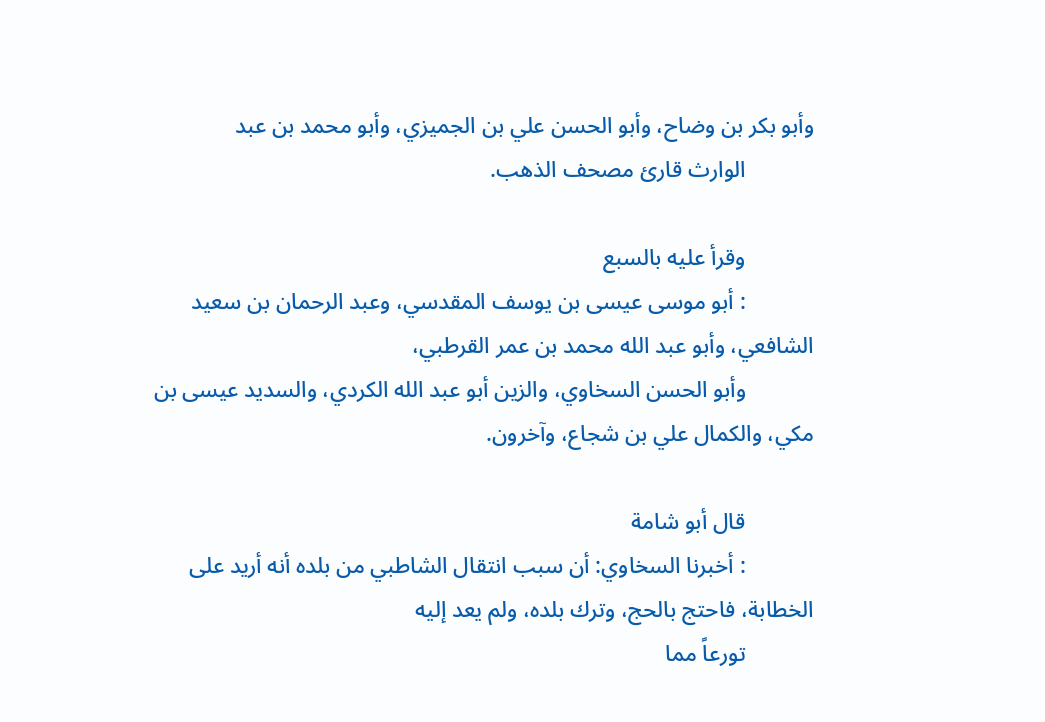وأبو بكر بن وضاح، وأبو الحسن علي بن الجميزي، وأبو محمد بن عبد
            الوارث قارئ مصحف الذهب.

            وقرأ عليه بالسبع
            : أبو موسى عيسى بن يوسف المقدسي، وعبد الرحمان بن سعيد الشافعي، وأبو عبد الله محمد بن عمر القرطبي،
            وأبو الحسن السخاوي، والزين أبو عبد الله الكردي، والسديد عيسى بن مكي، والكمال علي بن شجاع، وآخرون.

            قال أبو شامة
            : أخبرنا السخاوي: أن سبب انتقال الشاطبي من بلده أنه أريد على الخطابة، فاحتج بالحج، وترك بلده، ولم يعد إليه
            تورعاً مما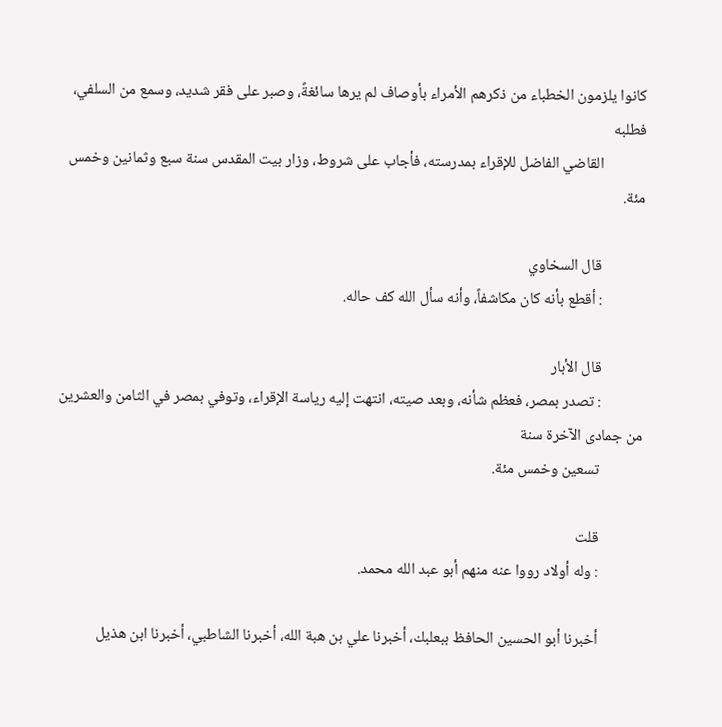كانوا يلزمون الخطباء من ذكرهم الأمراء بأوصاف لم يرها سائغةً، وصبر على فقر شديد، وسمع من السلفي، فطلبه
            القاضي الفاضل للإقراء بمدرسته، فأجاب على شروط، وزار بيت المقدس سنة سبع وثمانين وخمس مئة.

            قال السخاوي
            : أقطع بأنه كان مكاشفاً، وأنه سأل الله كف حاله.

            قال الأبار
            : تصدر بمصر، فعظم شأنه، وبعد صيته، انتهت إليه رياسة الإقراء، وتوفي بمصر في الثامن والعشرين من جمادى الآخرة سنة
            تسعين وخمس مئة.

            قلت
            : وله أولاد رووا عنه منهم أبو عبد الله محمد.

            أخبرنا أبو الحسين الحافظ ببعلبك، أخبرنا علي بن هبة الله، أخبرنا الشاطبي، أخبرنا ابن هذيل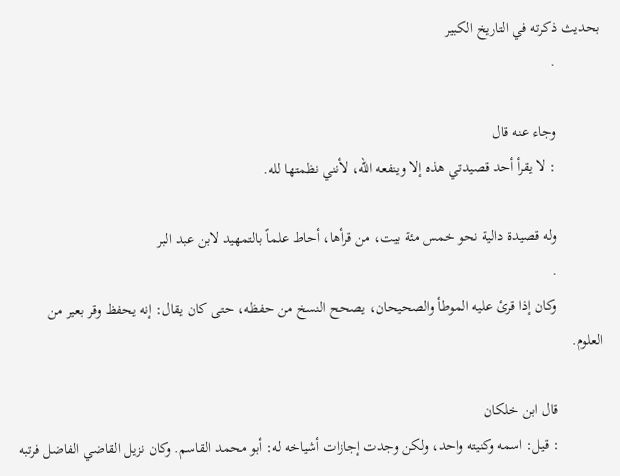بحديث ذكرته في التاريخ الكبير
            .

            وجاء عنه قال
            : لا يقرأ أحد قصيدتي هذه إلا وينفعه الله، لأنني نظمتها لله.

            وله قصيدة دالية نحو خمس مئة بيت، من قرأها، أحاط علماً بالتمهيد لابن عبد البر
            .
            وكان إذا قرئ عليه الموطأ والصحيحان، يصحح النسخ من حفظه، حتى كان يقال: إنه يحفظ وقر بعير من العلوم.

            قال ابن خلكان
            : قيل: اسمه وكنيته واحد، ولكن وجدت إجازات أشياخه له: أبو محمد القاسم. وكان نزيل القاضي الفاضل فرتبه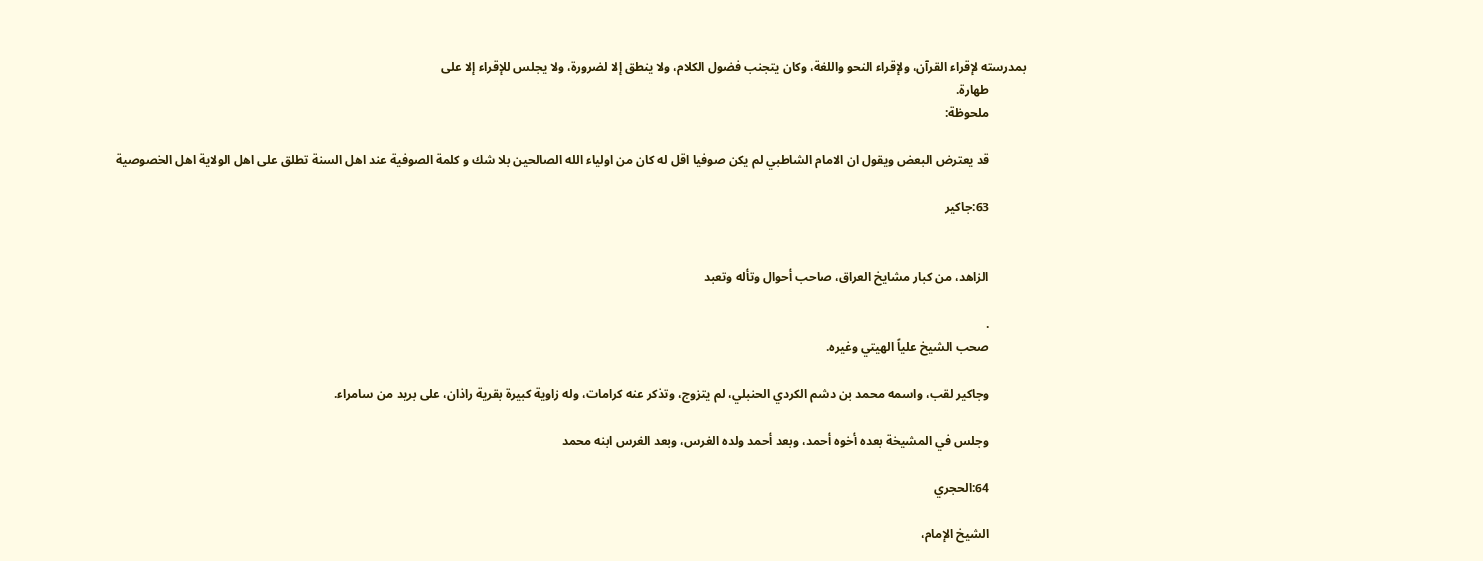بمدرسته لإقراء القرآن، ولإقراء النحو واللغة، وكان يتجنب فضول الكلام، ولا ينطق إلا لضرورة، ولا يجلس للإقراء إلا على
            طهارة.
            ملحوظة:

            قد يعترض البعض ويقول ان الامام الشاطبي لم يكن صوفيا اقل له كان من اولياء الله الصالحين بلا شك و كلمة الصوفية عند اهل السنة تطلق على اهل الولاية اهل الخصوصية

            63:جاكير


            الزاهد، من كبار مشايخ العراق، صاحب أحوال وتأله وتعبد

            .
            صحب الشيخ علياً الهيتي وغيره.

            وجاكير لقب، واسمه محمد بن دشم الكردي الحنبلي، لم يتزوج، وتذكر عنه كرامات، وله زاوية كبيرة بقرية راذان، على بريد من سامراء.

            وجلس في المشيخة بعده أخوه أحمد، وبعد أحمد ولده الغرس، وبعد الغرس ابنه محمد

            64:الحجري

            الشيخ الإمام،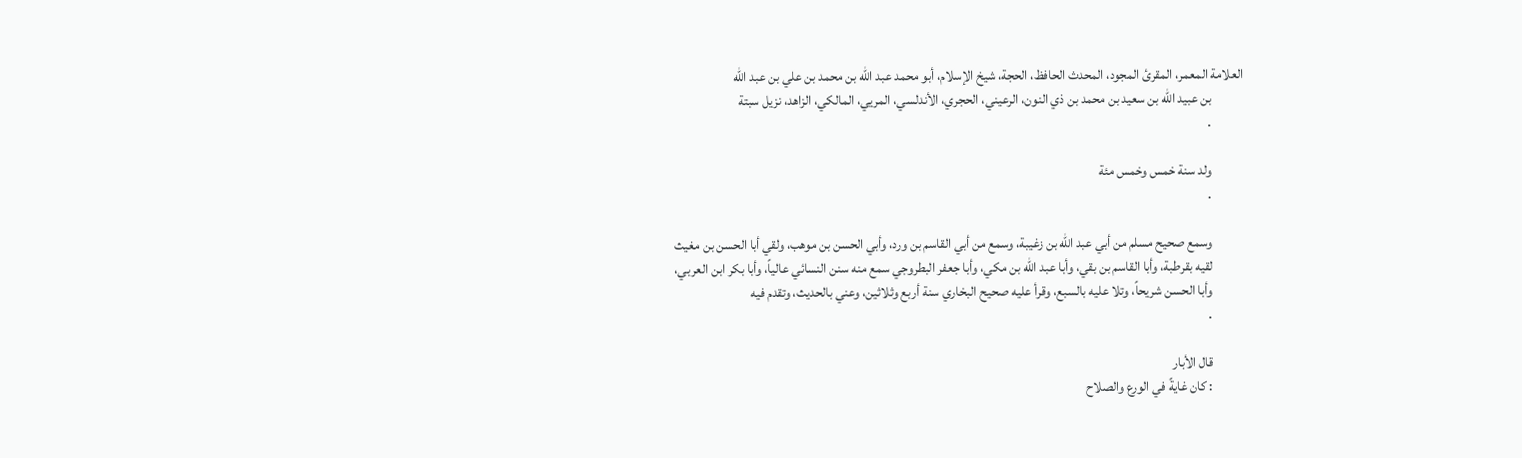العلامة المعمر، المقرئ المجود، المحدث الحافظ، الحجة، شيخ الإسلام، أبو محمد عبد الله بن محمد بن علي بن عبد الله
            بن عبيد الله بن سعيد بن محمد بن ذي النون، الرعيني، الحجري، الأندلسي، المريي، المالكي، الزاهد، نزيل سبتة
            .

            ولد سنة خمس وخمس مئة
            .

            وسمع صحيح مسلم من أبي عبد الله بن زغيبة، وسمع من أبي القاسم بن ورد، وأبي الحسن بن موهب، ولقي أبا الحسن بن مغيث
            لقيه بقرطبة، وأبا القاسم بن بقي، وأبا عبد الله بن مكي، وأبا جعفر البطروجي سمع منه سنن النسائي عالياً، وأبا بكر ابن العربي،
            وأبا الحسن شريحاً، وتلا عليه بالسبع، وقرأ عليه صحيح البخاري سنة أربع وثلاثين، وعني بالحديث، وتقدم فيه
            .

            قال الأبار
            : كان غايةً في الورع والصلاح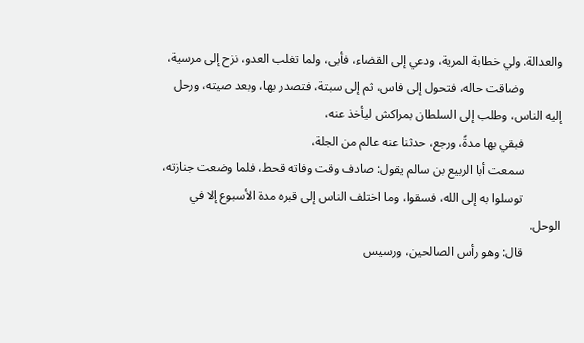والعدالة. ولي خطابة المرية، ودعي إلى القضاء، فأبى، ولما تغلب العدو، نزح إلى مرسية،
            وضاقت حاله، فتحول إلى فاس، ثم إلى سبتة، فتصدر بها، وبعد صيته، ورحل إليه الناس، وطلب إلى السلطان بمراكش ليأخذ عنه،
            فبقي بها مدةً، ورجع، حدثنا عنه عالم من الجلة،
            سمعت أبا الربيع بن سالم يقول: صادف وقت وفاته قحط، فلما وضعت جنازته،
            توسلوا به إلى الله، فسقوا، وما اختلف الناس إلى قبره مدة الأسبوع إلا في الوحل.
            قال: وهو رأس الصالحين، ورسيس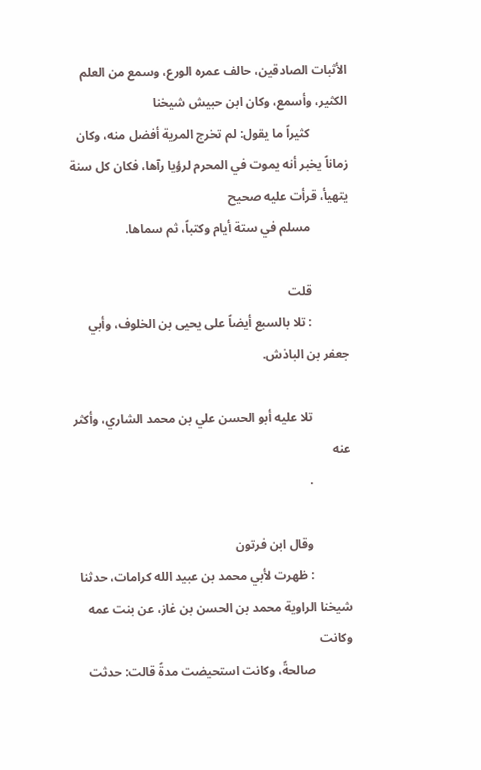الأثبات الصادقين، حالف عمره الورع، وسمع من العلم الكثير، وأسمع، وكان ابن حبيش شيخنا
            كثيراً ما يقول: لم تخرج المرية أفضل منه، وكان زماناً يخبر أنه يموت في المحرم لرؤيا رآها، فكان كل سنة يتهيأ، قرأت عليه صحيح
            مسلم في ستة أيام وكتباً، ثم سماها.

            قلت
            : تلا بالسبع أيضاً على يحيى بن الخلوف، وأبي جعفر بن الباذش.

            تلا عليه أبو الحسن علي بن محمد الشاري، وأكثر عنه
            .

            وقال ابن فرتون
            : ظهرت لأبي محمد بن عبيد الله كرامات، حدثنا شيخنا الراوية محمد بن الحسن بن غاز، عن بنت عمه وكانت
            صالحةً، وكانت استحيضت مدةً قالت: حدثت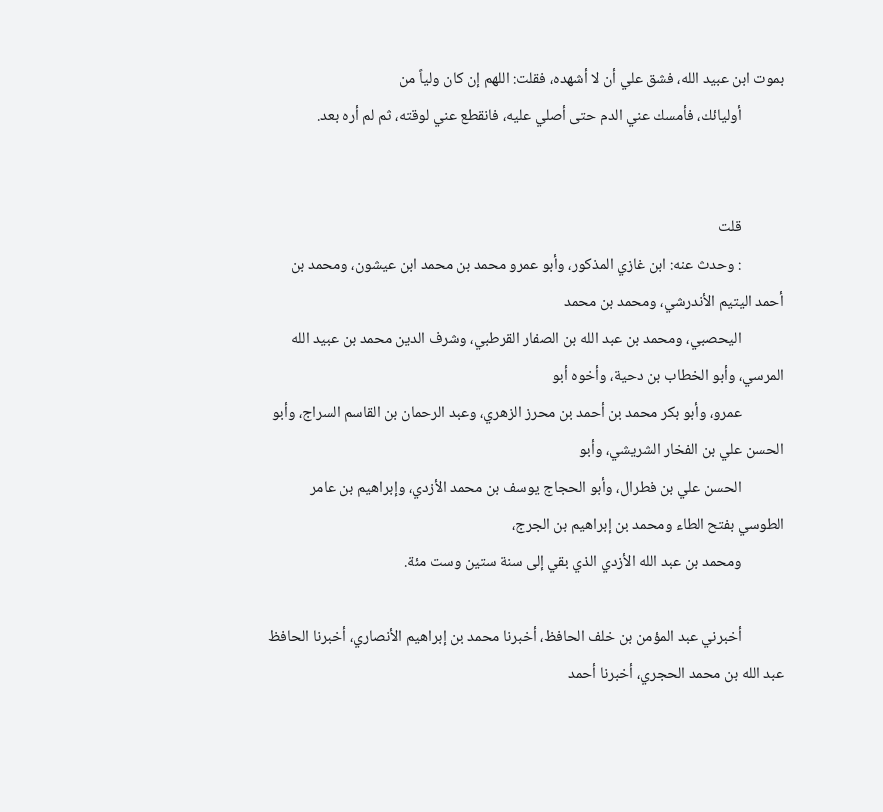بموت ابن عبيد الله، فشق علي أن لا أشهده، فقلت: اللهم إن كان ولياً من
            أوليائك، فأمسك عني الدم حتى أصلي عليه، فانقطع عني لوقته، ثم لم أره بعد.


            قلت
            : وحدث عنه: ابن غازي المذكور، وأبو عمرو محمد بن محمد ابن عيشون، ومحمد بن أحمد اليتيم الأندرشي، ومحمد بن محمد
            اليحصبي، ومحمد بن عبد الله بن الصفار القرطبي، وشرف الدين محمد بن عبيد الله المرسي، وأبو الخطاب بن دحية، وأخوه أبو
            عمرو، وأبو بكر محمد بن أحمد بن محرز الزهري، وعبد الرحمان بن القاسم السراج، وأبو الحسن علي بن الفخار الشريشي، وأبو
            الحسن علي بن فطرال، وأبو الحجاج يوسف بن محمد الأزدي، وإبراهيم بن عامر الطوسي بفتح الطاء ومحمد بن إبراهيم بن الجرج،
            ومحمد بن عبد الله الأزدي الذي بقي إلى سنة ستين وست مئة.

            أخبرني عبد المؤمن بن خلف الحافظ، أخبرنا محمد بن إبراهيم الأنصاري، أخبرنا الحافظ عبد الله بن محمد الحجري، أخبرنا أحمد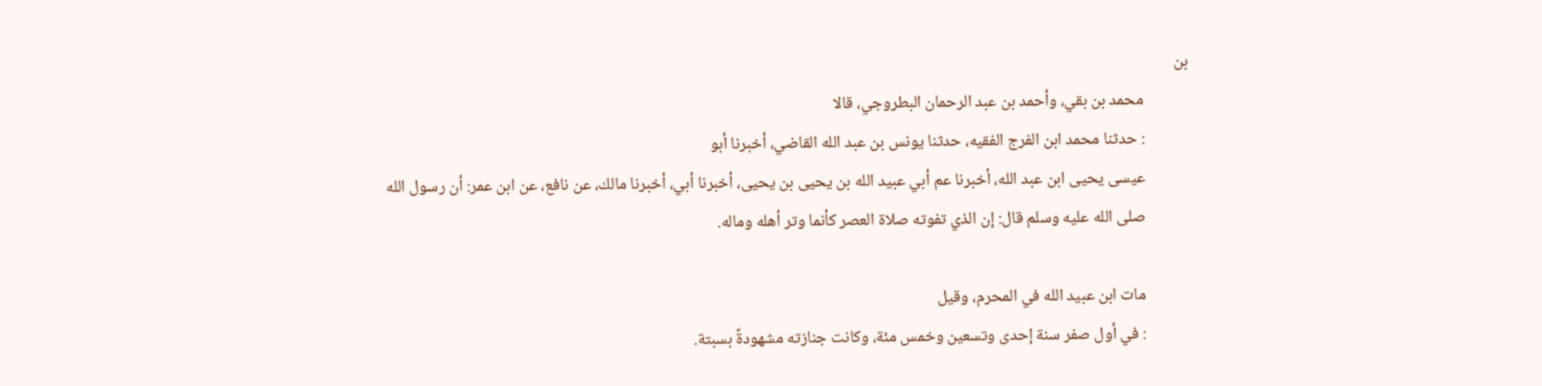بن
            محمد بن بقي، وأحمد بن عبد الرحمان البطروجي، قالا
            : حدثنا محمد ابن الفرج الفقيه، حدثنا يونس بن عبد الله القاضي، أخبرنا أبو
            عيسى يحيى ابن عبد الله، أخبرنا عم أبي عبيد الله بن يحيى بن يحيى، أخبرنا أبي، أخبرنا مالك، عن نافع، عن ابن عمر: أن رسول الله
            صلى الله عليه وسلم قال: إن الذي تفوته صلاة العصر كأنما وتر أهله وماله.

            مات ابن عبيد الله في المحرم، وقيل
            : في أول صفر سنة إحدى وتسعين وخمس مئة، وكانت جنازته مشهودةً بسبتة.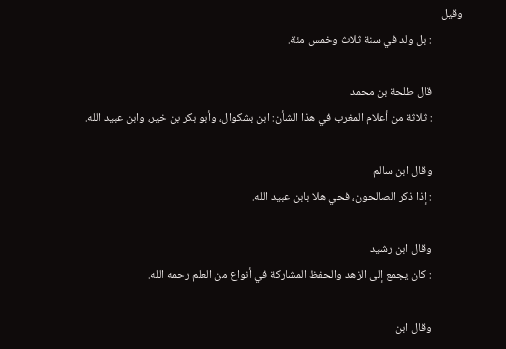وقيل
            : بل ولد في سنة ثلاث وخمس مئة.

            قال طلحة بن محمد
            : ثلاثة من أعلام المغرب في هذا الشأن: ابن بشكوال، وأبو بكر بن خير، وابن عبيد الله.

            وقال ابن سالم
            : إذا ذكر الصالحون، فحي هلا بابن عبيد الله.

            وقال ابن رشيد
            : كان يجمع إلى الزهد والحفظ المشاركة في أنواع من العلم رحمه الله.

            وقال ابن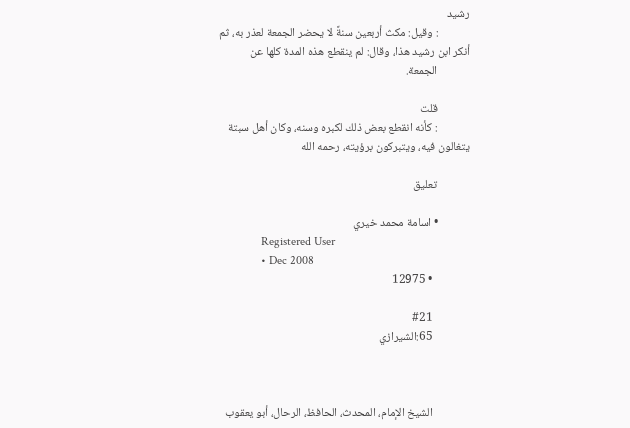رشيد
            : وقيل: مكث أربعين سنةً لا يحضر الجمعة لعذر به، ثم أنكر ابن رشيد هذا، وقال: لم ينقطع هذه المدة كلها عن
            الجمعة.

            قلت
            : كأنه انقطع بعض ذلك لكبره وسنه، وكان أهل سبتة يتغالون فيه، ويتبركون برؤيته، رحمه الله

            تعليق

            • اسامة محمد خيري
              Registered User
              • Dec 2008
              • 12975

              #21
              65:الشيرازي



              الشيخ الإمام، المحدث، الحافظ، الرحال، أبو يعقوب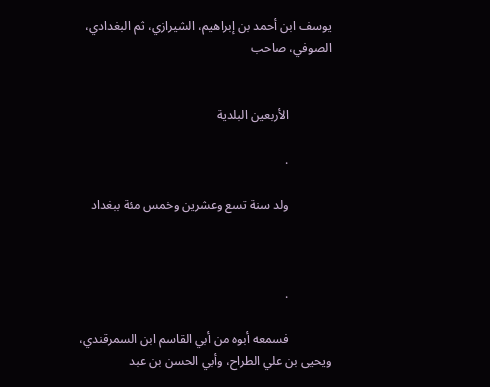يوسف ابن أحمد بن إبراهيم، الشيرازي، ثم البغدادي، الصوفي، صاحب


              الأربعين البلدية

              .

              ولد سنة تسع وعشرين وخمس مئة ببغداد



              .

              فسمعه أبوه من أبي القاسم ابن السمرقندي، ويحيى بن علي الطراح، وأبي الحسن بن عبد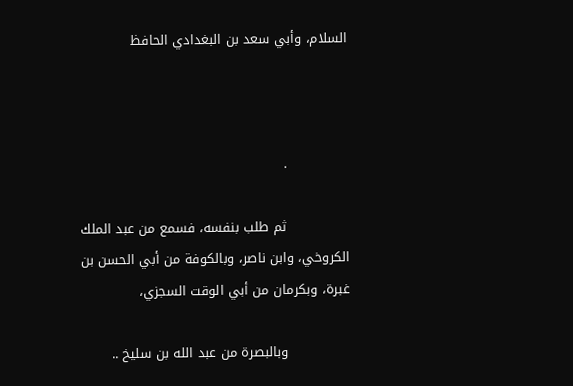السلام، وأبي سعد بن البغدادي الحافظ



              .

              ثم طلب بنفسه، فسمع من عبد الملك الكروخي، وابن ناصر، وبالكوفة من أبي الحسن بن غبرة، وبكرمان من أبي الوقت السجزي،

              وبالبصرة من عبد الله بن سليخ ..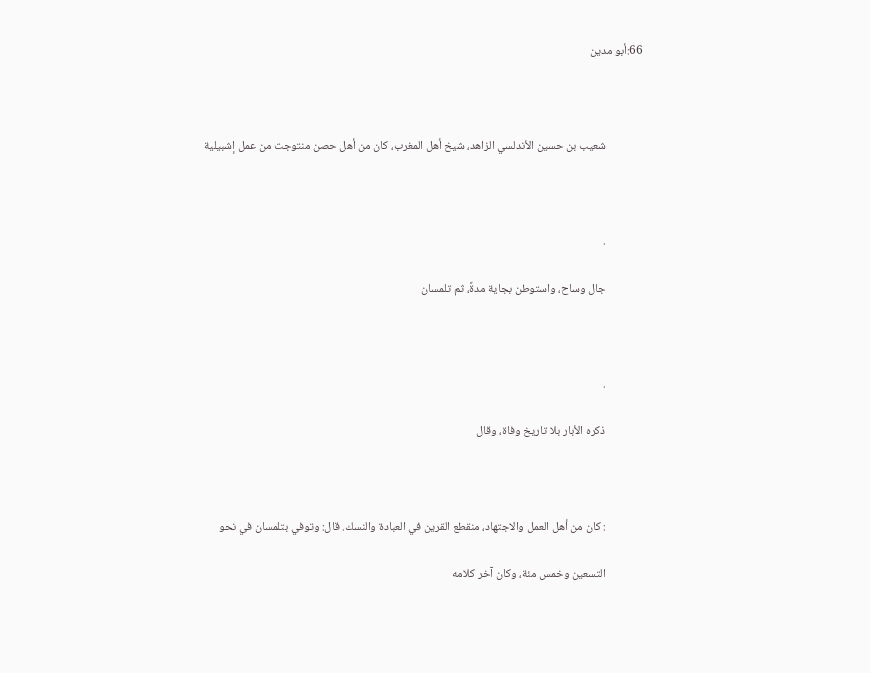66:أبو مدين



              شعيب بن حسين الأندلسي الزاهد، شيخ أهل المغرب، كان من أهل حصن منتوجت من عمل إشبيلية



              .

              جال وساح، واستوطن بجاية مدةً، ثم تلمسان



              .

              ذكره الأبار بلا تاريخ وفاة، وقال



              : كان من أهل العمل والاجتهاد، منقطع القرين في العبادة والنسك. قال: وتوفي بتلمسان في نحو

              التسعين وخمس مئة، وكان آخر كلامه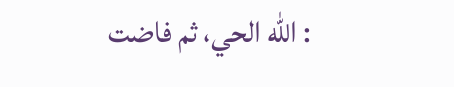: الله الحي، ثم فاضت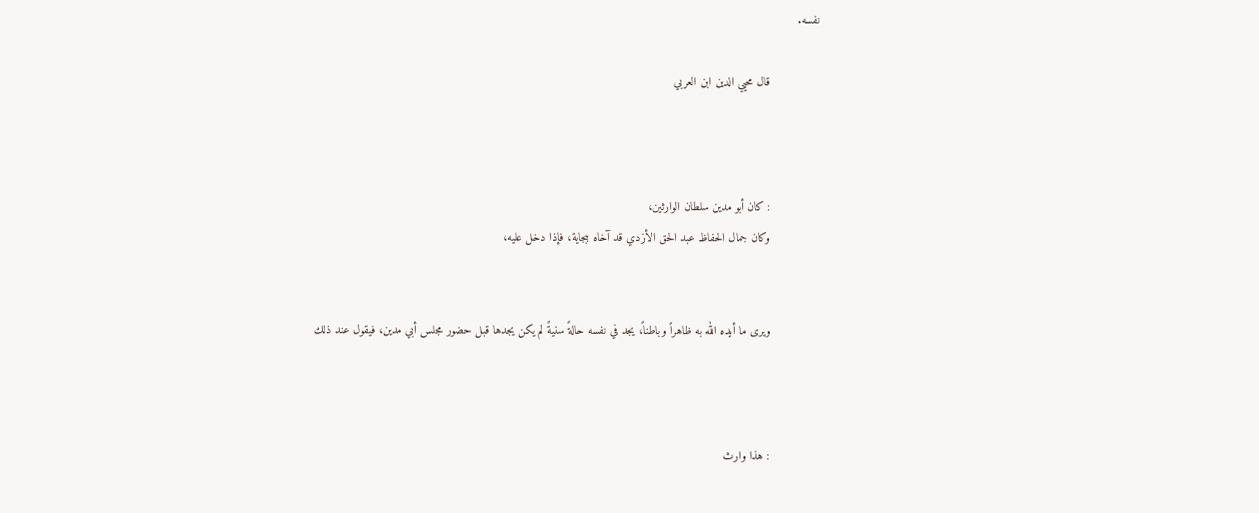نفسه.

              قال محيي الدين ابن العربي



              : كان أبو مدين سلطان الوارثين،
              وكان جمال الحفاظ عبد الحق الأزدي قد آخاه ببجاية، فإذا دخل عليه،


              ويرى ما أيده الله به ظاهراً وباطناً، يجد في نفسه حالةً سنيةً لم يكن يجدها قبل حضور مجلس أبي مدين، فيقول عند ذلك



              : هذا وارث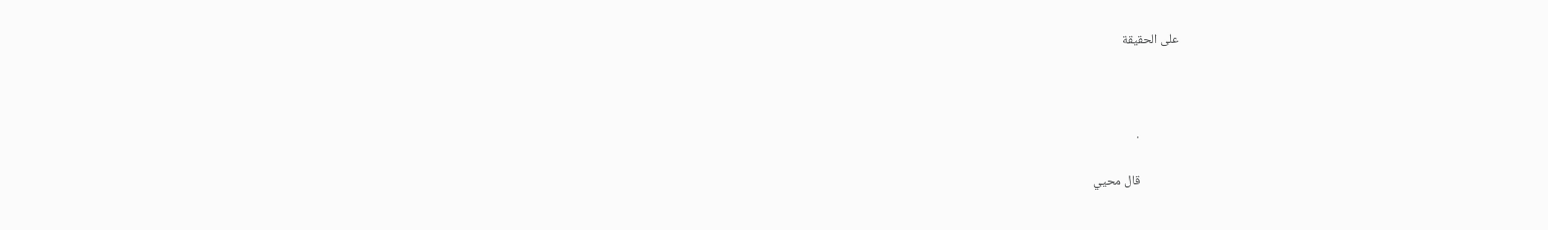على الحقيقة



              .

              قال محيي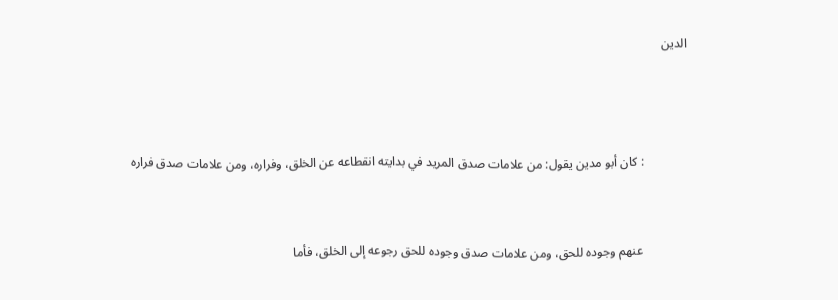الدين



              : كان أبو مدين يقول: من علامات صدق المريد في بدايته انقطاعه عن الخلق، وفراره، ومن علامات صدق فراره


              عنهم وجوده للحق، ومن علامات صدق وجوده للحق رجوعه إلى الخلق، فأما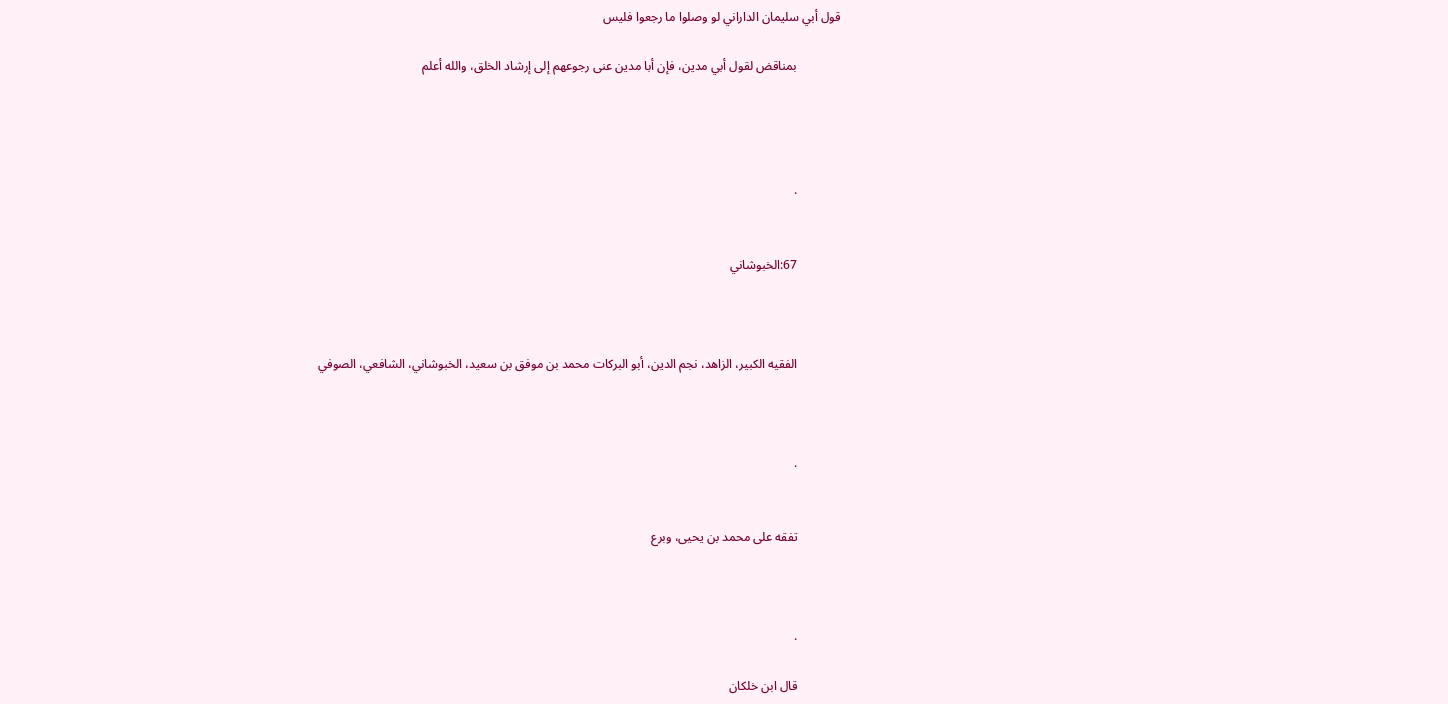قول أبي سليمان الداراني لو وصلوا ما رجعوا فليس

              بمناقض لقول أبي مدين، فإن أبا مدين عنى رجوعهم إلى إرشاد الخلق، والله أعلم




              .


              67:الخبوشاني



              الفقيه الكبير، الزاهد، نجم الدين، أبو البركات محمد بن موفق بن سعيد، الخبوشاني، الشافعي، الصوفي



              .


              تفقه على محمد بن يحيى، وبرع



              .

              قال ابن خلكان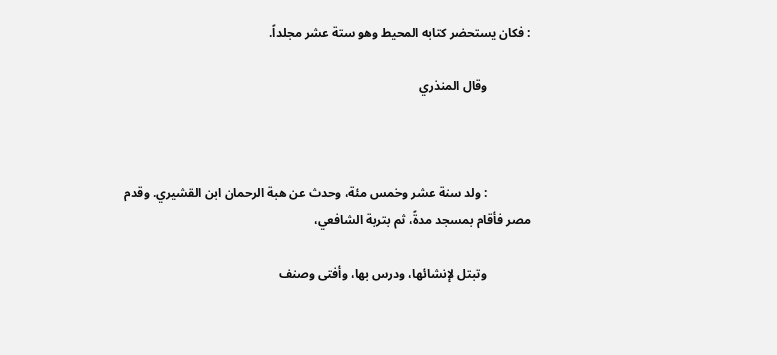: فكان يستحضر كتابه المحيط وهو ستة عشر مجلداً.

              وقال المنذري



              : ولد سنة عشر وخمس مئة، وحدث عن هبة الرحمان ابن القشيري. وقدم مصر فأقام بمسجد مدةً، ثم بتربة الشافعي،

              وتبتل لإنشائها، ودرس بها، وأفتى وصنف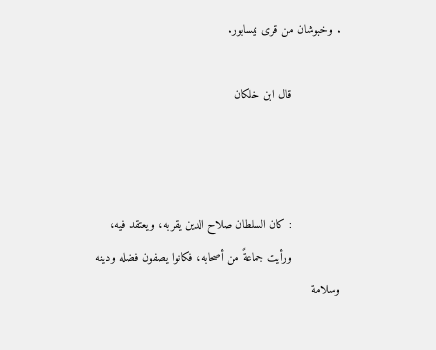. وخبوشان من قرى نيسابور.

              قال ابن خلكان



              : كان السلطان صلاح الدين يقربه، ويعتقد فيه،
              ورأيت جماعةً من أصحابه، فكانوا يصفون فضله ودينه وسلامة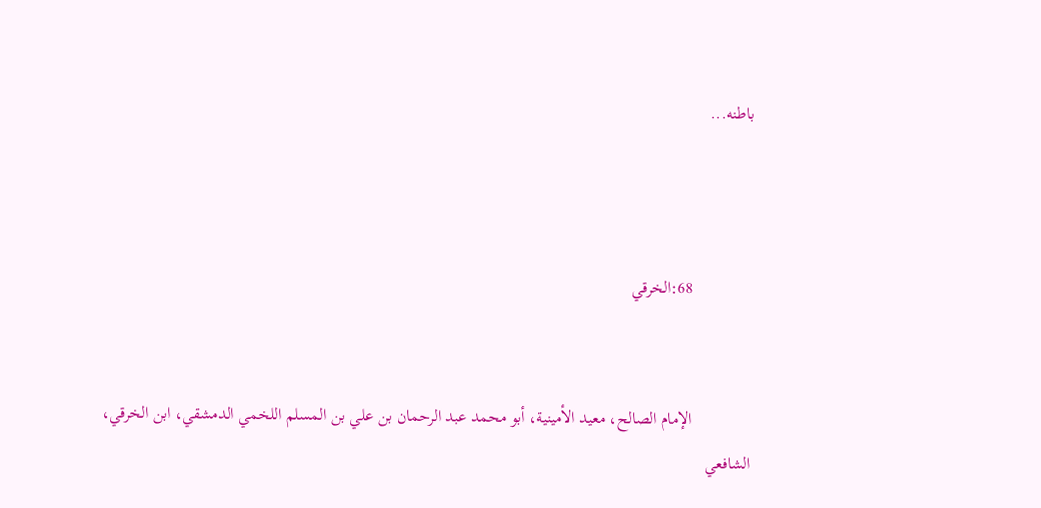باطنه...



              68:الخرقي


              الإمام الصالح، معيد الأمينية، أبو محمد عبد الرحمان بن علي بن المسلم اللخمي الدمشقي، ابن الخرقي، الشافعي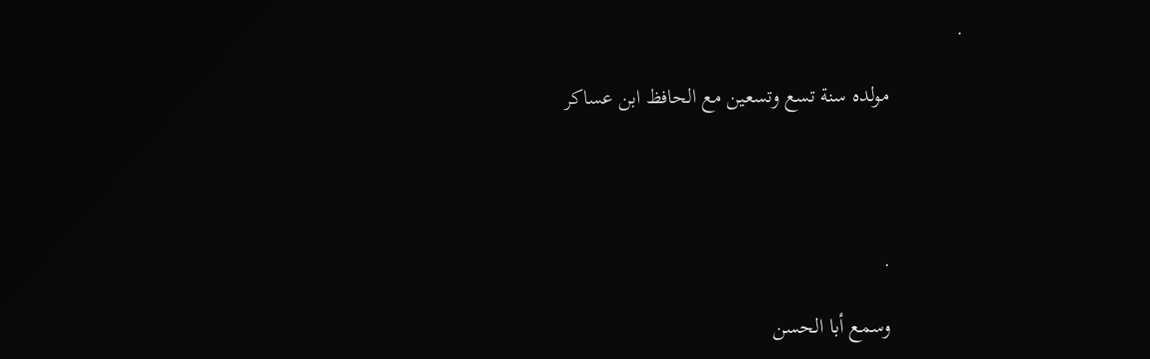.

              مولده سنة تسع وتسعين مع الحافظ ابن عساكر




              .

              وسمع أبا الحسن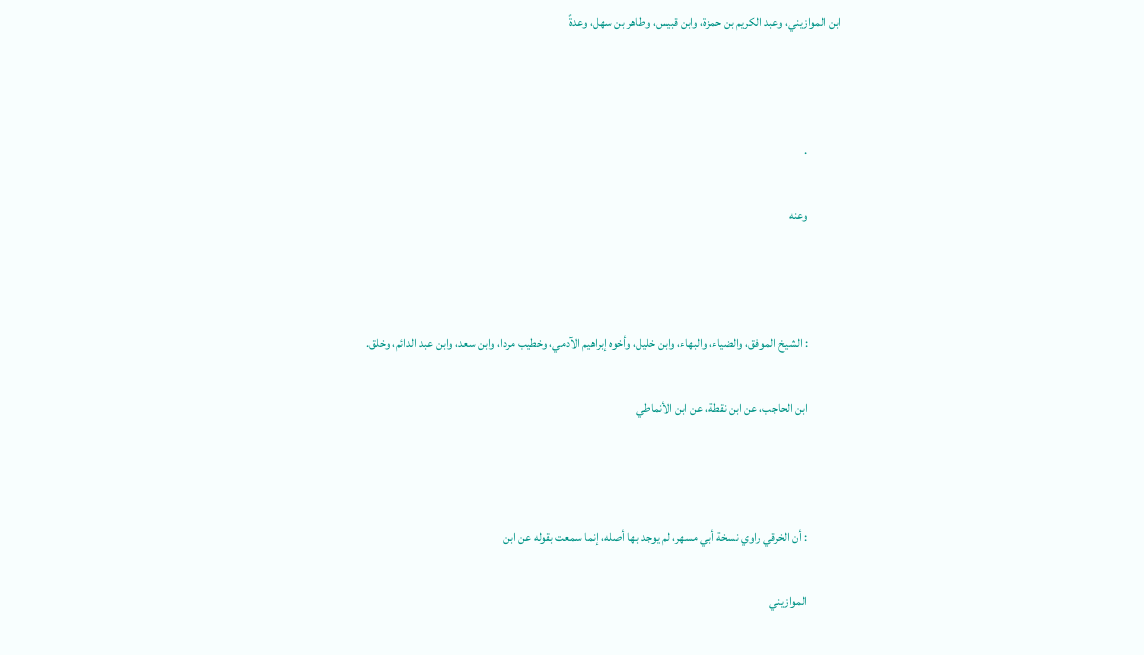ابن الموازيني، وعبد الكريم بن حمزة، وابن قبيس، وطاهر بن سهل، وعدةً



              .

              وعنه



              : الشيخ الموفق، والضياء، والبهاء، وابن خليل، وأخوه إبراهيم الآدمي، وخطيب مردا، وابن سعد، وابن عبد الدائم، وخلق.

              ابن الحاجب، عن ابن نقطة، عن ابن الأنماطي



              : أن الخرقي راوي نسخة أبي مسهر، لم يوجد بها أصله، إنما سمعت بقوله عن ابن

              الموازيني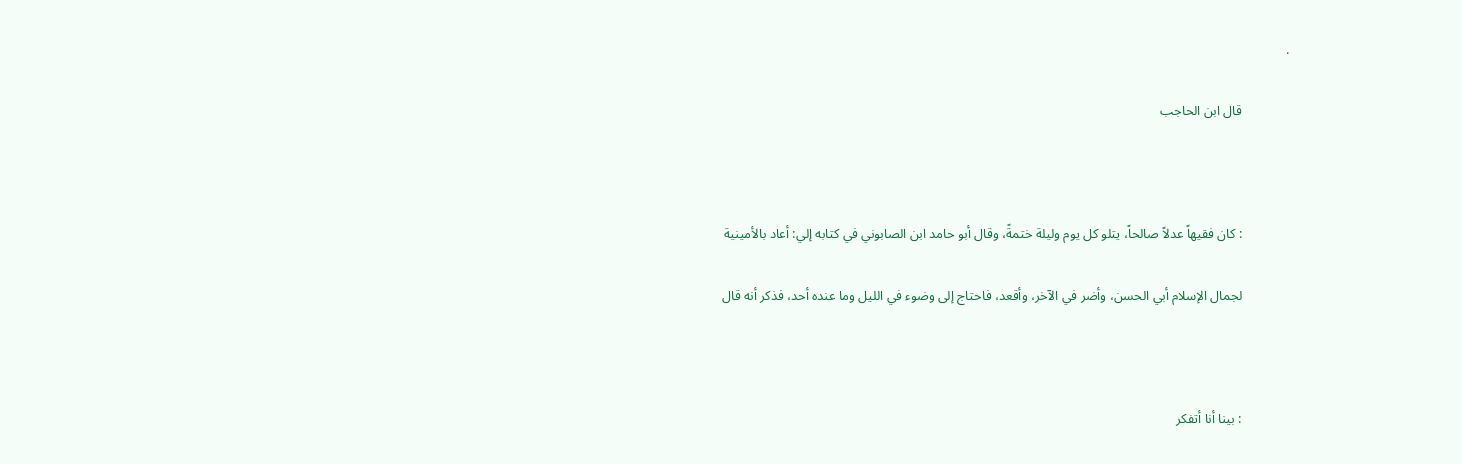.

              قال ابن الحاجب



              : كان فقيهاً عدلاً صالحاً، يتلو كل يوم وليلة ختمةً، وقال أبو حامد ابن الصابوني في كتابه إلي: أعاد بالأمينية

              لجمال الإسلام أبي الحسن، وأضر في الآخر، وأقعد، فاحتاج إلى وضوء في الليل وما عنده أحد، فذكر أنه قال



              : بينا أنا أتفكر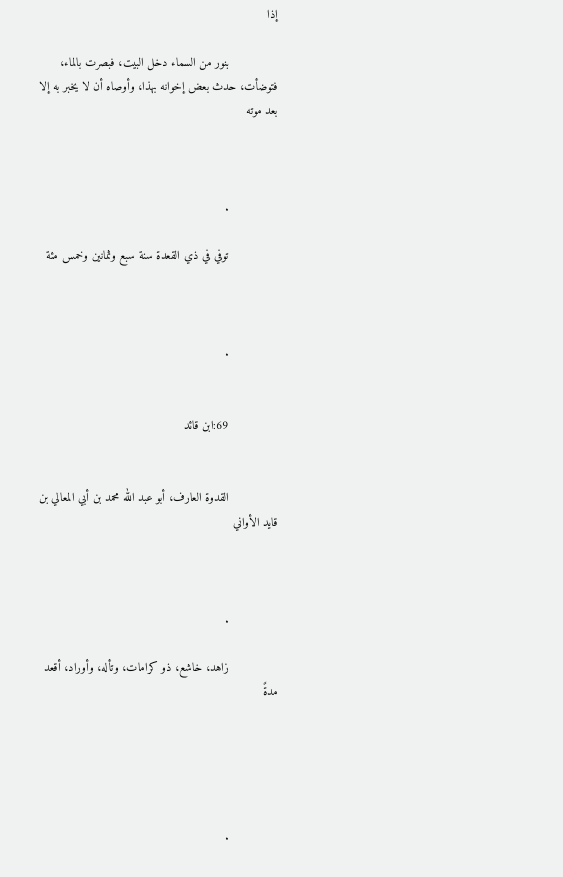إذا

              بنور من السماء دخل البيت، فبصرت بالماء، فتوضأت، حدث بعض إخوانه بهذا، وأوصاه أن لا يخبر به إلا بعد موته



              .

              توفي في ذي القعدة سنة سبع وثمانين وخمس مئة



              .


              69:ابن قائد


              القدوة العارف، أبو عبد الله محمد بن أبي المعالي بن قايد الأواني



              .

              زاهد، خاشع، ذو كرامات، وتأله، وأوراد، أقعد مدةً





              .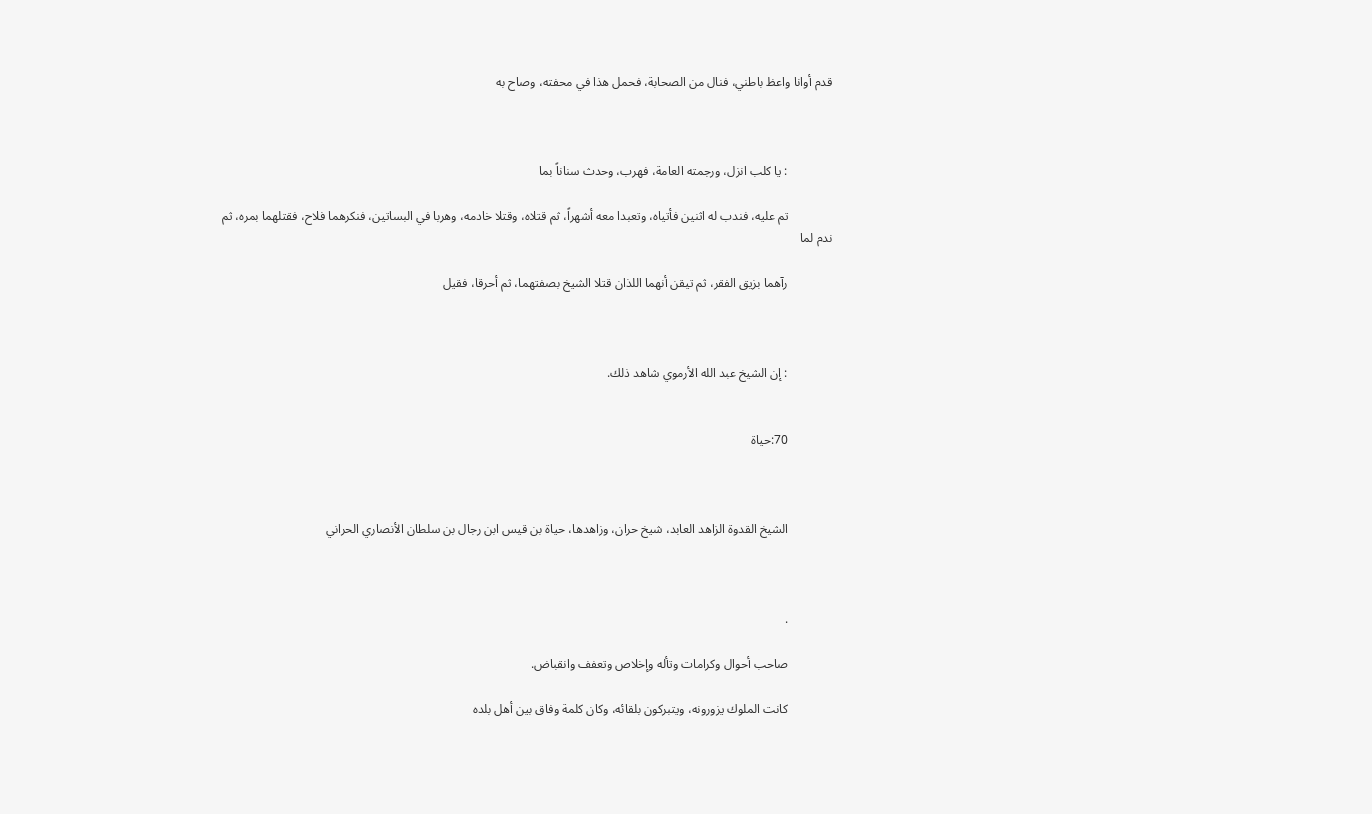قدم أوانا واعظ باطني، فنال من الصحابة، فحمل هذا في محفته، وصاح به



              : يا كلب انزل، ورجمته العامة، فهرب، وحدث سناناً بما

              تم عليه، فندب له اثنين فأتياه، وتعبدا معه أشهراً، ثم قتلاه، وقتلا خادمه، وهربا في البساتين، فنكرهما فلاح، فقتلهما بمره، ثم ندم لما

              رآهما بزيق الفقر، ثم تيقن أنهما اللذان قتلا الشيخ بصفتهما، ثم أحرقا، فقيل



              : إن الشيخ عبد الله الأرموي شاهد ذلك.


              70:حياة



              الشيخ القدوة الزاهد العابد، شيخ حران، وزاهدها، حياة بن قيس ابن رجال بن سلطان الأنصاري الحراني



              .

              صاحب أحوال وكرامات وتأله وإخلاص وتعفف وانقباض.

              كانت الملوك يزورونه، ويتبركون بلقائه، وكان كلمة وفاق بين أهل بلده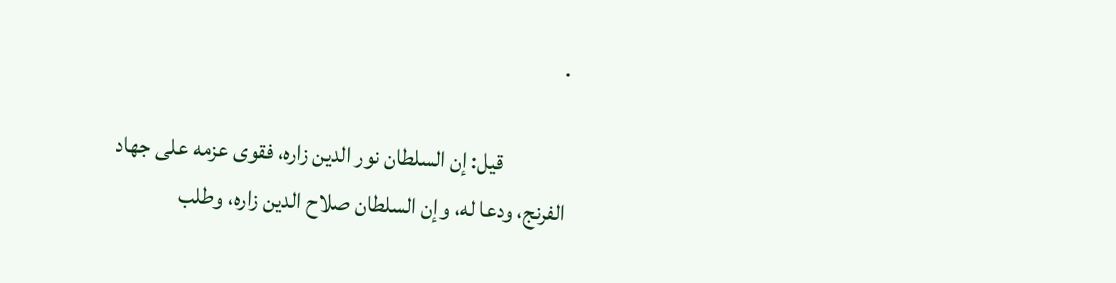.

              قيل: إن السلطان نور الدين زاره، فقوى عزمه على جهاد الفرنج، ودعا له، وإن السلطان صلاح الدين زاره، وطلب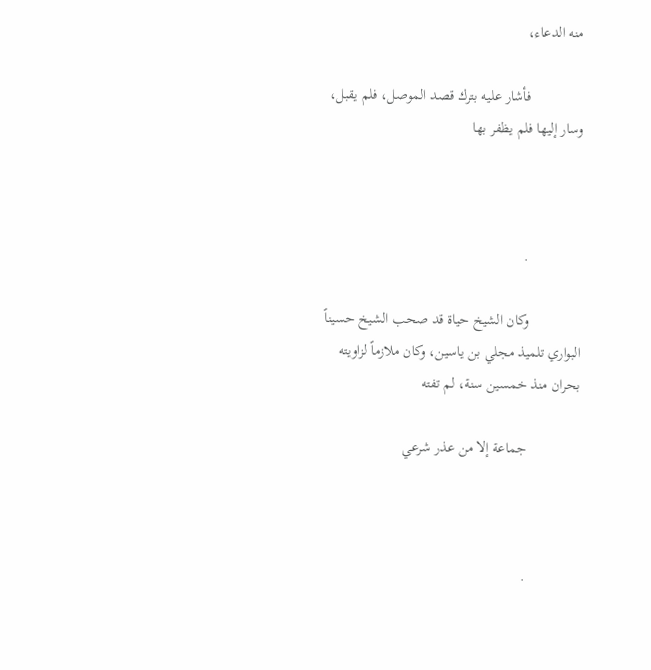منه الدعاء،

              فأشار عليه بترك قصد الموصل، فلم يقبل، وسار إليها فلم يظفر بها



              .

              وكان الشيخ حياة قد صحب الشيخ حسيناً البواري تلميذ مجلي بن ياسين، وكان ملازماً لزاويته بحران منذ خمسين سنة، لم تفته

              جماعة إلا من عذر شرعي



              .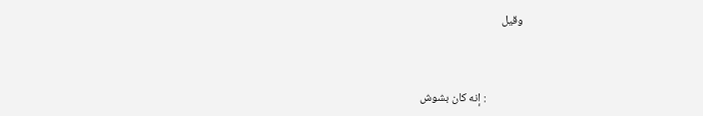وقيل



              : إنه كان بشوش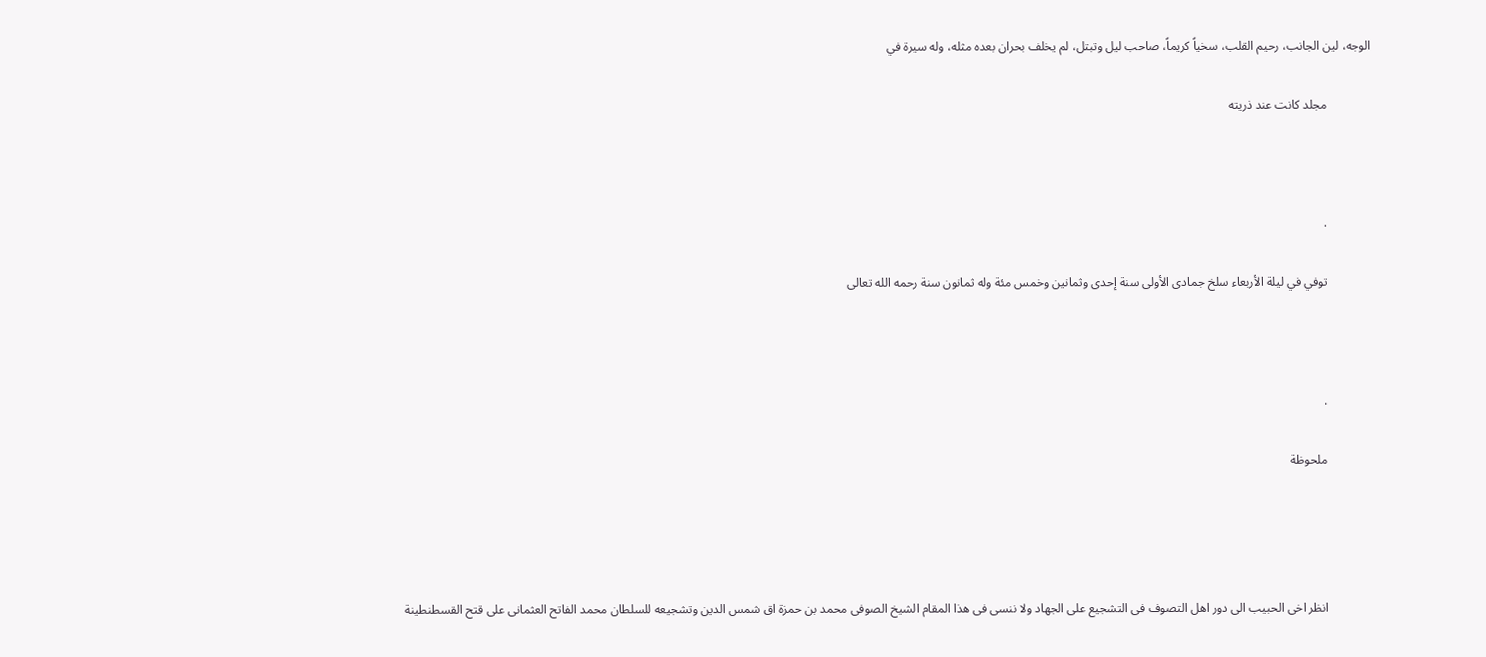الوجه، لين الجانب، رحيم القلب، سخياً كريماً، صاحب ليل وتبتل، لم يخلف بحران بعده مثله، وله سيرة في

              مجلد كانت عند ذريته



              .

              توفي في ليلة الأربعاء سلخ جمادى الأولى سنة إحدى وثمانين وخمس مئة وله ثمانون سنة رحمه الله تعالى



              .

              ملحوظة




              انظر اخى الحبيب الى دور اهل التصوف فى التشجيع على الجهاد ولا ننسى فى هذا المقام الشيخ الصوفى محمد بن حمزة اق شمس الدين وتشجيعه للسلطان محمد الفاتح العثمانى على قتح القسطنطينة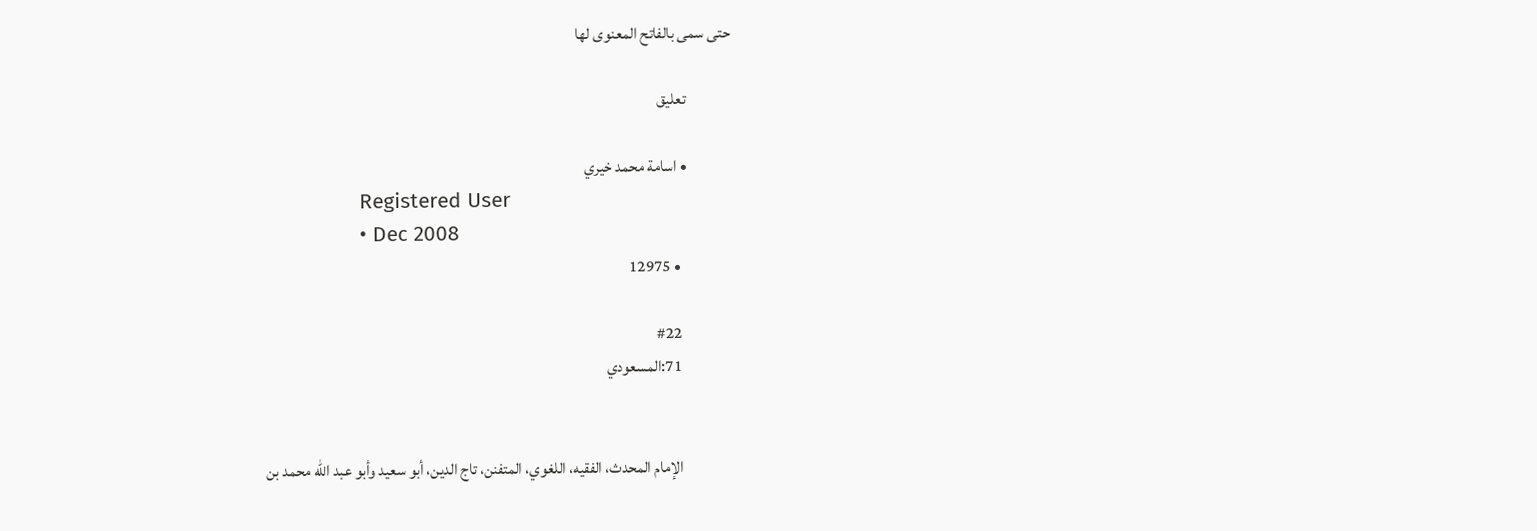حتى سمى بالفاتح المعنوى لها

              تعليق

              • اسامة محمد خيري
                Registered User
                • Dec 2008
                • 12975

                #22
                71:المسعودي


                الإمام المحدث، الفقيه، اللغوي، المتفنن، تاج الدين، أبو سعيد وأبو عبد الله محمد بن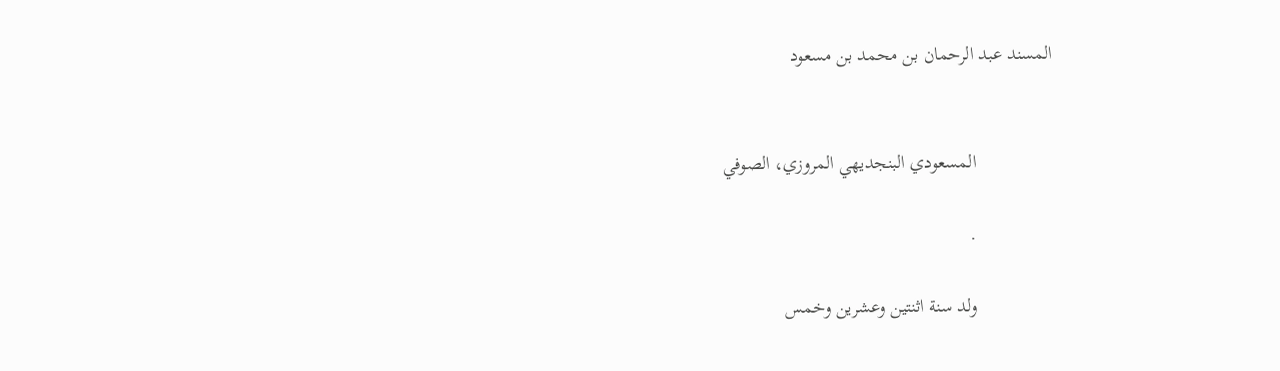المسند عبد الرحمان بن محمد بن مسعود


                المسعودي البنجديهي المروزي، الصوفي

                .

                ولد سنة اثنتين وعشرين وخمس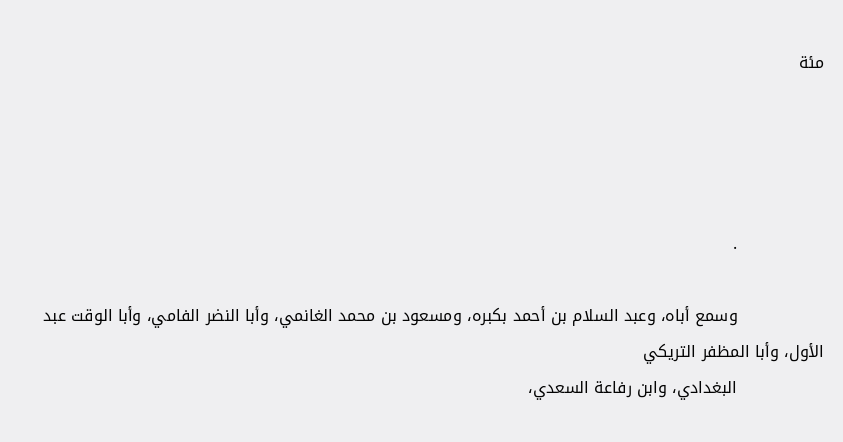مئة




                .

                وسمع أباه، وعبد السلام بن أحمد بكبره، ومسعود بن محمد الغانمي، وأبا النضر الفامي، وأبا الوقت عبد الأول، وأبا المظفر التريكي
                البغدادي، وابن رفاعة السعدي،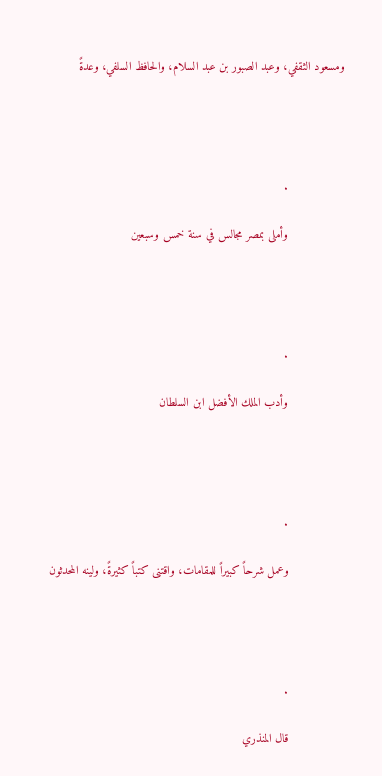ومسعود الثقفي، وعبد الصبور بن عبد السلام، والحافظ السلفي، وعدةً




                .

                وأملى بمصر مجالس في سنة خمس وسبعين




                .

                وأدب الملك الأفضل ابن السلطان




                .

                وعمل شرحاً كبيراً للمقامات، واقتنى كتباً كثيرةً، ولينه المحدثون




                .

                قال المنذري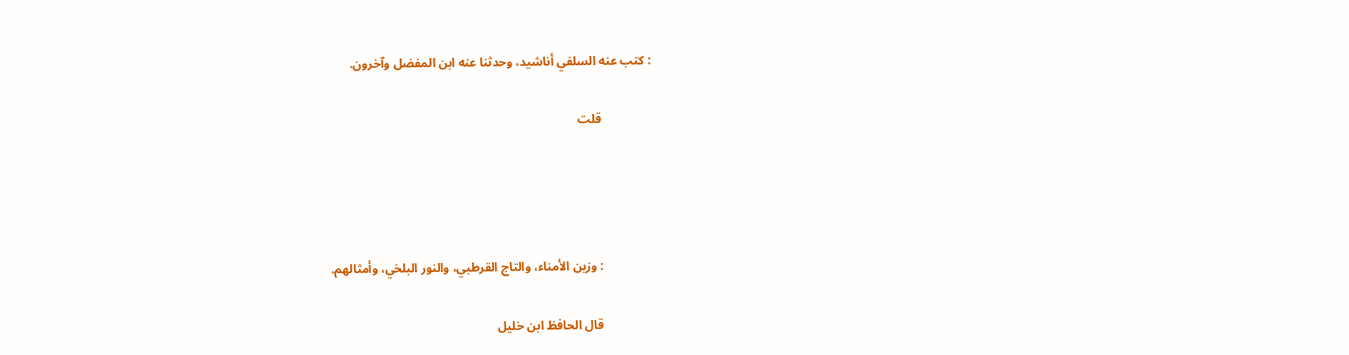: كتب عنه السلفي أناشيد، وحدثنا عنه ابن المفضل وآخرون.

                قلت




                : وزين الأمناء، والتاج القرطبي، والنور البلخي، وأمثالهم.

                قال الحافظ ابن خليل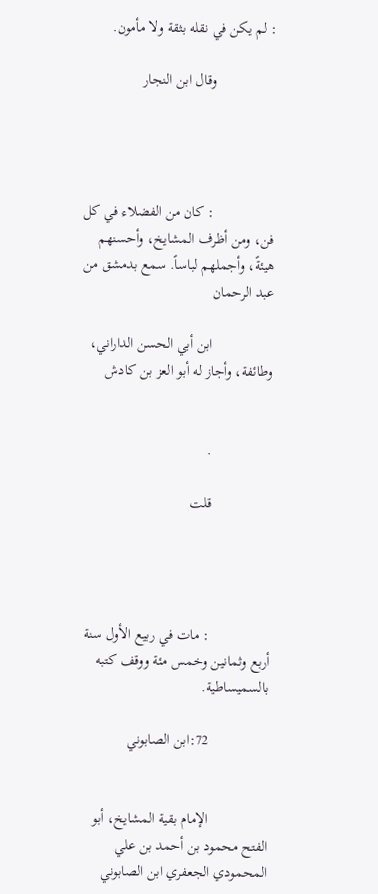: لم يكن في نقله بثقة ولا مأمون.

                وقال ابن النجار




                : كان من الفضلاء في كل فن، ومن أظرف المشايخ، وأحسنهم هيئةً، وأجملهم لباساً. سمع بدمشق من عبد الرحمان

                ابن أبي الحسن الداراني، وطائفة، وأجاز له أبو العز بن كادش


                .

                قلت




                : مات في ربيع الأول سنة أربع وثمانين وخمس مئة ووقف كتبه بالسميساطية.

                72:ابن الصابوني


                الإمام بقية المشايخ، أبو الفتح محمود بن أحمد بن علي المحمودي الجعفري ابن الصابوني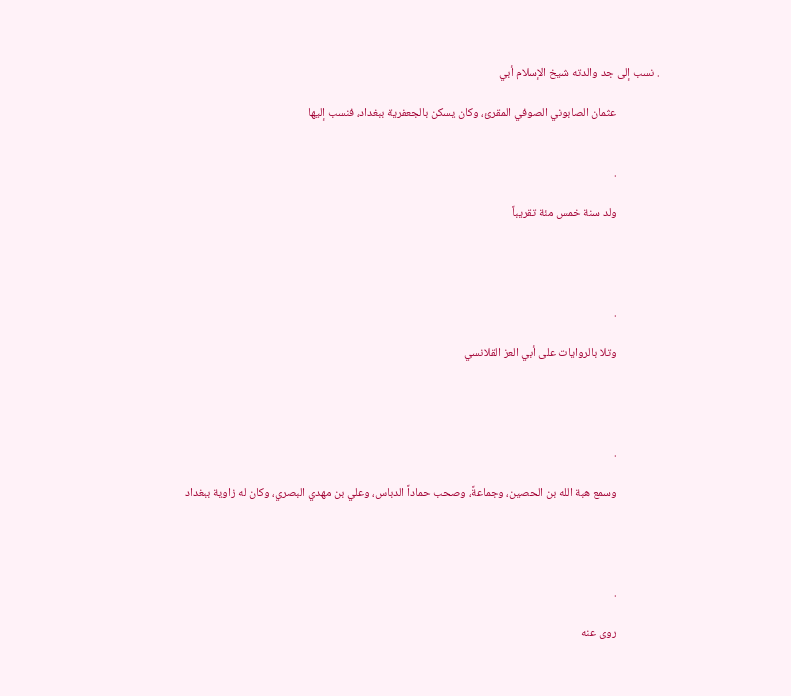. نسب إلى جد والدته شيخ الإسلام أبي

                عثمان الصابوني الصوفي المقرئ، وكان يسكن بالجعفرية ببغداد، فنسب إليها


                .

                ولد سنة خمس مئة تقريباً




                .

                وتلا بالروايات على أبي العز القلانسي




                .

                وسمع هبة الله بن الحصين، وجماعةً، وصحب حماداً الدباس، وعلي بن مهدي البصري، وكان له زاوية ببغداد




                .

                روى عنه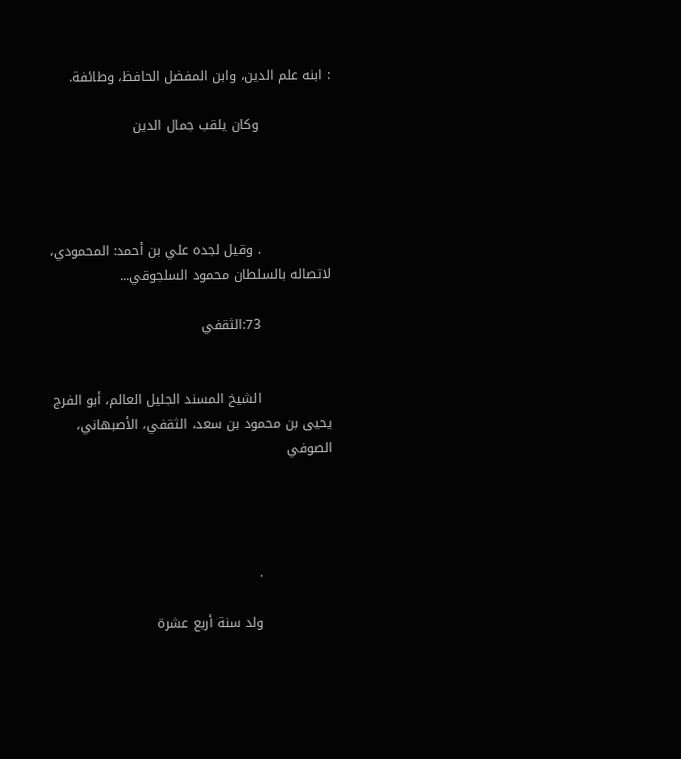: ابنه علم الدين، وابن المفضل الحافظ، وطائفة.

                وكان يلقب جمال الدين




                . وقيل لجده علي بن أحمد: المحمودي، لاتصاله بالسلطان محمود السلجوقي...

                73:الثقفي


                الشيخ المسند الجليل العالم، أبو الفرج يحيى بن محمود بن سعد، الثقفي، الأصبهاني، الصوفي




                .

                ولد سنة أربع عشرة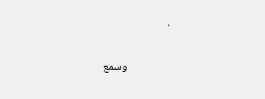.

                وسمع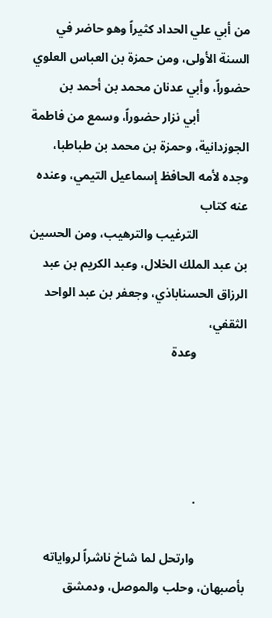من أبي علي الحداد كثيراً وهو حاضر في السنة الأولى، ومن حمزة بن العباس العلوي حضوراً، وأبي عدنان محمد بن أحمد بن
                أبي نزار حضوراً، وسمع من فاطمة الجوزدانية، وحمزة بن محمد بن طباطبا، وجده لأمه الحافظ إسماعيل التيمي، وعنده عنه كتاب
                الترغيب والترهيب، ومن الحسين بن عبد الملك الخلال، وعبد الكريم بن عبد الرزاق الحسناباذي، وجعفر بن عبد الواحد الثقفي،
                وعدة




                .

                وارتحل لما شاخ ناشراً لرواياته بأصبهان، وحلب والموصل، ودمشق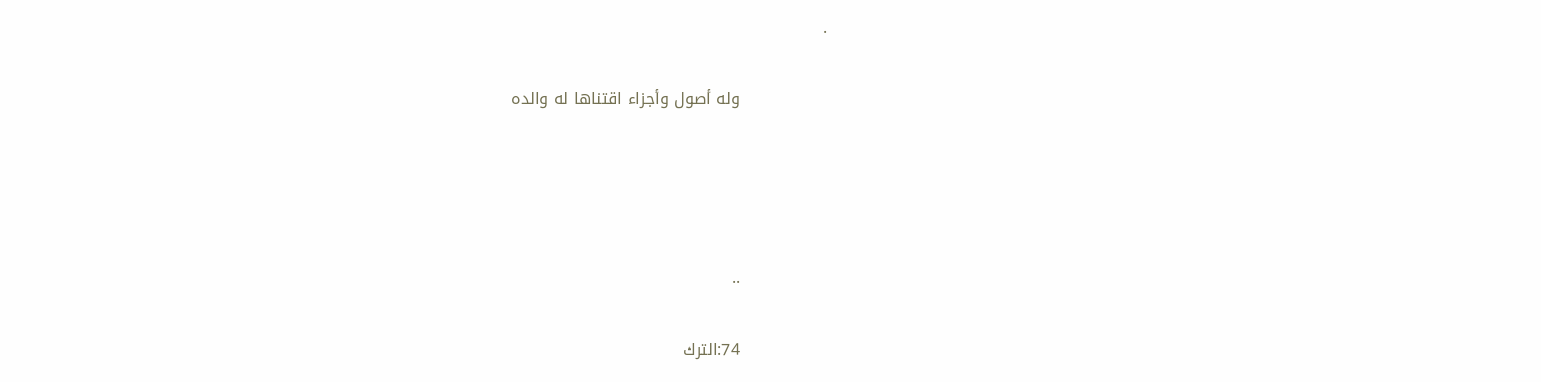.

                وله أصول وأجزاء اقتناها له والده




                ..

                74:الترك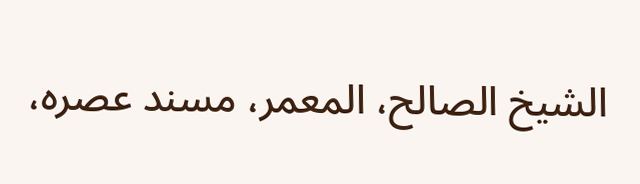الشيخ الصالح، المعمر، مسند عصره،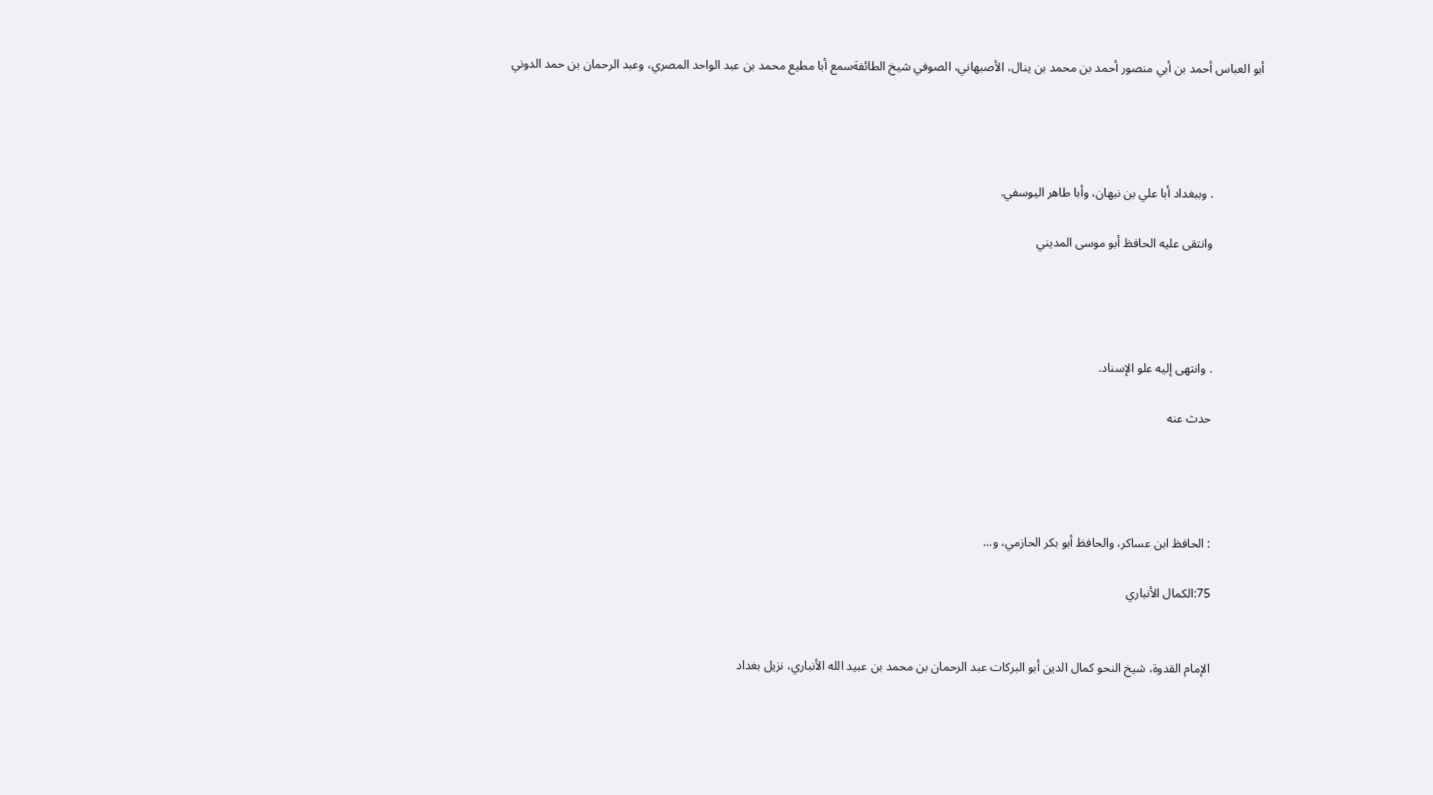أبو العباس أحمد بن أبي منصور أحمد بن محمد بن ينال، الأصبهاني، الصوفي شيخ الطائفةسمع أبا مطيع محمد بن عبد الواحد المصري، وعبد الرحمان بن حمد الدوني




                . وببغداد أبا علي بن نبهان، وأبا طاهر اليوسفي.

                وانتقى عليه الحافظ أبو موسى المديني




                . وانتهى إليه علو الإسناد.

                حدث عنه




                : الحافظ ابن عساكر، والحافظ أبو بكر الحازمي، و...

                75:الكمال الأنباري


                الإمام القدوة، شيخ النحو كمال الدين أبو البركات عبد الرحمان بن محمد بن عبيد الله الأنباري، نزيل بغداد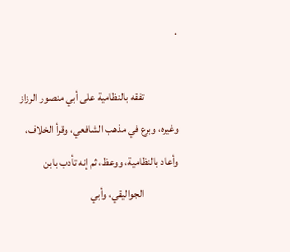.

                تفقه بالنظامية على أبي منصور الرزاز وغيره، وبرع في مذهب الشافعي، وقرأ الخلاف، وأعاد بالنظامية، ووعظ، ثم إنه تأدب بابن
                الجواليقي، وأبي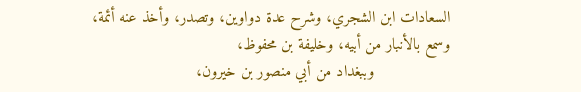السعادات ابن الشجري، وشرح عدة دواوين، وتصدر، وأخذ عنه أئمة، وسمع بالأنبار من أبيه، وخليفة بن محفوظ،
                وببغداد من أبي منصور بن خيرون،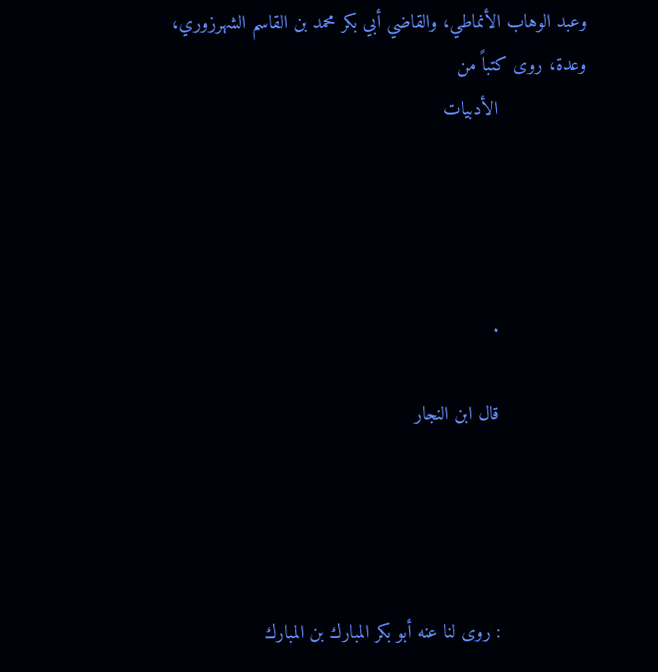وعبد الوهاب الأنماطي، والقاضي أبي بكر محمد بن القاسم الشهرزوري، وعدة، روى كتباً من
                الأدبيات




                .

                قال ابن النجار




                : روى لنا عنه أبو بكر المبارك بن المبارك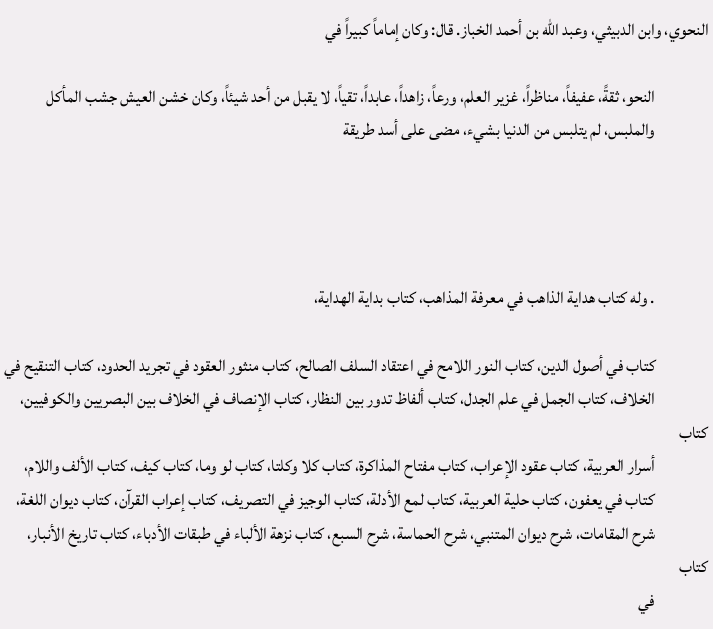النحوي، وابن الدبيثي، وعبد الله بن أحمد الخباز. قال: وكان إماماً كبيراً في

                النحو، ثقةً، عفيفاً، مناظراً، غزير العلم، ورعاً، زاهداً، عابداً، تقياً، لا يقبل من أحد شيئاً، وكان خشن العيش جشب المأكل
                والملبس، لم يتلبس من الدنيا بشيء، مضى على أسد طريقة




                . وله كتاب هداية الذاهب في معرفة المذاهب، كتاب بداية الهداية،

                كتاب في أصول الدين، كتاب النور اللامح في اعتقاد السلف الصالح، كتاب منثور العقود في تجريد الحدود، كتاب التنقيح في
                الخلاف، كتاب الجمل في علم الجدل، كتاب ألفاظ تدور بين النظار، كتاب الإنصاف في الخلاف بين البصريين والكوفيين، كتاب
                أسرار العربية، كتاب عقود الإعراب، كتاب مفتاح المذاكرة، كتاب كلا وكلتا، كتاب لو وما، كتاب كيف، كتاب الألف واللام،
                كتاب في يعفون، كتاب حلية العربية، كتاب لمع الأدلة، كتاب الوجيز في التصريف، كتاب إعراب القرآن، كتاب ديوان اللغة،
                شرح المقامات، شرح ديوان المتنبي، شرح الحماسة، شرح السبع، كتاب نزهة الألباء في طبقات الأدباء، كتاب تاريخ الأنبار، كتاب
                في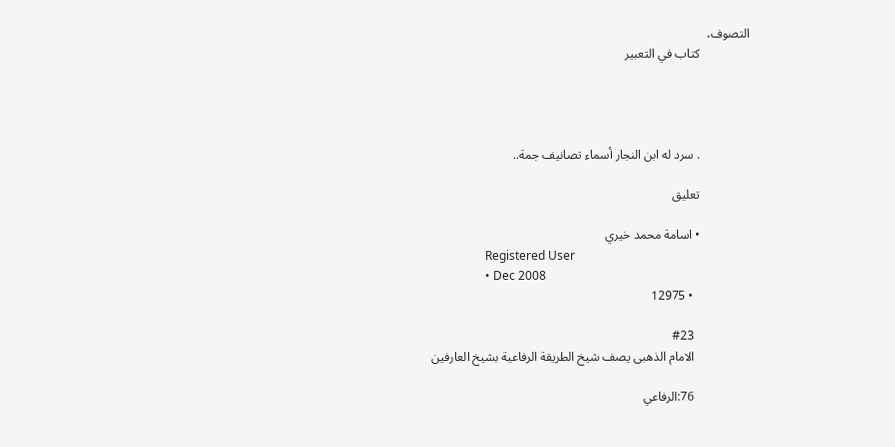التصوف،
                كتاب في التعبير




                . سرد له ابن النجار أسماء تصانيف جمة..

                تعليق

                • اسامة محمد خيري
                  Registered User
                  • Dec 2008
                  • 12975

                  #23
                  الامام الذهبى يصف شيخ الطريقة الرفاعية بشيخ العارفين

                  76:الرفاعي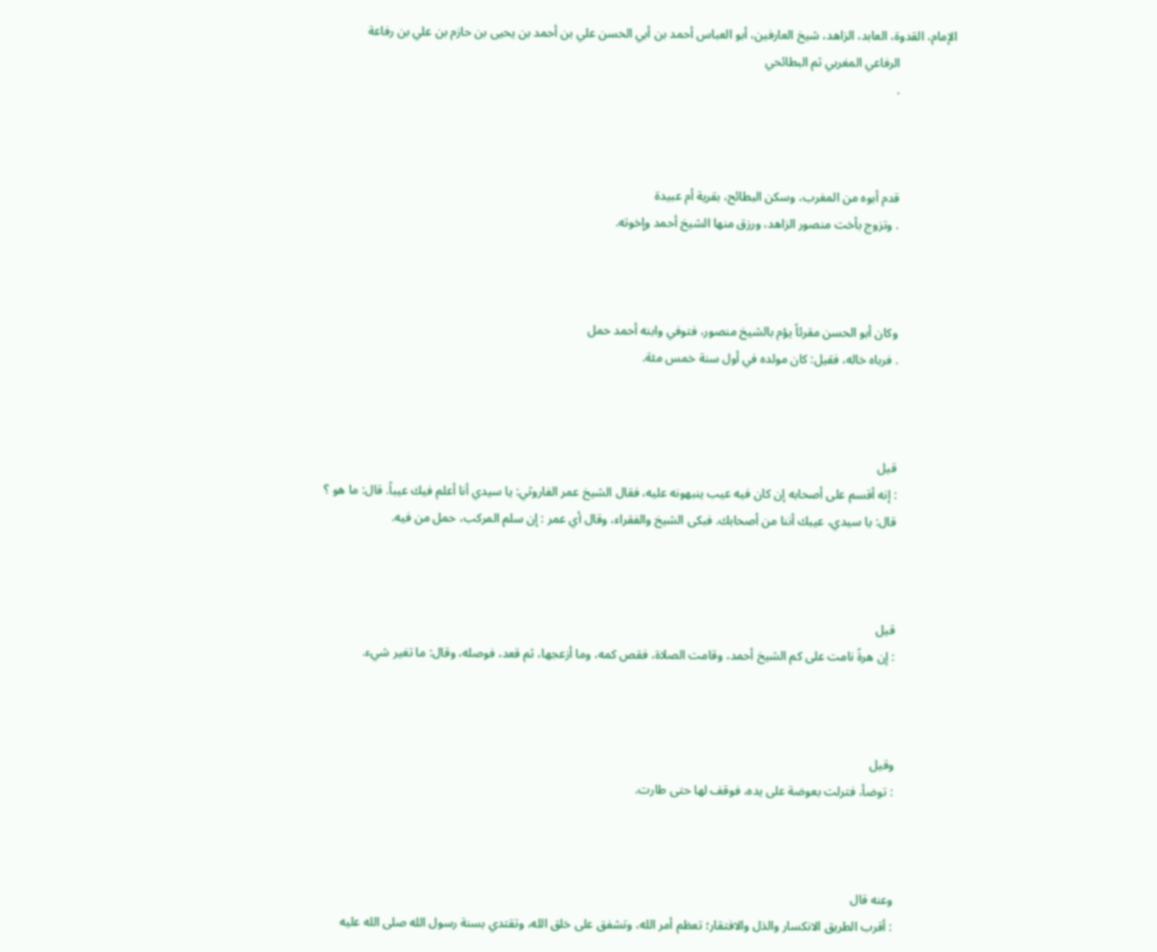الإمام، القدوة، العابد، الزاهد، شيخ العارفين، أبو العباس أحمد بن أبي الحسن علي بن أحمد بن يحيى بن حازم بن علي بن رفاعة
                  الرفاعي المغربي ثم البطائحي
                  .



                  قدم أبوه من المغرب، وسكن البطائح، بقرية أم عبيدة
                  . وتزوج بأخت منصور الزاهد، ورزق منها الشيخ أحمد وإخوته.



                  وكان أبو الحسن مقرئاً يؤم بالشيخ منصور، فتوفي وابنه أحمد حمل
                  . فرباه خاله، فقيل: كان مولده في أول سنة خمس مئة.



                  قيل
                  : إنه أقسم على أصحابه إن كان فيه عيب ينبهونه عليه، فقال الشيخ عمر الفاروثي: يا سيدي أنا أعلم فيك عيباً. قال: ما هو ؟
                  قال: يا سيدي، عيبك أننا من أصحابك. فبكى الشيخ والفقراء، وقال أي عمر : إن سلم المركب، حمل من فيه.



                  قيل
                  : إن هرةً نامت على كم الشيخ أحمد، وقامت الصلاة، فقص كمه، وما أزعجها، ثم قعد، فوصله، وقال: ما تغير شيء.



                  وقيل
                  : توضأ، فترلت بعوضة على يده، فوقف لها حتى طارت.



                  وعنه قال
                  : أقرب الطريق الانكسار والذل والافتقار؛ تعظم أمر الله، وتشفق على خلق الله، وتقتدي بسنة رسول الله صلى الله عليه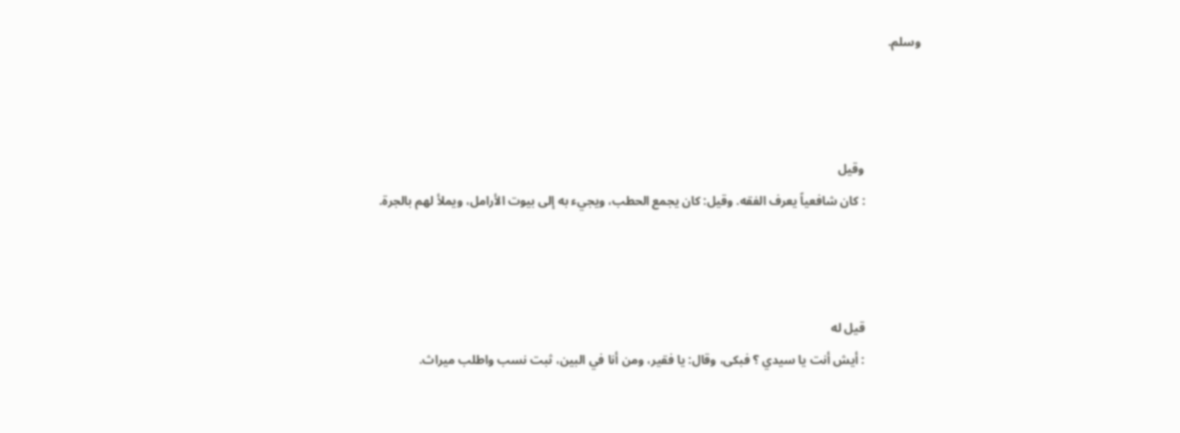وسلم.



                  وقيل
                  : كان شافعياً يعرف الفقه. وقيل: كان يجمع الحطب، ويجيء به إلى بيوت الأرامل، ويملأ لهم بالجرة.



                  قيل له
                  : أيش أنت يا سيدي ؟ فبكى، وقال: يا فقير، ومن أنا في البين، ثبت نسب واطلب ميراث.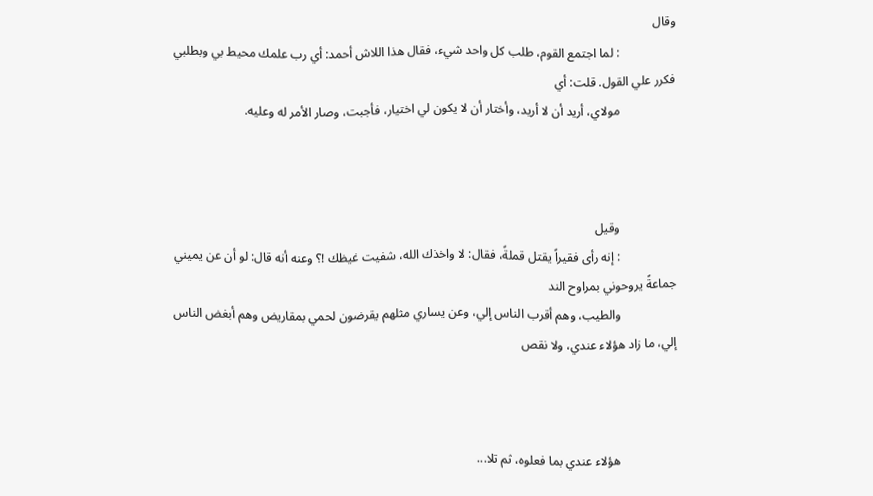وقال
                  : لما اجتمع القوم، طلب كل واحد شيء، فقال هذا اللاش أحمد: أي رب علمك محيط بي وبطلبي فكرر علي القول. قلت: أي
                  مولاي، أريد أن لا أريد، وأختار أن لا يكون لي اختيار، فأجبت، وصار الأمر له وعليه.



                  وقيل
                  : إنه رأى فقيراً يقتل قملةً، فقال: لا واخذك الله، شفيت غيظك !؟ وعنه أنه قال: لو أن عن يميني جماعةً يروحوني بمراوح الند
                  والطيب، وهم أقرب الناس إلي، وعن يساري مثلهم يقرضون لحمي بمقاريض وهم أبغض الناس إلي، ما زاد هؤلاء عندي، ولا نقص



                  هؤلاء عندي بما فعلوه، ثم تلا...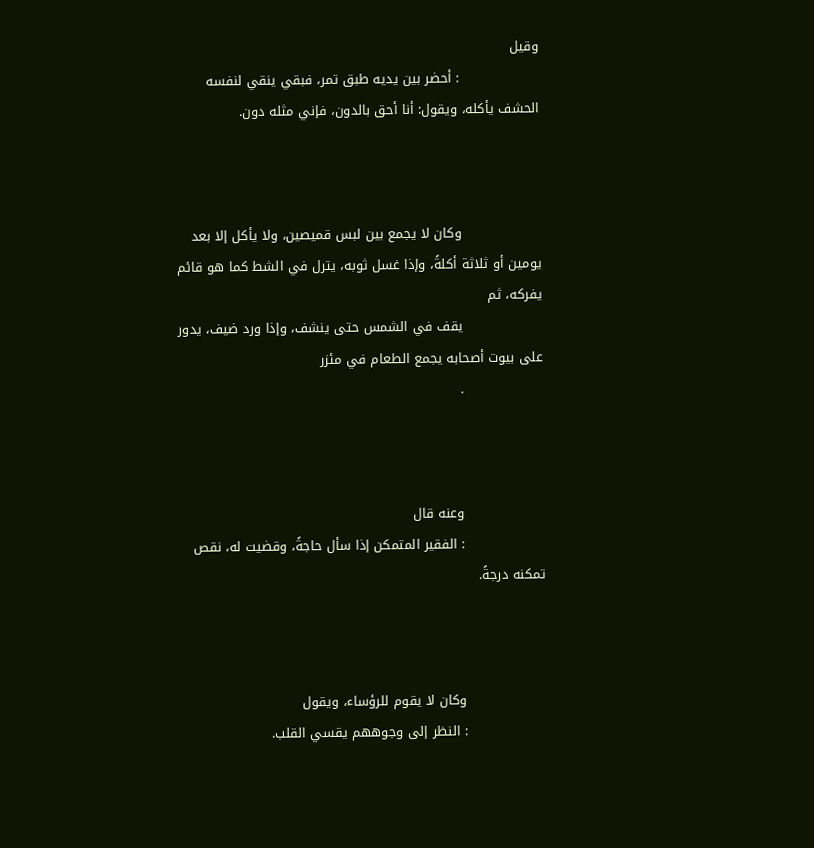وقيل
                  : أحضر بين يديه طبق تمر، فبقي ينقي لنفسه الحشف يأكله، ويقول: أنا أحق بالدون، فإني مثله دون.



                  وكان لا يجمع بين لبس قميصين، ولا يأكل إلا بعد يومين أو ثلاثة أكلةً، وإذا غسل ثوبه، يترل في الشط كما هو قائم يفركه، ثم
                  يقف في الشمس حتى ينشف، وإذا ورد ضيف، يدور على بيوت أصحابه يجمع الطعام في مئزر
                  .



                  وعنه قال
                  : الفقير المتمكن إذا سأل حاجةً، وقضيت له، نقص تمكنه درجةً.



                  وكان لا يقوم للرؤساء، ويقول
                  : النظر إلى وجوههم يقسي القلب.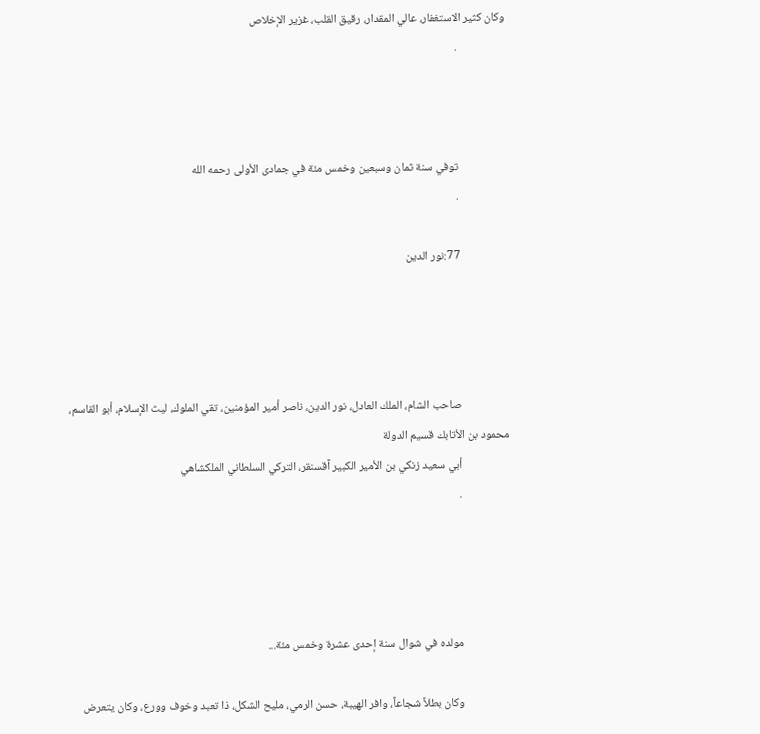وكان كثير الاستغفار، عالي المقدار، رقيق القلب، غزير الإخلاص
                  .



                  توفي سنة ثمان وسبعين وخمس مئة في جمادى الأولى رحمه الله
                  .

                  77:نور الدين




                  صاحب الشام، الملك العادل، نور الدين، ناصر أمير المؤمنين، تقي الملوك، ليث الإسلام، أبو القاسم، محمود بن الأتابك قسيم الدولة
                  أبي سعيد زنكي بن الأمير الكبير آقسنقر، التركي السلطاني الملكشاهي
                  .




                  مولده في شوال سنة إحدى عشرة وخمس مئة...

                  وكان بطلاً شجاعاً، وافر الهيبة، حسن الرمي، مليح الشكل، ذا تعبد وخوف وورع، وكان يتعرض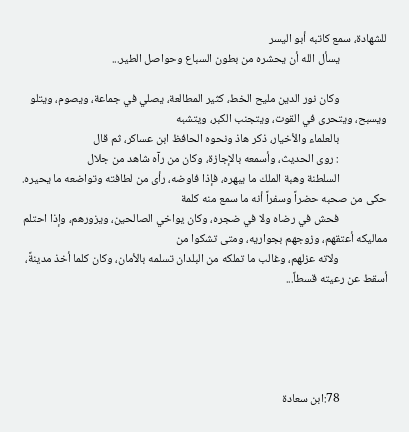للشهادة، سمع كاتبه أبو اليسر
                  يسأل الله أن يحشره من بطون السباع وحواصل الطير...

                  وكان نور الدين مليح الخط، كثير المطالعة، يصلي في جماعة، ويصوم، ويتلو ويسبح، ويتحرى في القوت، ويتجنب الكبر، ويتشبه
                  بالعلماء والأخيار، ذكر هاذ ونحوه الحافظ ابن عساكر، ثم قال
                  : روى الحديث، وأسمعه بالإجازة، وكان من رآه شاهد من جلال
                  السلطنة وهبة الملك ما يبهره، فإذا فاوضه، رأى من لطافته وتواضعه ما يحيره. حكى من صحبه حضراً وسفراً أنه ما سمع منه كلمة
                  فحش في رضاه ولا في ضجره، وكان يواخي الصالحين، ويزورهم، وإذا احتلم مماليكه أعتقهم، وزوجهم بجواريه، ومتى تشكوا من
                  ولاته عزلهم، وغالب ما تملكه من البلدان تسلمه بالأمان، وكان كلما أخذ مدينةً، أسقط عن رعيته قسطاً...





                  78:ابن سعادة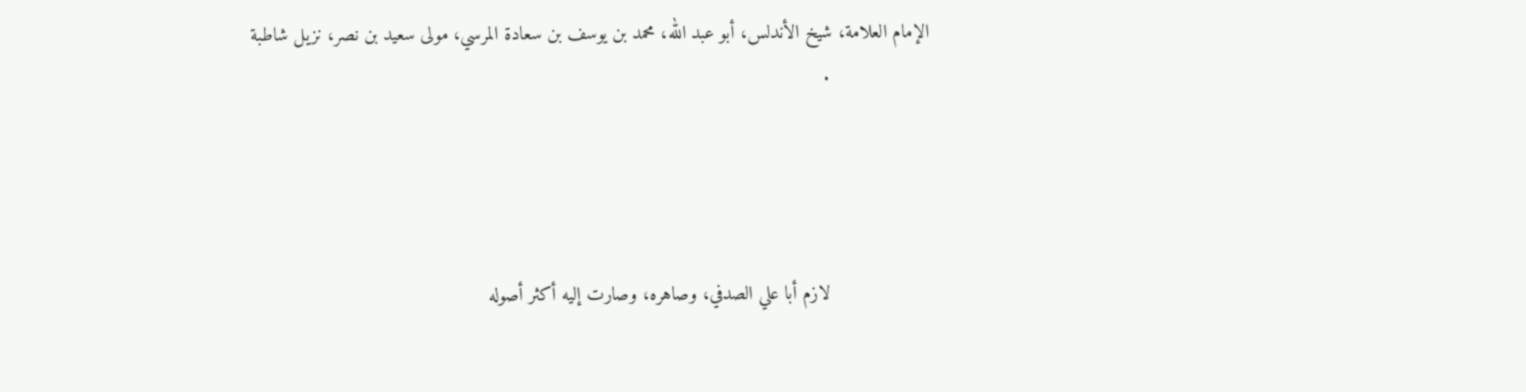الإمام العلامة، شيخ الأندلس، أبو عبد الله، محمد بن يوسف بن سعادة المرسي، مولى سعيد بن نصر، نزيل شاطبة
                  .




                  لازم أبا علي الصدفي، وصاهره، وصارت إليه أكثر أصوله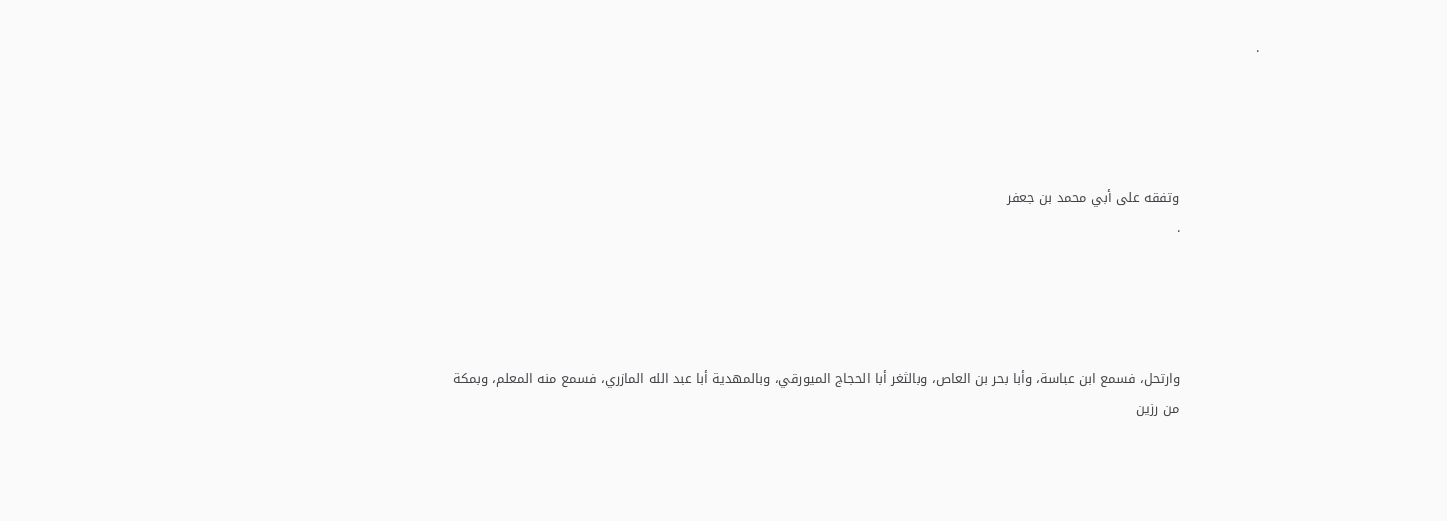.




                  وتفقه على أبي محمد بن جعفر
                  .




                  وارتحل، فسمع ابن عباسة، وأبا بحر بن العاص، وبالثغر أبا الحجاج الميورقي، وبالمهدية أبا عبد الله المازري، فسمع منه المعلم، وبمكة
                  من رزين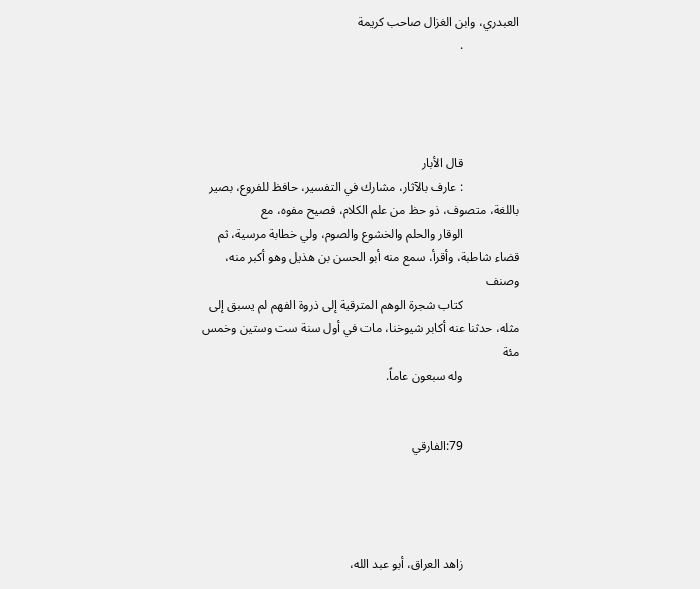العبدري، وابن الغزال صاحب كريمة
                  .




                  قال الأبار
                  : عارف بالآثار، مشارك في التفسير، حافظ للفروع، بصير باللغة، متصوف، ذو حظ من علم الكلام، فصيح مفوه، مع
                  الوقار والحلم والخشوع والصوم، ولي خطابة مرسية، ثم قضاء شاطبة، وأقرأ، سمع منه أبو الحسن بن هذيل وهو أكبر منه، وصنف
                  كتاب شجرة الوهم المترقية إلى ذروة الفهم لم يسبق إلى مثله، حدثنا عنه أكابر شيوخنا، مات في أول سنة ست وستين وخمس مئة
                  وله سبعون عاماً.


                  79:الفارقي




                  زاهد العراق، أبو عبد الله،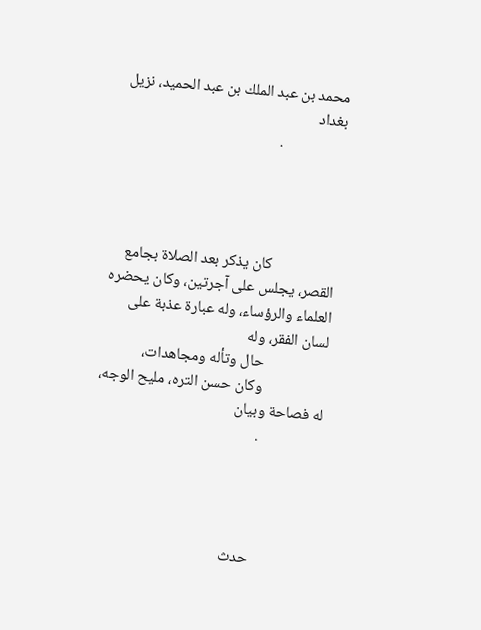محمد بن عبد الملك بن عبد الحميد، نزيل بغداد
                  .




                  كان يذكر بعد الصلاة بجامع القصر، يجلس على آجرتين، وكان يحضره العلماء والرؤساء، وله عبارة عذبة على لسان الفقر، وله
                  حال وتأله ومجاهدات،
                  وكان حسن التره، مليح الوجه، له فصاحة وبيان
                  .




                  حدث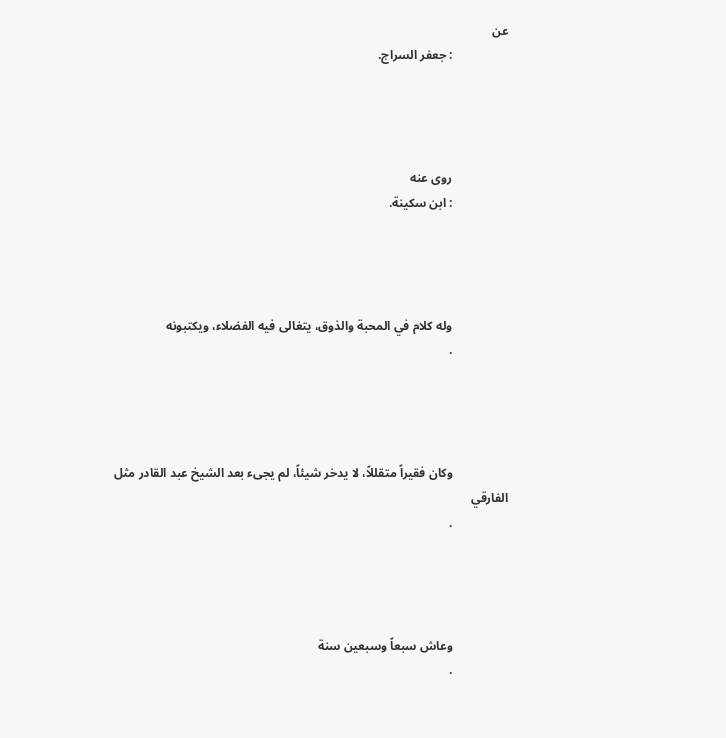عن
                  : جعفر السراج.




                  روى عنه
                  : ابن سكينة.




                  وله كلام في المحبة والذوق، يتغالى فيه الفضلاء، ويكتبونه
                  .




                  وكان فقيراً متقللاً، لا يدخر شيئاً، لم يجىء بعد الشيخ عبد القادر مثل الفارقي
                  .




                  وعاش سبعاً وسبعين سنة
                  .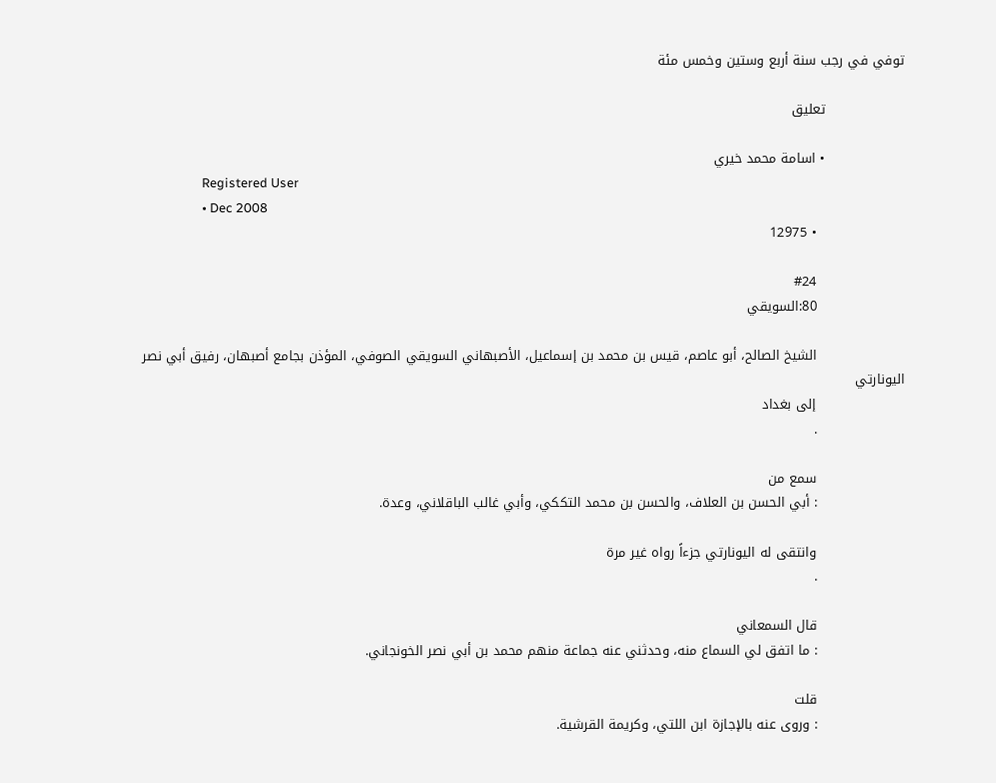توفي في رجب سنة أربع وستين وخمس مئة

                  تعليق

                  • اسامة محمد خيري
                    Registered User
                    • Dec 2008
                    • 12975

                    #24
                    80:السويقي

                    الشيخ الصالح، أبو عاصم، قيس بن محمد بن إسماعيل، الأصبهاني السويقي الصوفي، المؤذن بجامع أصبهان، رفيق أبي نصر اليونارتي
                    إلى بغداد
                    .

                    سمع من
                    : أبي الحسن بن العلاف، والحسن بن محمد التككي، وأبي غالب الباقلاني، وعدة.

                    وانتقى له اليونارتي جزءاً رواه غير مرة
                    .

                    قال السمعاني
                    : ما اتفق لي السماع منه، وحدثني عنه جماعة منهم محمد بن أبي نصر الخونجاني.

                    قلت
                    : وروى عنه بالإجازة ابن اللتي، وكريمة القرشية.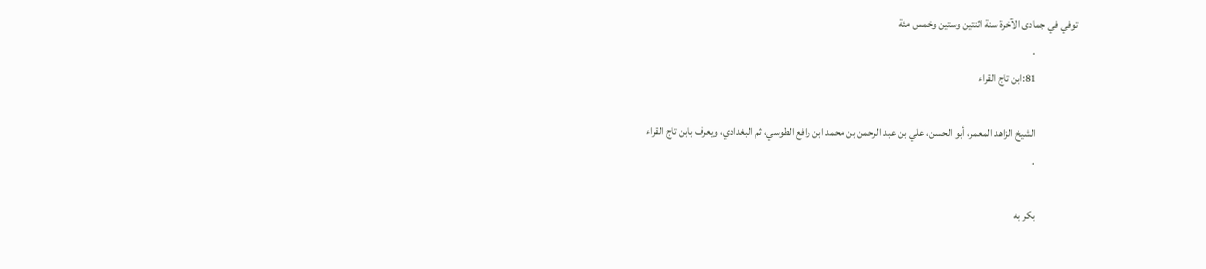توفي في جمادى الآخرة سنة اثنتين وستين وخمس مئة
                    .
                    81:ابن تاج القراء

                    الشيخ الزاهد المعمر، أبو الحسن، علي بن عبد الرحمن بن محمد ابن رافع الطوسي، ثم البغدادي، ويعرف بابن تاج القراء
                    .

                    بكر به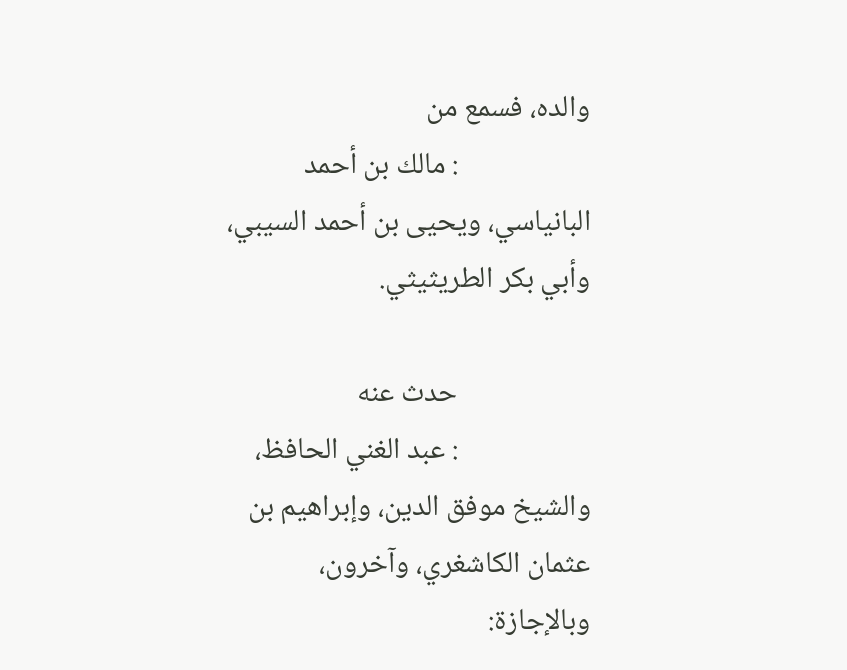والده، فسمع من
                    : مالك بن أحمد البانياسي، ويحيى بن أحمد السيبي، وأبي بكر الطريثيثي.

                    حدث عنه
                    : عبد الغني الحافظ، والشيخ موفق الدين، وإبراهيم بن عثمان الكاشغري، وآخرون، وبالإجازة: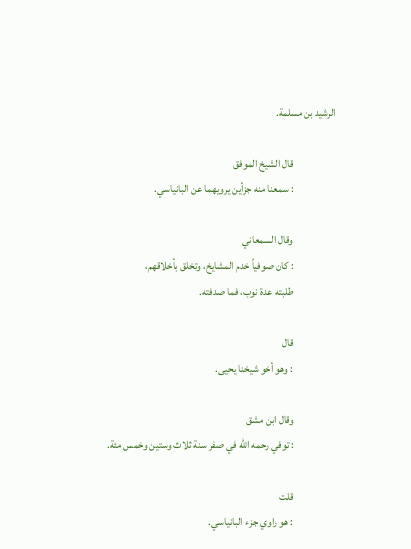الرشيد بن مسلمة.

                    قال الشيخ الموفق
                    : سمعنا منه جزأين يرويهما عن البانياسي.

                    وقال السمعاني
                    : كان صوفياً خدم المشايخ، وتخلق بأخلاقهم،
                    طلبته عدة نوب، فما صدفته.

                    قال
                    : وهو أخو شيخنا يحيى.

                    وقال ابن مشق
                    : توفي رحمه الله في صفر سنة ثلاث وستين وخمس مئة.

                    قلت
                    : هو راوي جزء البانياسي.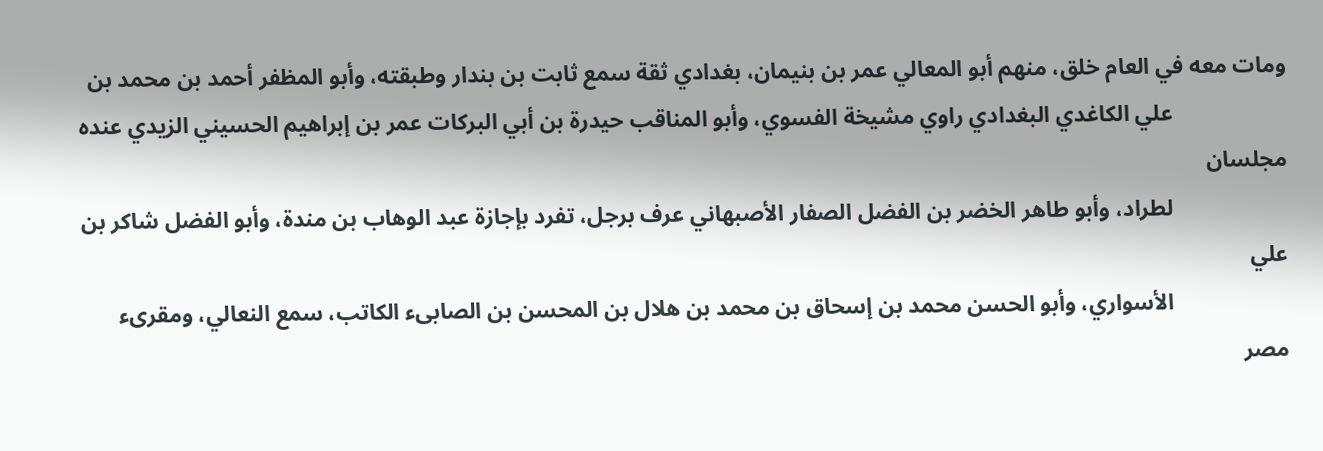ومات معه في العام خلق، منهم أبو المعالي عمر بن بنيمان، بغدادي ثقة سمع ثابت بن بندار وطبقته، وأبو المظفر أحمد بن محمد بن
                    علي الكاغدي البغدادي راوي مشيخة الفسوي، وأبو المناقب حيدرة بن أبي البركات عمر بن إبراهيم الحسيني الزيدي عنده مجلسان
                    لطراد، وأبو طاهر الخضر بن الفضل الصفار الأصبهاني عرف برجل، تفرد بإجازة عبد الوهاب بن مندة، وأبو الفضل شاكر بن علي
                    الأسواري، وأبو الحسن محمد بن إسحاق بن محمد بن هلال بن المحسن بن الصابىء الكاتب، سمع النعالي، ومقرىء مصر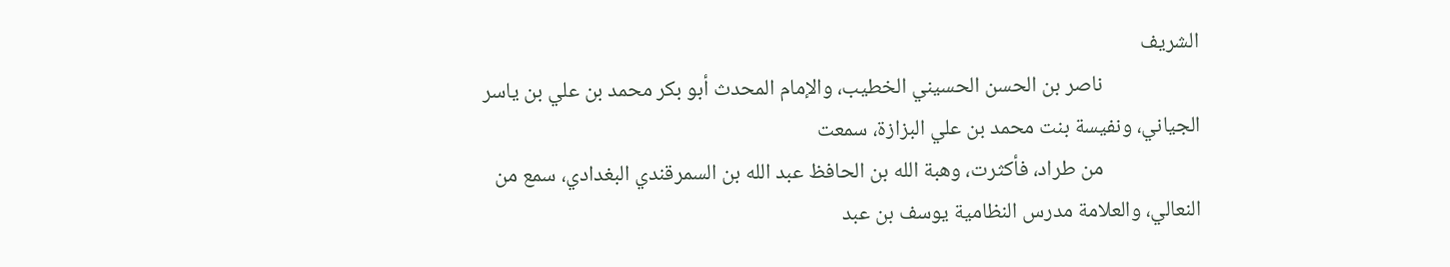الشريف
                    ناصر بن الحسن الحسيني الخطيب، والإمام المحدث أبو بكر محمد بن علي بن ياسر الجياني، ونفيسة بنت محمد بن علي البزازة، سمعت
                    من طراد، فأكثرت، وهبة الله بن الحافظ عبد الله بن السمرقندي البغدادي، سمع من النعالي، والعلامة مدرس النظامية يوسف بن عبد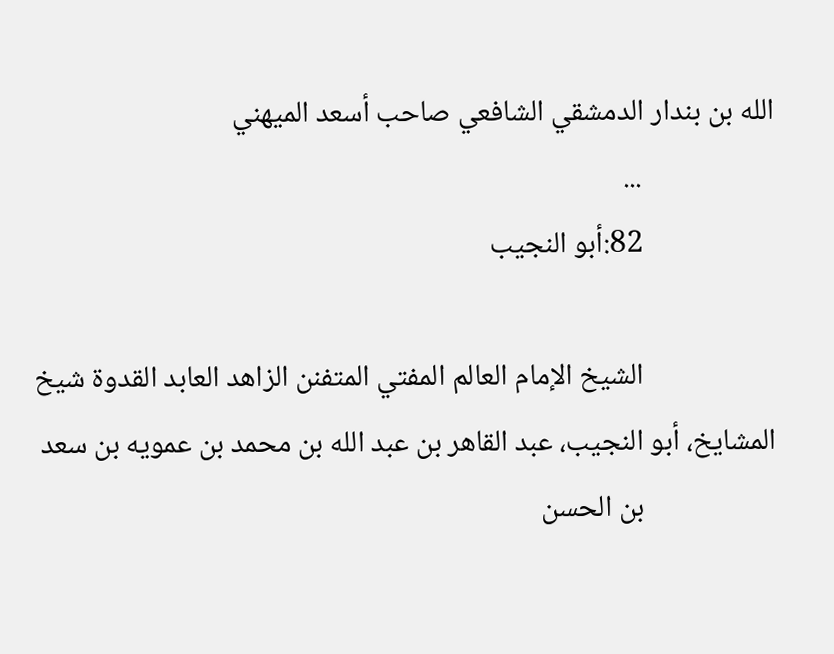الله بن بندار الدمشقي الشافعي صاحب أسعد الميهني
                    ...
                    82:أبو النجيب

                    الشيخ الإمام العالم المفتي المتفنن الزاهد العابد القدوة شيخ المشايخ، أبو النجيب، عبد القاهر بن عبد الله بن محمد بن عمويه بن سعد
                    بن الحسن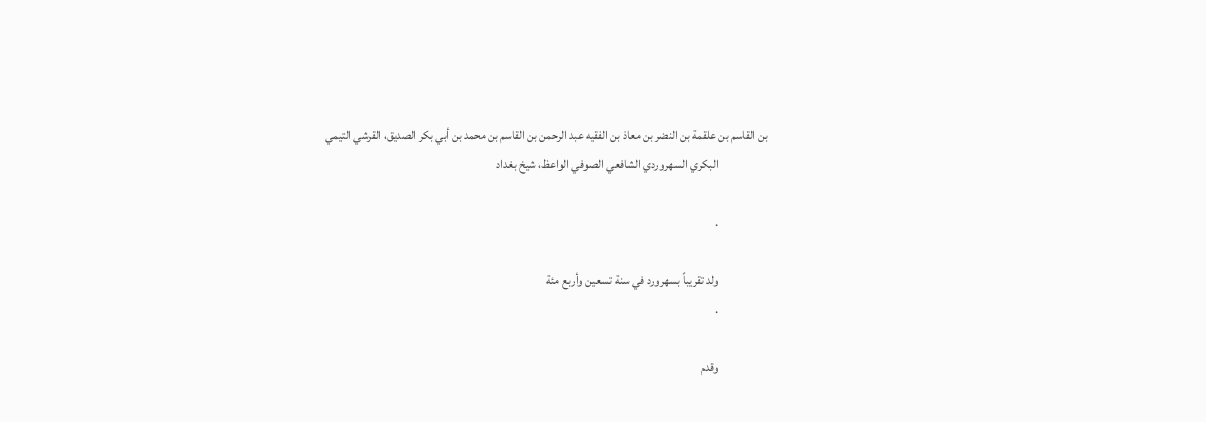بن القاسم بن علقمة بن النضر بن معاذ بن الفقيه عبد الرحمن بن القاسم بن محمد بن أبي بكر الصديق، القرشي التيمي
                    البكري السهروردي الشافعي الصوفي الواعظ، شيخ بغداد

                    .

                    ولد تقريباً بسهرورد في سنة تسعين وأربع مئة
                    .

                    وقدم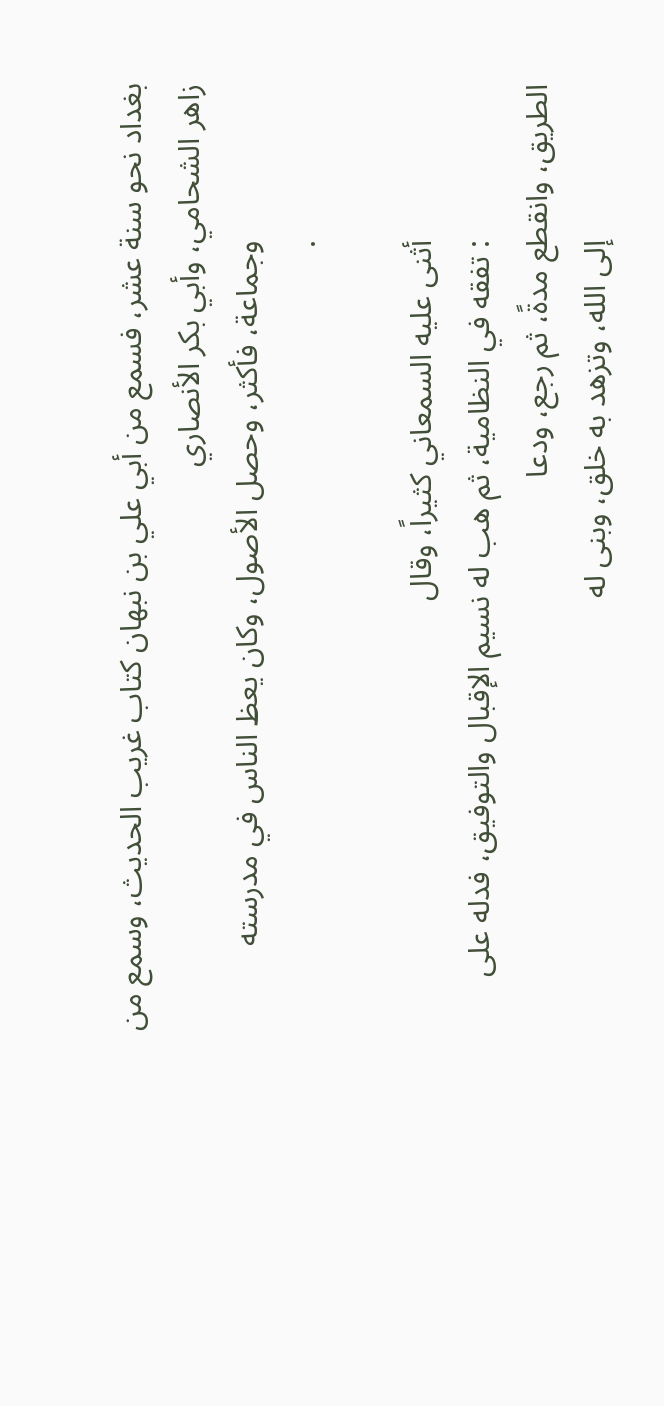بغداد نحو سنة عشر، فسمع من أبي علي بن نبهان كتاب غريب الحديث، وسمع من زاهر الشحامي، وأبي بكر الأنصاري
                    وجماعة، فأكثر، وحصل الأصول، وكان يعظ الناس في مدرسته
                    .

                    أثنى عليه السمعاني كثيراً، وقال
                    : تفقه في النظامية، ثم هب له نسيم الإقبال والتوفيق، فدله على الطريق، وانقطع مدةً، ثم رجع، ودعا
                    إلى الله، وتزهد به خلق، وبنى له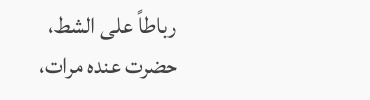رباطاً على الشط، حضرت عنده مرات،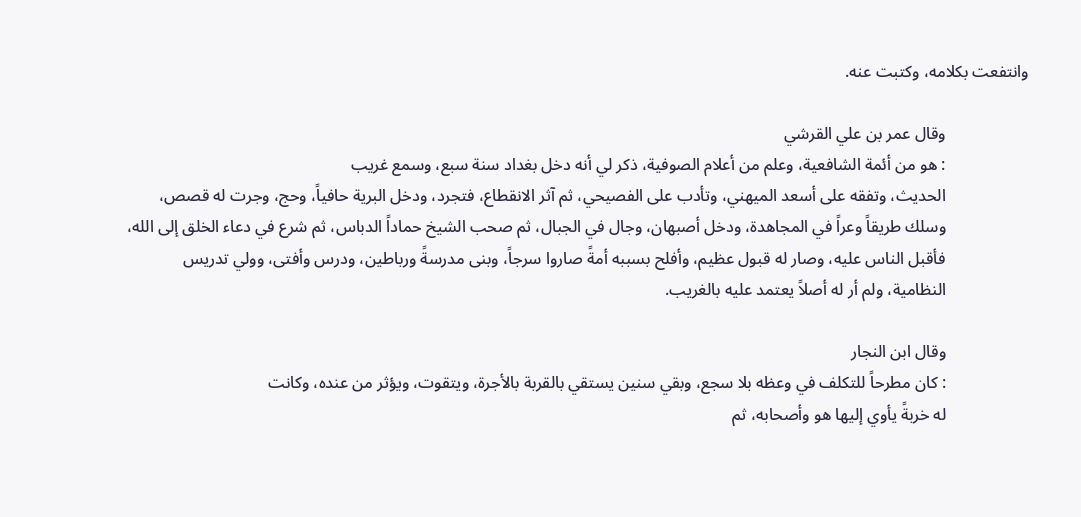وانتفعت بكلامه، وكتبت عنه.

                    وقال عمر بن علي القرشي
                    : هو من أئمة الشافعية، وعلم من أعلام الصوفية، ذكر لي أنه دخل بغداد سنة سبع، وسمع غريب
                    الحديث، وتفقه على أسعد الميهني، وتأدب على الفصيحي، ثم آثر الانقطاع، فتجرد، ودخل البرية حافياً، وحج، وجرت له قصص،
                    وسلك طريقاً وعراً في المجاهدة، ودخل أصبهان، وجال في الجبال، ثم صحب الشيخ حماداً الدباس، ثم شرع في دعاء الخلق إلى الله،
                    فأقبل الناس عليه، وصار له قبول عظيم، وأفلح بسببه أمةً صاروا سرجاً، وبنى مدرسةً ورباطين، ودرس وأفتى، وولي تدريس
                    النظامية، ولم أر له أصلاً يعتمد عليه بالغريب.

                    وقال ابن النجار
                    : كان مطرحاً للتكلف في وعظه بلا سجع، وبقي سنين يستقي بالقربة بالأجرة، ويتقوت، ويؤثر من عنده، وكانت
                    له خربةً يأوي إليها هو وأصحابه، ثم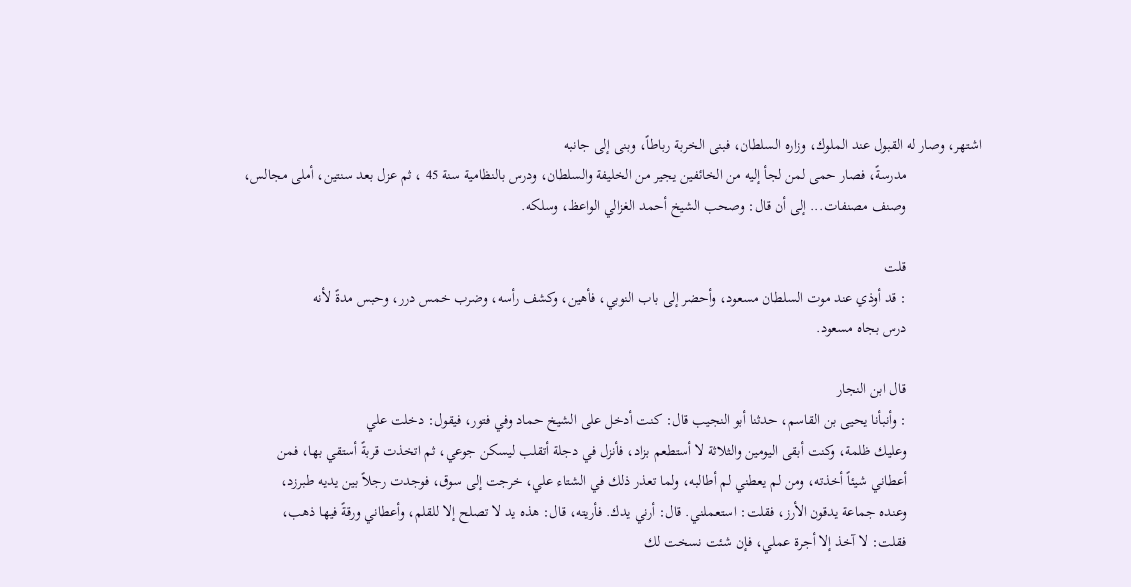اشتهر، وصار له القبول عند الملوك، وزاره السلطان، فبنى الخربة رباطاً، وبنى إلى جانبه
                    مدرسةً، فصار حمى لمن لجأ إليه من الخائفين يجير من الخليفة والسلطان، ودرس بالنظامية سنة 45 ، ثم عزل بعد سنتين، أملى مجالس،
                    وصنف مصنفات... إلى أن قال: وصحب الشيخ أحمد الغزالي الواعظ، وسلكه.

                    قلت
                    : قد أوذي عند موت السلطان مسعود، وأحضر إلى باب النوبي، فأهين، وكشف رأسه، وضرب خمس درر، وحبس مدةً لأنه
                    درس بجاه مسعود.

                    قال ابن النجار
                    : وأنبأنا يحيى بن القاسم، حدثنا أبو النجيب قال: كنت أدخل على الشيخ حماد وفي فتور، فيقول: دخلت علي
                    وعليك ظلمة، وكنت أبقى اليومين والثلاثة لا أستطعم بزاد، فأنزل في دجلة أتقلب ليسكن جوعي، ثم اتخذت قربةً أستقي بها، فمن
                    أعطاني شيئاً أخذته، ومن لم يعطني لم أطالبه، ولما تعذر ذلك في الشتاء علي، خرجت إلى سوق، فوجدت رجلاً بين يديه طبرزد،
                    وعنده جماعة يدقون الأرز، فقلت: استعملني. قال: أرني يدك. فأريته، قال: هذه يد لا تصلح إلا للقلم، وأعطاني ورقةً فيها ذهب،
                    فقلت: لا آخذ إلا أجرة عملي، فإن شئت نسخت لك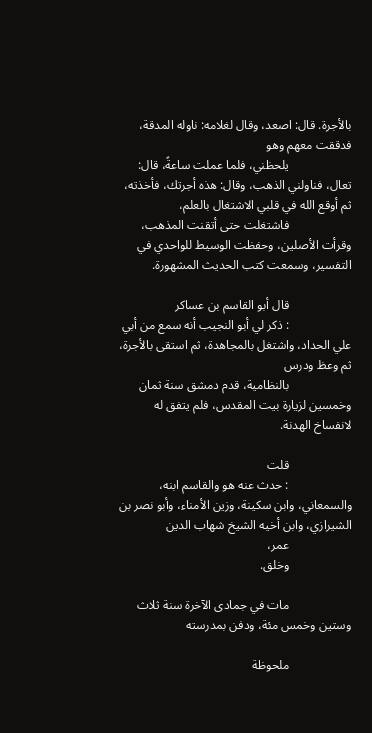بالأجرة. قال: اصعد، وقال لغلامه: ناوله المدقة، فدققت معهم وهو
                    يلحظني، فلما عملت ساعةً، قال: تعال، فناولني الذهب، وقال: هذه أجرتك، فأخذته، ثم أوقع الله في قلبي الاشتغال بالعلم،
                    فاشتغلت حتى أتقنت المذهب، وقرأت الأصلين، وحفظت الوسيط للواحدي في التفسير، وسمعت كتب الحديث المشهورة.

                    قال أبو القاسم بن عساكر
                    : ذكر لي أبو النجيب أنه سمع من أبي علي الحداد، واشتغل بالمجاهدة، ثم استقى بالأجرة، ثم وعظ ودرس
                    بالنظامية، قدم دمشق سنة ثمان وخمسين لزيارة بيت المقدس، فلم يتفق له لانفساخ الهدنة.

                    قلت
                    : حدث عنه هو والقاسم ابنه، والسمعاني، وابن سكينة، وزين الأمناء، وأبو نصر بن الشيرازي، وابن أخيه الشيخ شهاب الدين
                    عمر،
                    وخلق.

                    مات في جمادى الآخرة سنة ثلاث وستين وخمس مئة، ودفن بمدرسته

                    ملحوظة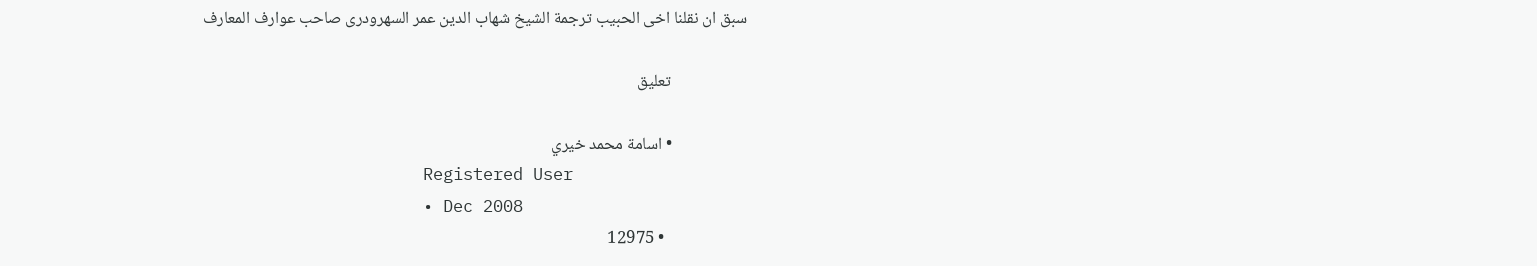سبق ان نقلنا اخى الحبيب ترجمة الشيخ شهاب الدين عمر السهرودرى صاحب عوارف المعارف

                    تعليق

                    • اسامة محمد خيري
                      Registered User
                      • Dec 2008
                      • 12975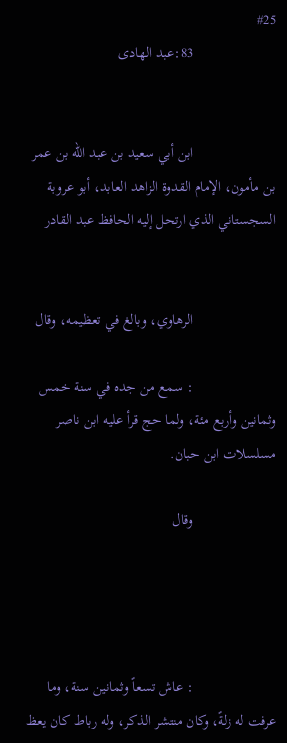#25
                      83:عبد الهادى


                      ابن أبي سعيد بن عبد الله بن عمر بن مأمون، الإمام القدوة الزاهد العابد، أبو عروبة السجستاني الذي ارتحل إليه الحافظ عبد القادر


                      الرهاوي، وبالغ في تعظيمه، وقال

                      : سمع من جده في سنة خمس وثمانين وأربع مئة، ولما حج قرأ عليه ابن ناصر مسلسلات ابن حبان.

                      وقال




                      : عاش تسعاً وثمانين سنة، وما عرفت له زلةً، وكان منتشر الذكر، وله رباط كان يعظ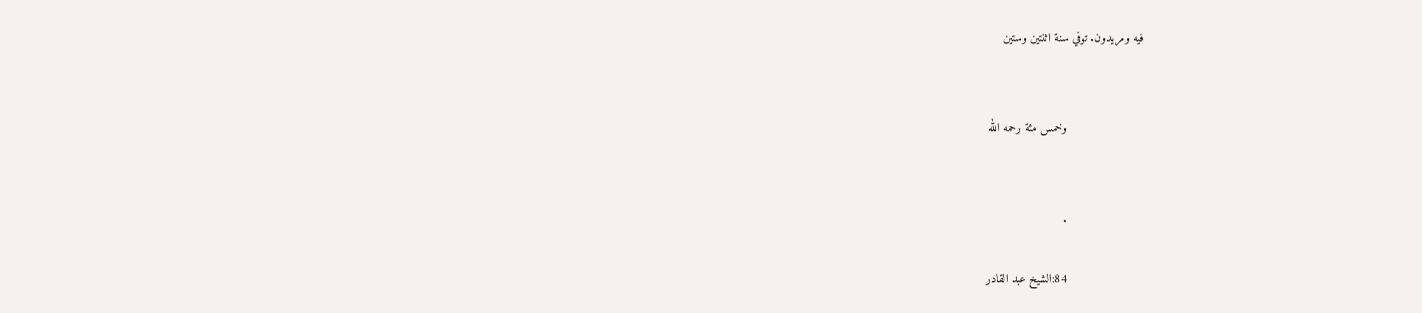فيه ومريدون. توفي سنة اثنتين وستين


                      وخمس مئة رحمه الله


                      .

                      84:الشيخ عبد القادر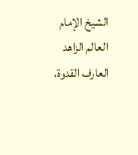الشيخ الإمام العالم الزاهد العارف القدوة،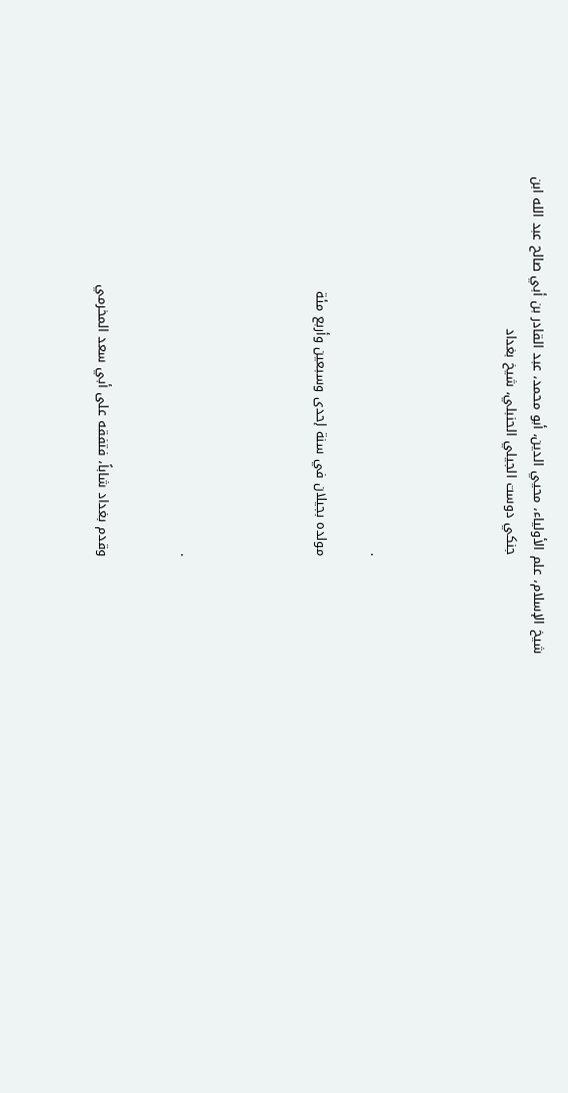شيخ الإسلام، علم الأولياء، محيي الدين، أبو محمد، عبد القادر بن أبي صالح عبد الله ابن
                      جنكي دوست الجيلي الحنبلي، شيخ بغداد




                      .

                      مولده بجيلان في سنة إحدى وسبعين وأربع مئة




                      .


                      وقدم بغداد شاباً، فتفقه على أبي سعد المخرمي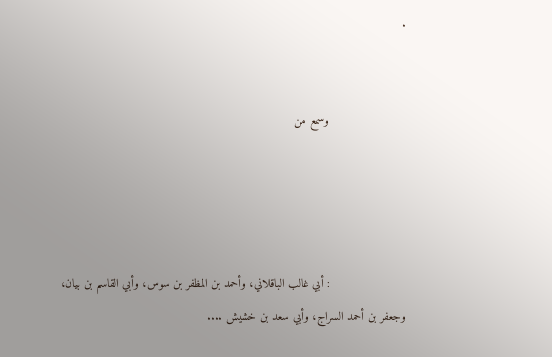.


                      وسمع من




                      : أبي غالب الباقلاني، وأحمد بن المظفر بن سوس، وأبي القاسم بن بيان، وجعفر بن أحمد السراج، وأبي سعد بن خشيش ....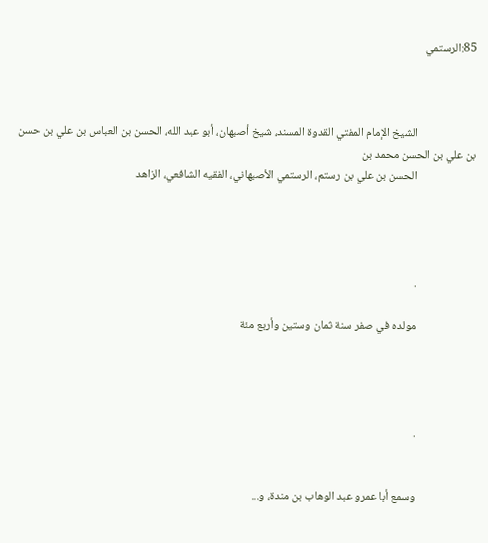85:الرستمي



                      الشيخ الإمام المفتي القدوة المسند، شيخ أصبهان، أبو عبد الله، الحسن بن العباس بن علي بن حسن بن علي بن الحسن محمد بن
                      الحسن بن علي بن رستم، الرستمي الأصبهاني، الفقيه الشافعي، الزاهد




                      .

                      مولده في صفر سنة ثمان وستين وأربع مئة




                      .


                      وسمع أبا عمرو عبد الوهاب بن مندة، و...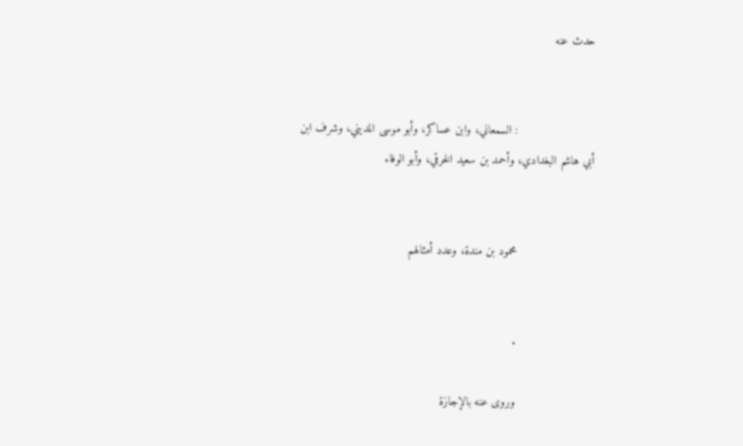حدث عنه


                      : السمعاني، وابن عساكر، وأبو موسى المديني، وشرف ابن أبي هاشم البغدادي، وأحمد بن سعيد الخرقي، وأبو الوفاء


                      محمود بن مندة، وعدد أمثالهم


                      .

                      وروى عنه بالإجازة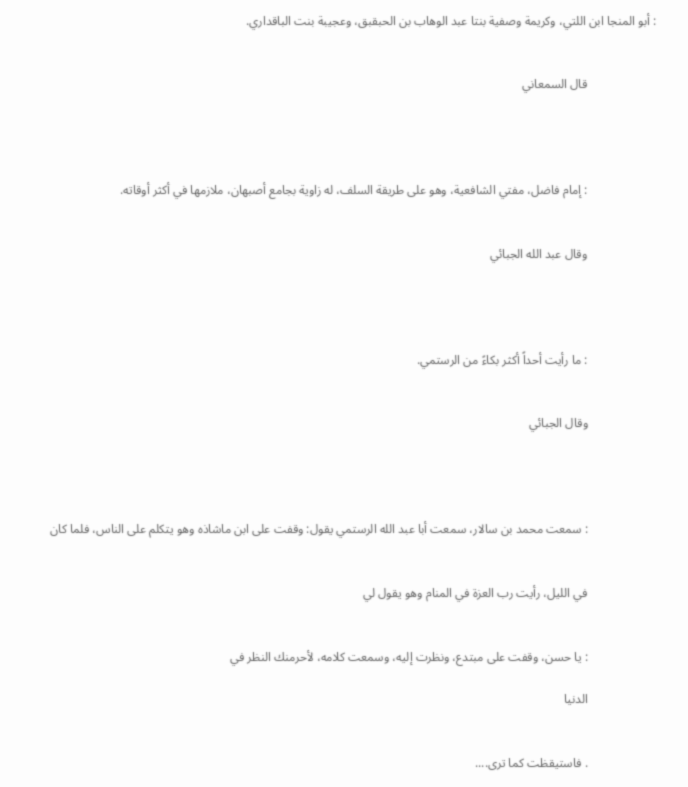: أبو المنجا ابن اللتي، وكريمة وصفية بنتا عبد الوهاب بن الحبقبق، وعجيبة بنت الباقداري.


                      قال السمعاني




                      : إمام فاضل، مفتي الشافعية، وهو على طريقة السلف، له زاوية بجامع أصبهان، ملازمها في أكثر أوقاته.


                      وقال عبد الله الجبائي




                      : ما رأيت أحداً أكثر بكاءً من الرستمي.


                      وقال الجبائي




                      : سمعت محمد بن سالار، سمعت أبا عبد الله الرستمي يقول: وقفت على ابن ماشاذه وهو يتكلم على الناس، فلما كان


                      في الليل، رأيت رب العزة في المنام وهو يقول لي


                      : يا حسن، وقفت على مبتدع، ونظرت إليه، وسمعت كلامه، لأحرمنك النظر في

                      الدنيا


                      . فاستيقظت كما ترى....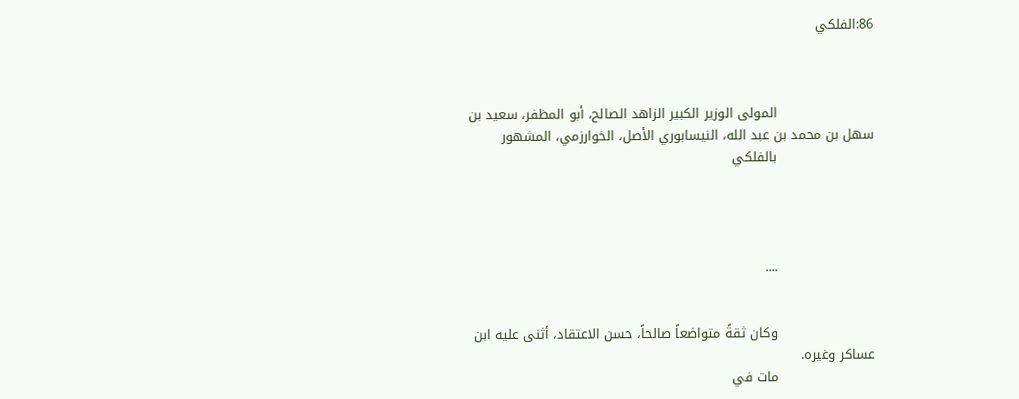86:الفلكي



                      المولى الوزير الكبير الزاهد الصالح، أبو المظفر، سعيد بن سهل بن محمد بن عبد الله، النيسابوري الأصل، الخوارزمي، المشهور
                      بالفلكي




                      ....


                      وكان ثقةً متواضعاً صالحاً، حسن الاعتقاد، أثنى عليه ابن عساكر وغيره.
                      مات في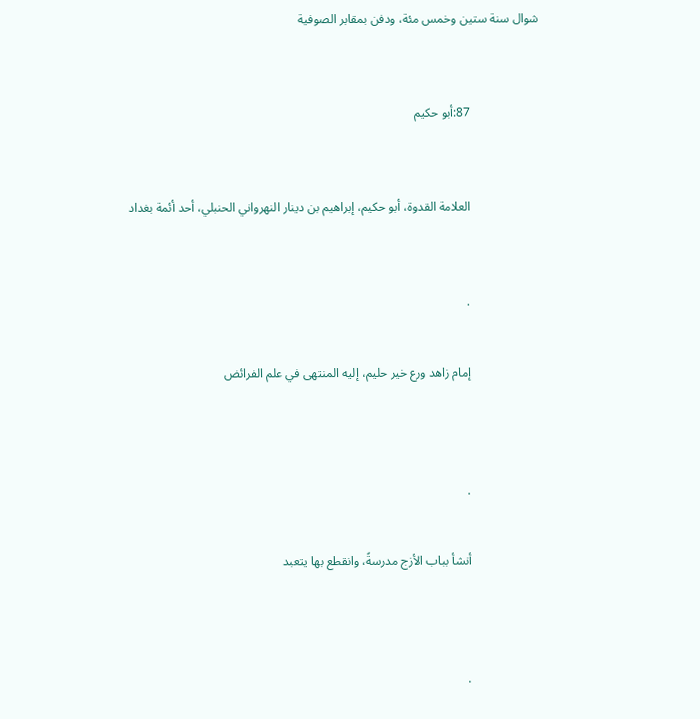شوال سنة ستين وخمس مئة، ودفن بمقابر الصوفية



                      87:أبو حكيم



                      العلامة القدوة، أبو حكيم، إبراهيم بن دينار النهرواني الحنبلي، أحد أئمة بغداد



                      .


                      إمام زاهد ورع خير حليم، إليه المنتهى في علم الفرائض




                      .


                      أنشأ بباب الأزج مدرسةً، وانقطع بها يتعبد




                      .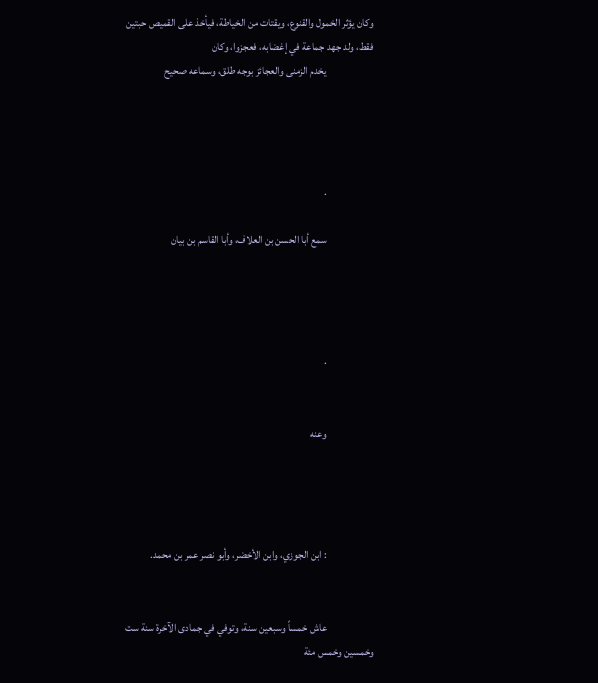وكان يؤثر الخمول والقنوع، ويقتات من الخياطة، فيأخذ على القميص حبتين فقط، ولد جهد جماعة في إغضابه، فعجزوا، وكان
                      يخدم الزمنى والعجائز بوجه طلق، وسماعه صحيح




                      .

                      سمع أبا الحسن بن العلاف، وأبا القاسم بن بيان




                      .


                      وعنه




                      : ابن الجوزي، وابن الأخضر، وأبو نصر عمر بن محمد.


                      عاش خمساً وسبعين سنة، وتوفي في جمادى الآخرة سنة ست وخمسين وخمس مئة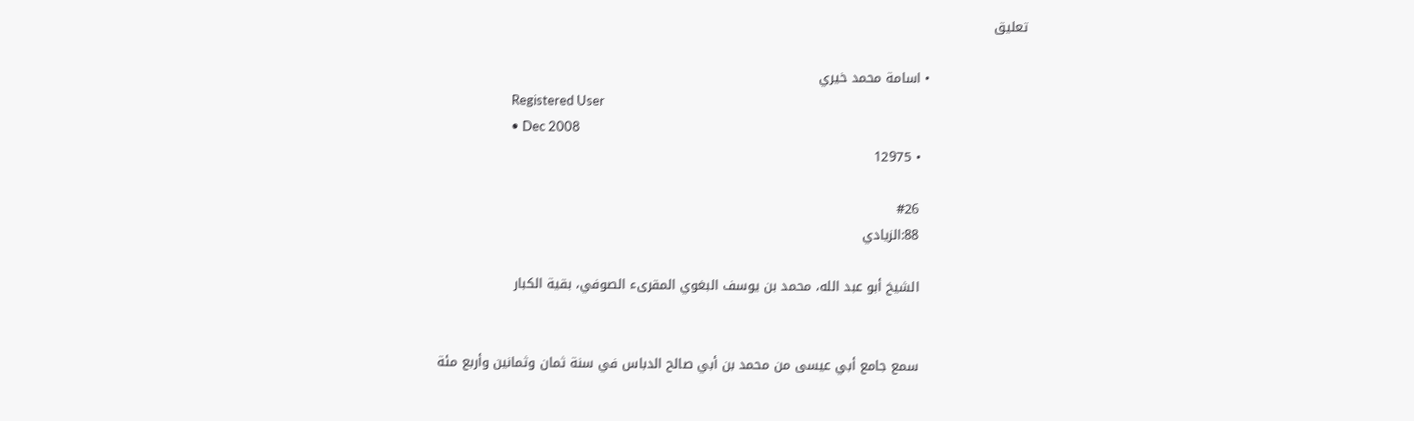تعليق

                      • اسامة محمد خيري
                        Registered User
                        • Dec 2008
                        • 12975

                        #26
                        88:الزيادي

                        الشيخ أبو عبد الله، محمد بن يوسف البغوي المقرىء الصوفي، بقية الكبار


                        سمع جامع أبي عيسى من محمد بن أبي صالح الدباس في سنة ثمان وثمانين وأربع مئة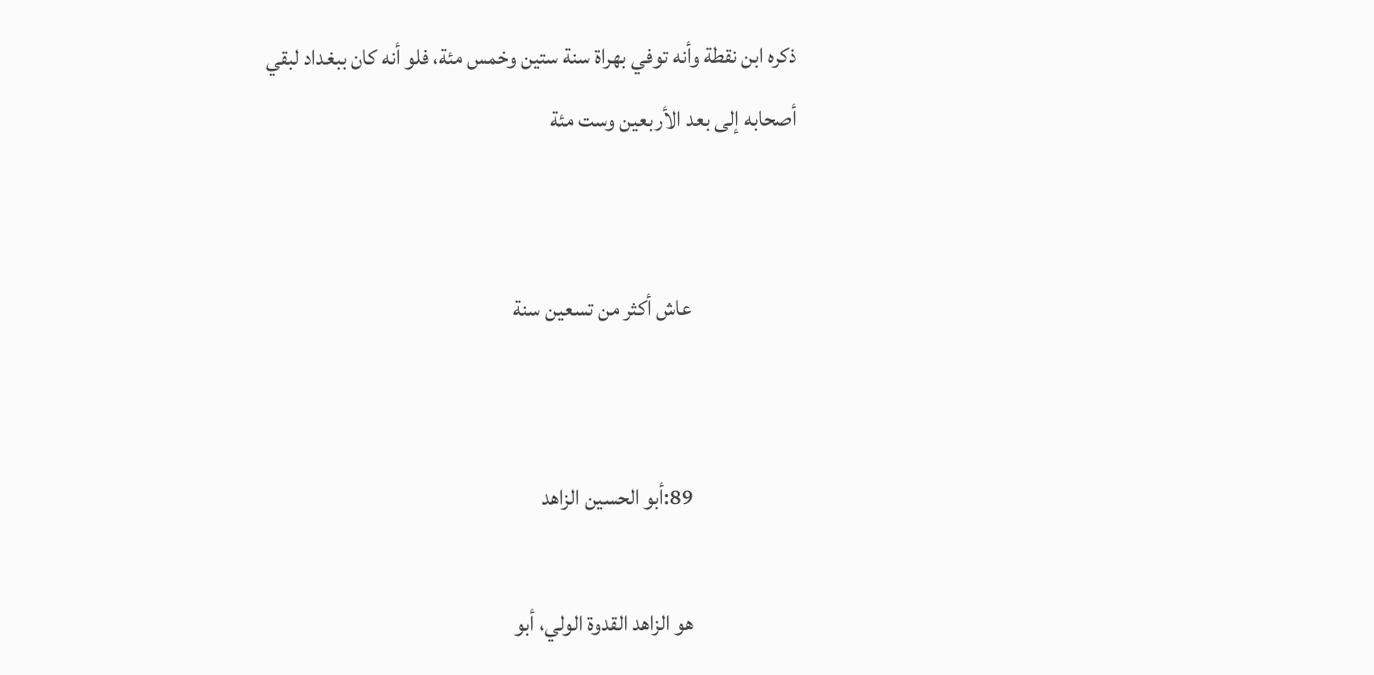ذكره ابن نقطة وأنه توفي بهراة سنة ستين وخمس مئة، فلو أنه كان ببغداد لبقي أصحابه إلى بعد الأربعين وست مئة


                        عاش أكثر من تسعين سنة


                        89:أبو الحسين الزاهد

                        هو الزاهد القدوة الولي، أبو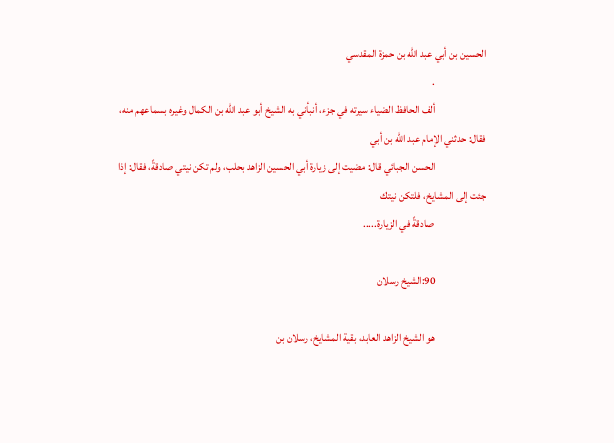الحسين بن أبي عبد الله بن حمزة المقدسي
                        .
                        ألف الحافظ الضياء سيرته في جزء، أنبأني به الشيخ أبو عبد الله بن الكمال وغيره بسماعهم منه، فقال: حدثني الإمام عبد الله بن أبي
                        الحسن الجبائي قال: مضيت إلى زيارة أبي الحسين الزاهد بحلب، ولم تكن نيتي صادقةً، فقال: إذا جئت إلى المشايخ، فلتكن نيتك
                        صادقةً في الزيارة.....

                        90:الشيخ رسلان

                        هو الشيخ الزاهد العابد، بقية المشايخ، رسلان بن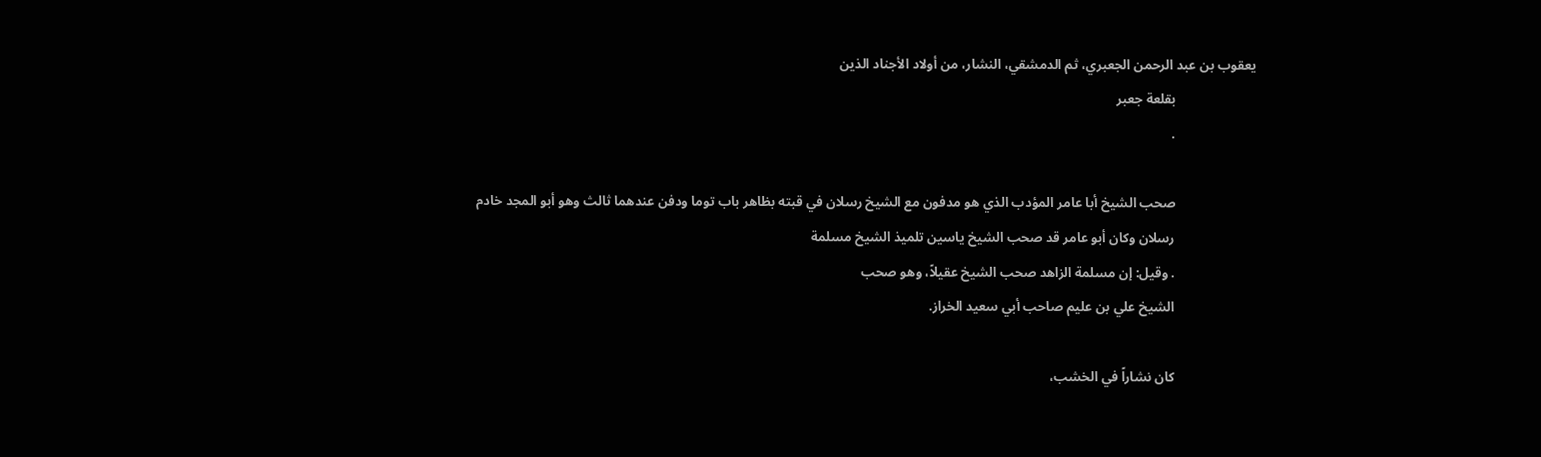يعقوب بن عبد الرحمن الجعبري، ثم الدمشقي، النشار، من أولاد الأجناد الذين
                        بقلعة جعبر
                        .

                        صحب الشيخ أبا عامر المؤدب الذي هو مدفون مع الشيخ رسلان في قبته بظاهر باب توما ودفن عندهما ثالث وهو أبو المجد خادم
                        رسلان وكان أبو عامر قد صحب الشيخ ياسين تلميذ الشيخ مسلمة
                        . وقيل: إن مسلمة الزاهد صحب الشيخ عقيلاً، وهو صحب
                        الشيخ علي بن عليم صاحب أبي سعيد الخراز.

                        كان نشاراً في الخشب،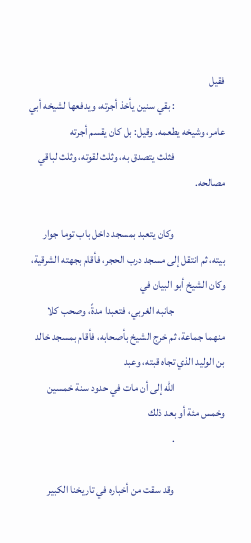فقيل
                        : بقي سنين يأخذ أجرته، ويدفعها لشيخه أبي عامر، وشيخه يطعمه. وقيل: بل كان يقسم أجرته
                        فثلث يتصدق به، وثلث لقوته، وثلث لباقي مصالحه.

                        وكان يتعبد بمسجد داخل باب توما جوار بيته، ثم انتقل إلى مسجد درب الحجر، فأقام بجهته الشرقية، وكان الشيخ أبو البيان في
                        جانبه الغربي، فتعبدا مدةً، وصحب كلا منهما جماعة، ثم خرج الشيخ بأصحابه، فأقام بمسجد خالد بن الوليد الذي تجاه قبته، وعبد
                        الله إلى أن مات في حدود سنة خمسين وخمس مئة أو بعد ذلك
                        .

                        وقد سقت من أخباره في تاريخنا الكبير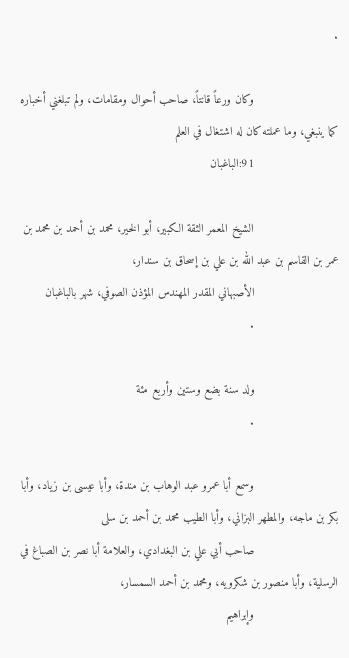.

                        وكان ورعاً قانتاً، صاحب أحوال ومقامات، ولم تبلغني أخباره كما ينبغي، وما عملته كان له اشتغال في العلم
                        91:الباغبان

                        الشيخ المعمر الثقة الكبير، أبو الخير، محمد بن أحمد بن محمد بن عمر بن القاسم بن عبد الله بن علي بن إسحاق بن سندار،
                        الأصبهاني المقدر المهندس المؤذن الصوفي، شهر بالباغبان
                        .

                        ولد سنة بضع وستين وأربع مئة
                        .

                        وسمع أبا عمرو عبد الوهاب بن مندة، وأبا عيسى بن زياد، وأبا بكر بن ماجه، والمطهر البزاني، وأبا الطيب محمد بن أحمد بن سلى
                        صاحب أبي علي بن البغدادي، والعلامة أبا نصر بن الصباغ في الرسلية، وأبا منصور بن شكرويه، ومحمد بن أحمد السمسار،
                        وإبراهيم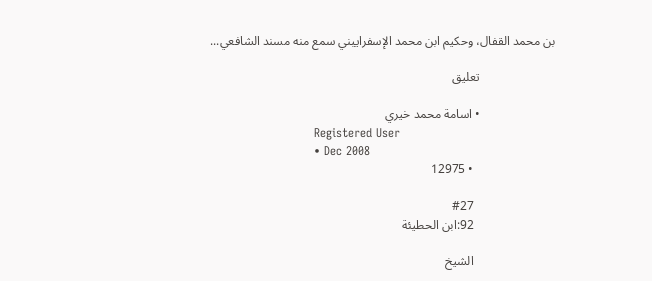بن محمد القفال، وحكيم ابن محمد الإسفراييني سمع منه مسند الشافعي...

                        تعليق

                        • اسامة محمد خيري
                          Registered User
                          • Dec 2008
                          • 12975

                          #27
                          92:ابن الحطيئة

                          الشيخ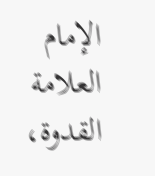الإمام العلامة القدوة،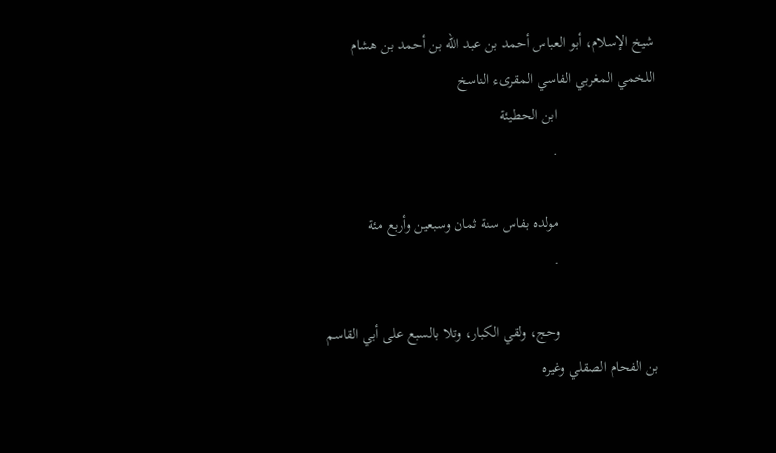شيخ الإسلام، أبو العباس أحمد بن عبد الله بن أحمد بن هشام اللخمي المغربي الفاسي المقرىء الناسخ
                          ابن الحطيئة
                          .

                          مولده بفاس سنة ثمان وسبعين وأربع مئة
                          .

                          وحج، ولقي الكبار، وتلا بالسبع على أبي القاسم بن الفحام الصقلي وغيره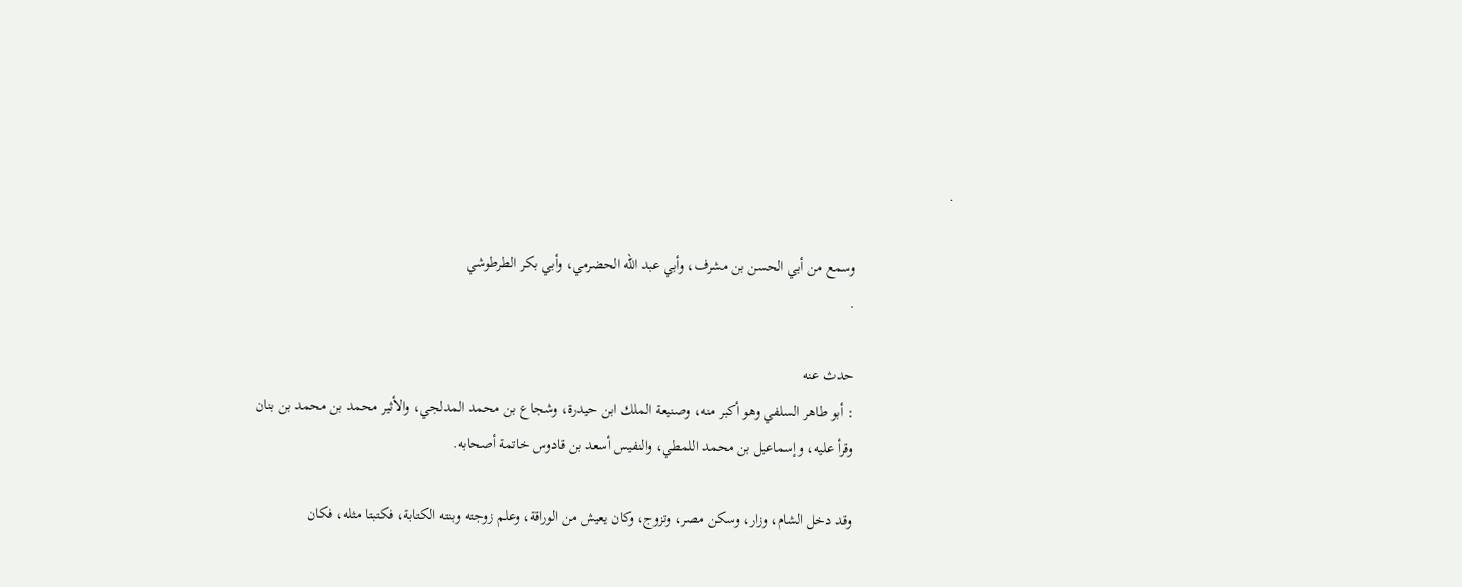.

                          وسمع من أبي الحسن بن مشرف، وأبي عبد الله الحضرمي، وأبي بكر الطرطوشي
                          .

                          حدث عنه
                          : أبو طاهر السلفي وهو أكبر منه، وصنيعة الملك ابن حيدرة، وشجاع بن محمد المدلجي، والأثير محمد بن محمد بن بنان
                          وقرأ عليه، وإسماعيل بن محمد اللمطي، والنفيس أسعد بن قادوس خاتمة أصحابه.

                          وقد دخل الشام، وزار، وسكن مصر، وتزوج، وكان يعيش من الوراقة، وعلم زوجته وبنته الكتابة، فكتبتا مثله، فكان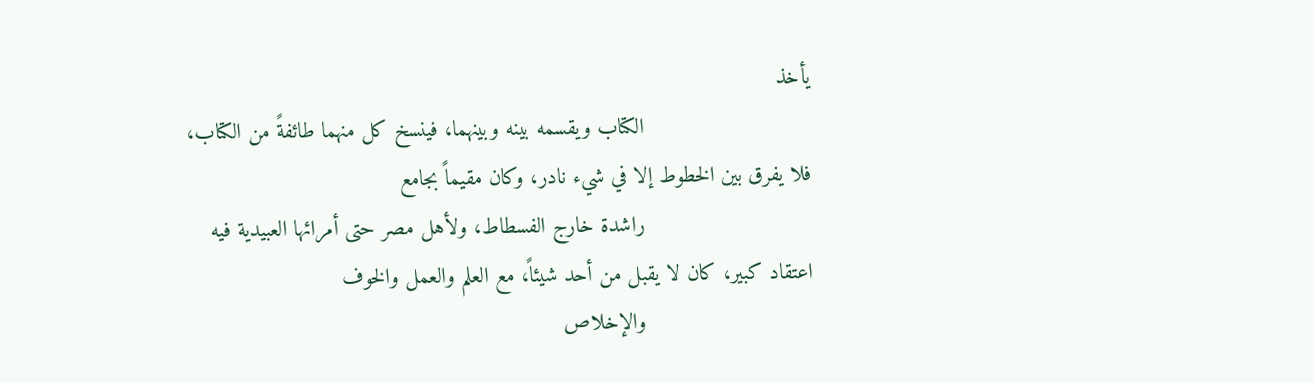يأخذ
                          الكتاب ويقسمه بينه وبينهما، فينسخ كل منهما طائفةً من الكتاب، فلا يفرق بين الخطوط إلا في شيء نادر، وكان مقيماً بجامع
                          راشدة خارج الفسطاط، ولأهل مصر حتى أمرائها العبيدية فيه اعتقاد كبير، كان لا يقبل من أحد شيئاً، مع العلم والعمل والخوف
                          والإخلاص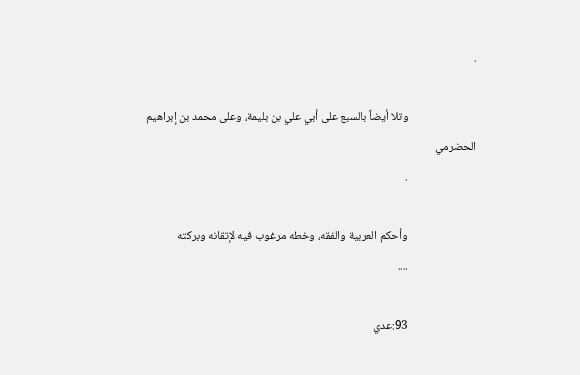.

                          وتلا أيضاً بالسبع على أبي علي بن بليمة، وعلى محمد بن إبراهيم الحضرمي
                          .

                          وأحكم العربية والفقه، وخطه مرغوب فيه لإتقانه وبركته
                          ....

                          93:عدي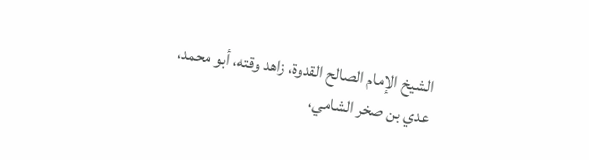الشيخ الإمام الصالح القدوة، زاهد وقته، أبو محمد، عدي بن صخر الشامي،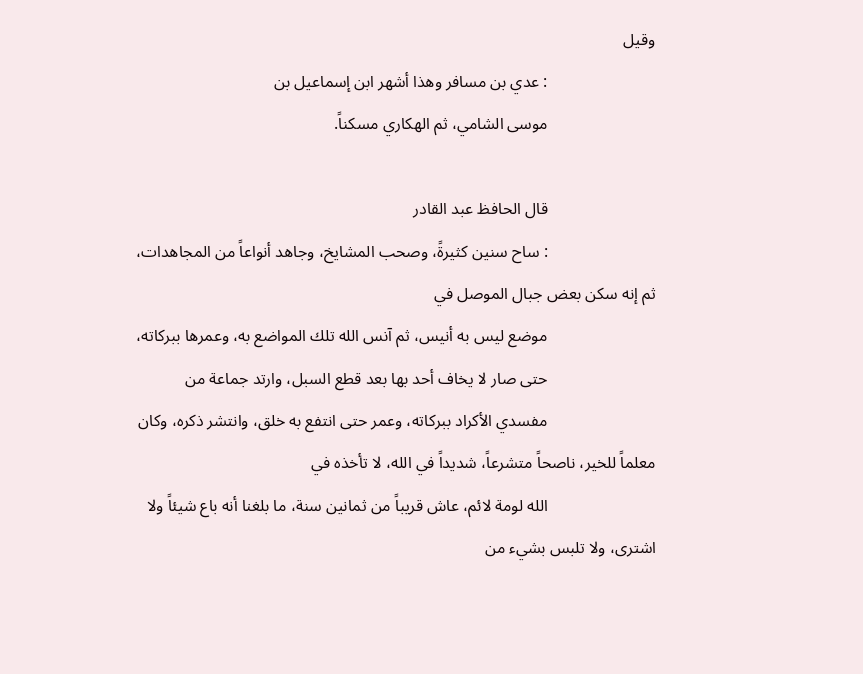وقيل
                          : عدي بن مسافر وهذا أشهر ابن إسماعيل بن
                          موسى الشامي، ثم الهكاري مسكناً.

                          قال الحافظ عبد القادر
                          : ساح سنين كثيرةً، وصحب المشايخ، وجاهد أنواعاً من المجاهدات، ثم إنه سكن بعض جبال الموصل في
                          موضع ليس به أنيس، ثم آنس الله تلك المواضع به، وعمرها ببركاته،
                          حتى صار لا يخاف أحد بها بعد قطع السبل، وارتد جماعة من
                          مفسدي الأكراد ببركاته، وعمر حتى انتفع به خلق، وانتشر ذكره، وكان معلماً للخير، ناصحاً متشرعاً، شديداً في الله، لا تأخذه في
                          الله لومة لائم، عاش قريباً من ثمانين سنة، ما بلغنا أنه باع شيئاً ولا اشترى، ولا تلبس بشيء من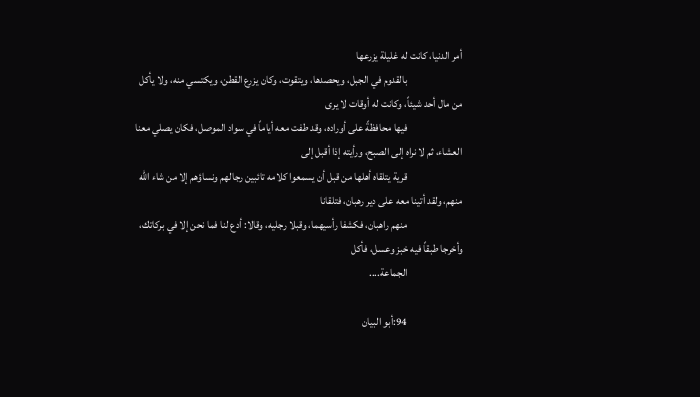أمر الدنيا، كانت له غليلة يزرعها
                          بالقدوم في الجبل، ويحصدها، ويتقوت، وكان يزرع القطن، ويكتسي منه، ولا يأكل من مال أحد شيئاً، وكانت له أوقات لا يرى
                          فيها محافظةً على أوراده، وقد طفت معه أياماً في سواد الموصل، فكان يصلي معنا العشاء، ثم لا نراه إلى الصبح، ورأيته إذا أقبل إلى
                          قرية يتلقاه أهلها من قبل أن يسمعوا كلامه تائبين رجالهم ونساؤهم إلا من شاء الله منهم، ولقد أتينا معه على دير رهبان، فتلقانا
                          منهم راهبان، فكشفا رأسيهما، وقبلا رجليه، وقالا: أدع لنا فما نحن إلا في بركاتك، وأخرجا طبقاً فيه خبز وعسل، فأكل
                          الجماعة....

                          94:أبو البيان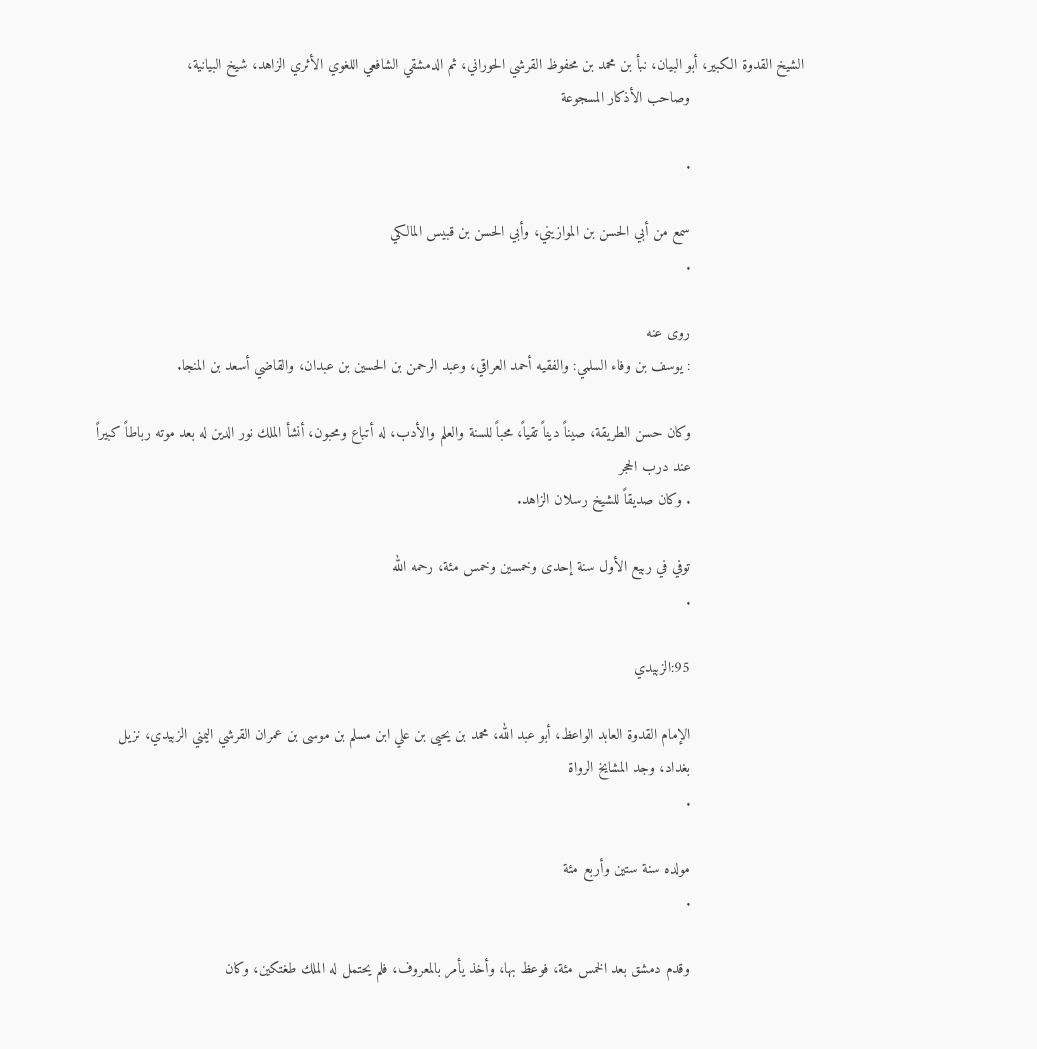الشيخ القدوة الكبير، أبو البيان، نبأ بن محمد بن محفوظ القرشي الحوراني، ثم الدمشقي الشافعي اللغوي الأثري الزاهد، شيخ البيانية،
                          وصاحب الأذكار المسجوعة

                          .

                          سمع من أبي الحسن بن الموازيني، وأبي الحسن بن قبيس المالكي
                          .

                          روى عنه
                          : يوسف بن وفاء السلمي: والفقيه أحمد العراقي، وعبد الرحمن بن الحسين بن عبدان، والقاضي أسعد بن المنجا.

                          وكان حسن الطريقة، صيناً ديناً تقياً، محباً للسنة والعلم والأدب، له أتباع ومحبون، أنشأ الملك نور الدين له بعد موته رباطاً كبيراً
                          عند درب الحجر
                          . وكان صديقاً للشيخ رسلان الزاهد.

                          توفي في ربيع الأول سنة إحدى وخمسين وخمس مئة، رحمه الله
                          .

                          95:الزبيدي

                          الإمام القدوة العابد الواعظ، أبو عبد الله، محمد بن يحيى بن علي ابن مسلم بن موسى بن عمران القرشي اليمني الزبيدي، نزيل
                          بغداد، وجد المشايخ الرواة
                          .

                          مولده سنة ستين وأربع مئة
                          .

                          وقدم دمشق بعد الخمس مئة، فوعظ بها، وأخذ يأمر بالمعروف، فلم يحتمل له الملك طغتكين، وكان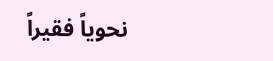نحوياً فقيراً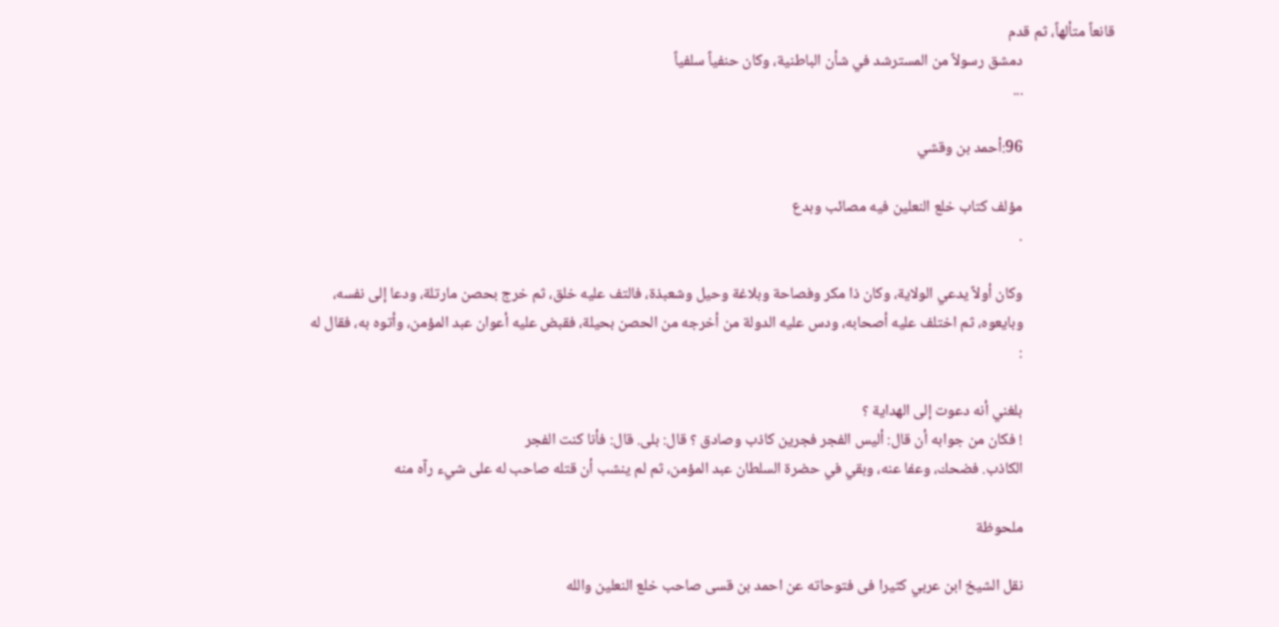قانعاً متألهاً، ثم قدم
                          دمشق رسولاً من المسترشد في شأن الباطنية، وكان حنفياً سلفياً
                          ...

                          96:أحمد بن وقشي

                          مؤلف كتاب خلع النعلين فيه مصائب وبدع
                          .

                          وكان أولاً يدعي الولاية، وكان ذا مكر وفصاحة وبلاغة وحيل وشعبذة، فالتف عليه خلق، ثم خرج بحصن مارتلة، ودعا إلى نفسه،
                          وبايعوه، ثم اختلف عليه أصحابه، ودس عليه الدولة من أخرجه من الحصن بحيلة، فقبض عليه أعوان عبد المؤمن، وأتوه به، فقال له
                          :

                          بلغني أنه دعوت إلى الهداية ؟
                          ! فكان من جوابه أن قال: أليس الفجر فجرين كاذب وصادق ؟ قال: بلى. قال: فأنا كنت الفجر
                          الكاذب. فضحك، وعفا عنه، وبقي في حضرة السلطان عبد المؤمن، ثم لم ينشب أن قتله صاحب له على شيء رآه منه

                          ملحوظة

                          نقل الشيخ ابن عربي كثيرا فى فتوحاته عن احمد بن قسى صاحب خلع النعلين والله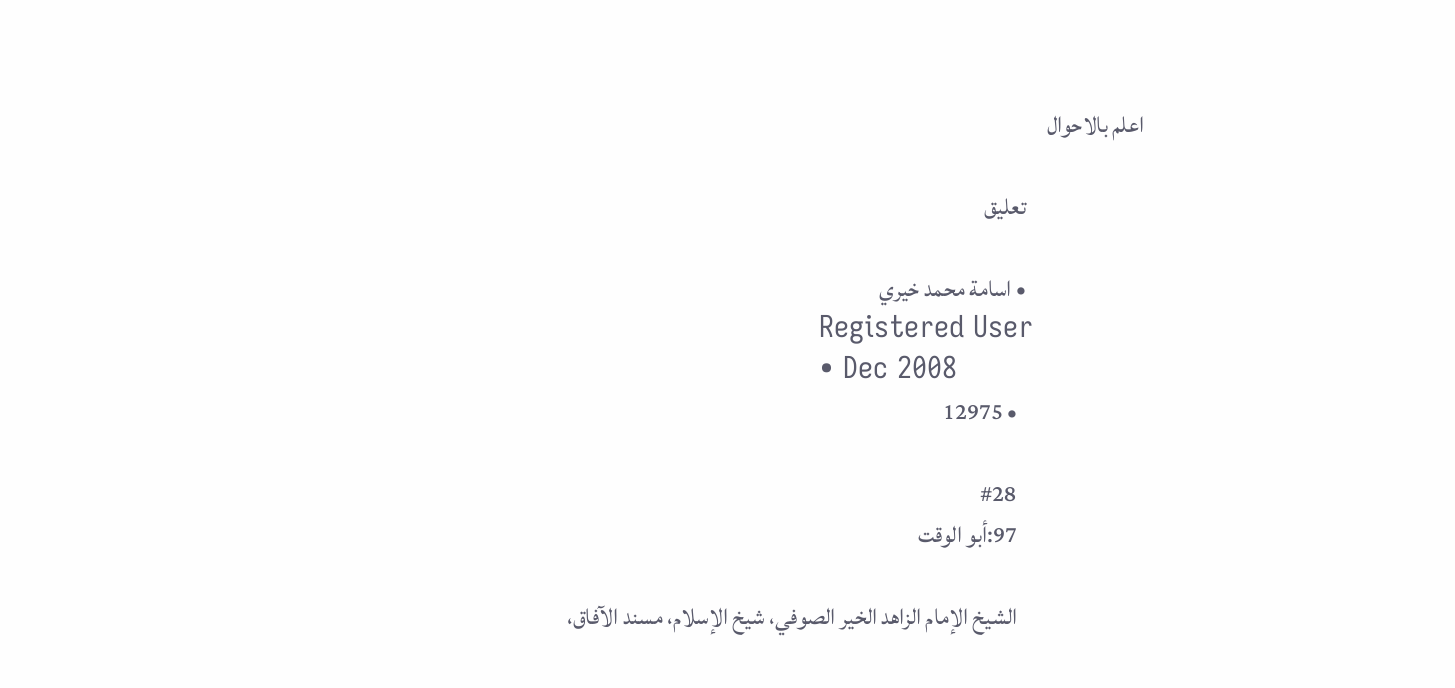اعلم بالاحوال

                          تعليق

                          • اسامة محمد خيري
                            Registered User
                            • Dec 2008
                            • 12975

                            #28
                            97:أبو الوقت

                            الشيخ الإمام الزاهد الخير الصوفي، شيخ الإسلام، مسند الآفاق،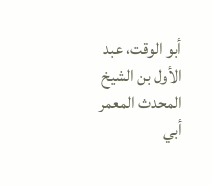أبو الوقت، عبد الأول بن الشيخ المحدث المعمر أبي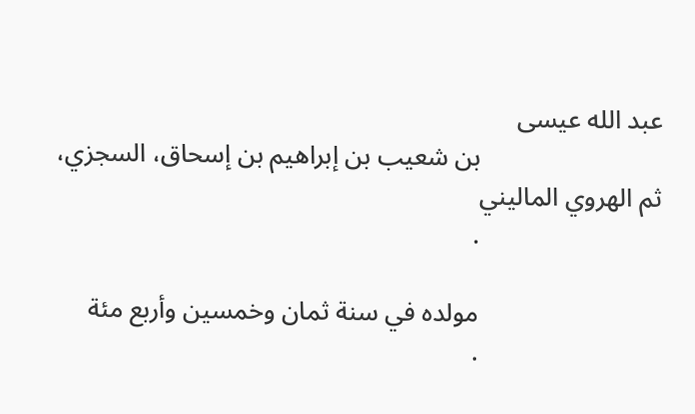عبد الله عيسى
                            بن شعيب بن إبراهيم بن إسحاق، السجزي، ثم الهروي الماليني
                            .

                            مولده في سنة ثمان وخمسين وأربع مئة
                            .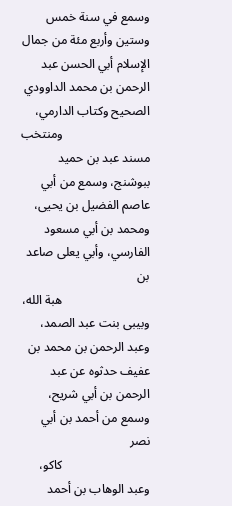وسمع في سنة خمس وستين وأربع مئة من جمال الإسلام أبي الحسن عبد الرحمن بن محمد الداوودي الصحيح وكتاب الدارمي،
                            ومنتخب مسند عبد بن حميد ببوشنج، وسمع من أبي عاصم الفضيل بن يحيى، ومحمد بن أبي مسعود الفارسي، وأبي يعلى صاعد بن
                            هبة الله، وبيبى بنت عبد الصمد، وعبد الرحمن بن محمد بن عفيف حدثوه عن عبد الرحمن بن أبي شريح، وسمع من أحمد بن أبي نصر
                            كاكو، وعبد الوهاب بن أحمد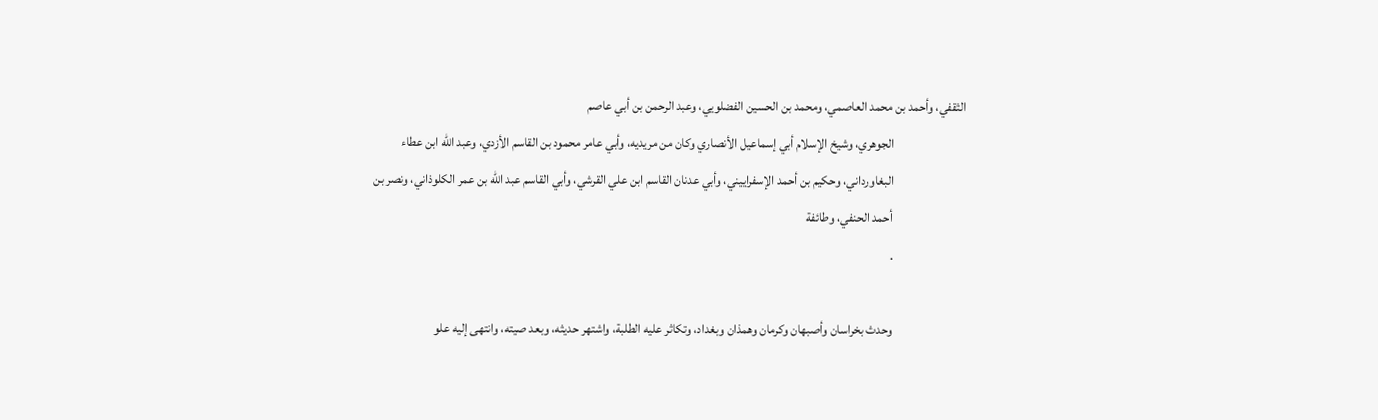الثقفي، وأحمد بن محمد العاصمي، ومحمد بن الحسين الفضلويي، وعبد الرحمن بن أبي عاصم
                            الجوهري، وشيخ الإسلام أبي إسماعيل الأنصاري وكان من مريديه، وأبي عامر محمود بن القاسم الأزدي، وعبد الله ابن عطاء
                            البغاورداني، وحكيم بن أحمد الإسفراييني، وأبي عدنان القاسم ابن علي القرشي، وأبي القاسم عبد الله بن عمر الكلوذاني، ونصر بن
                            أحمد الحنفي، وطائفة
                            .

                            وحدث بخراسان وأصبهان وكرمان وهمذان وبغداد، وتكاثر عليه الطلبة، واشتهر حديثه، وبعد صيته، وانتهى إليه علو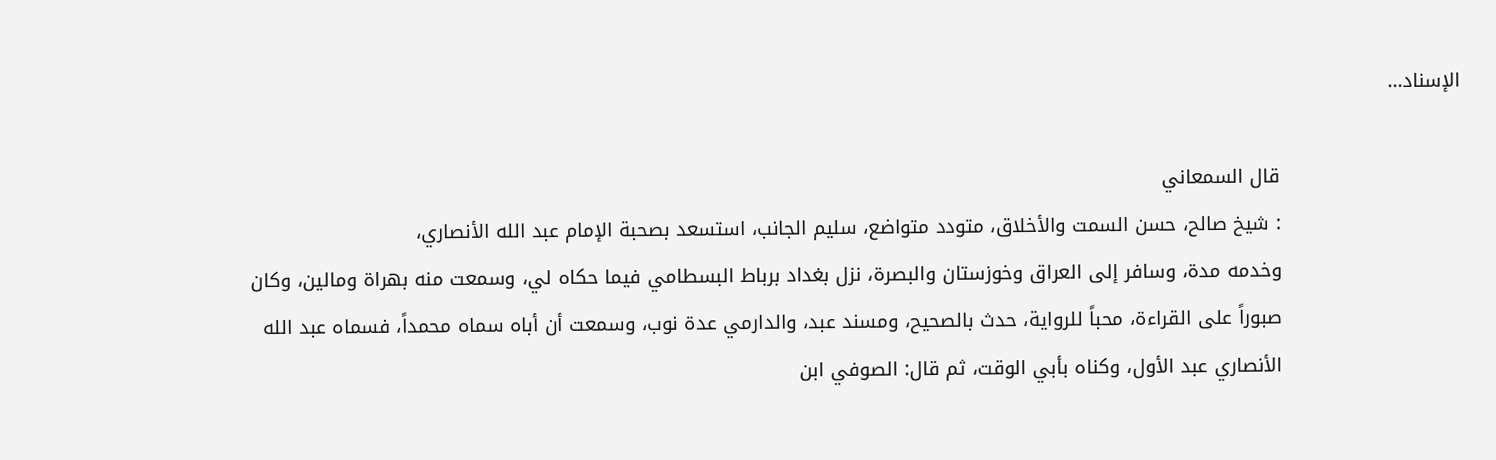الإسناد...

                            قال السمعاني
                            : شيخ صالح، حسن السمت والأخلاق، متودد متواضع، سليم الجانب، استسعد بصحبة الإمام عبد الله الأنصاري،
                            وخدمه مدة، وسافر إلى العراق وخوزستان والبصرة، نزل بغداد برباط البسطامي فيما حكاه لي، وسمعت منه بهراة ومالين، وكان
                            صبوراً على القراءة، محباً للرواية، حدث بالصحيح، ومسند عبد، والدارمي عدة نوب، وسمعت أن أباه سماه محمداً، فسماه عبد الله
                            الأنصاري عبد الأول، وكناه بأبي الوقت، ثم قال: الصوفي ابن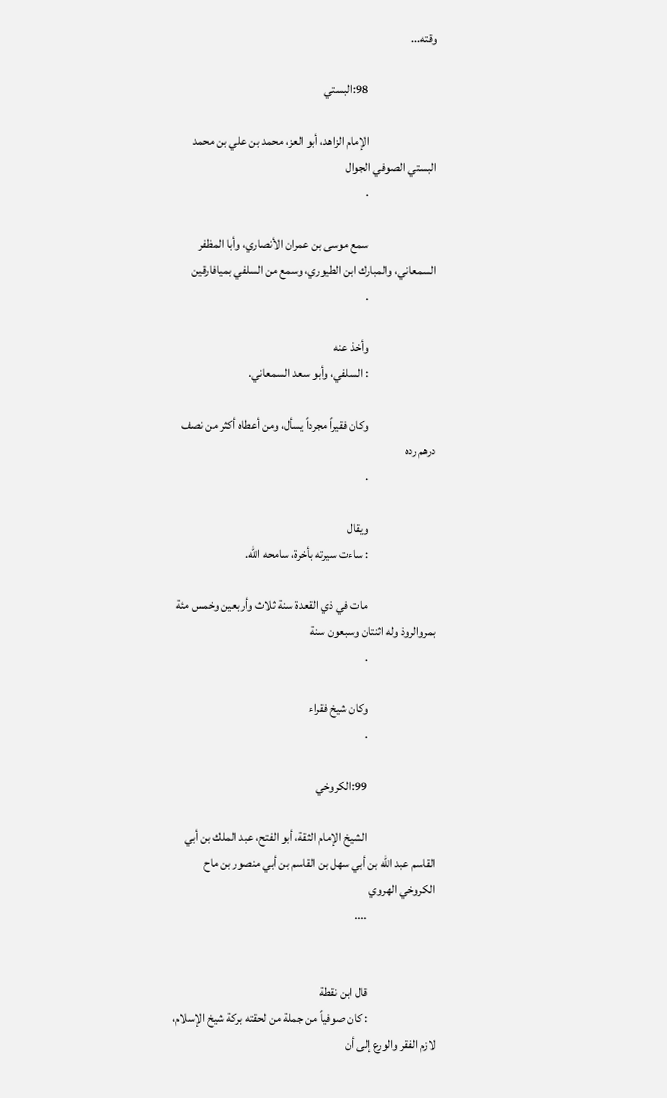وقته...

                            98:البستي

                            الإمام الزاهد، أبو العز، محمد بن علي بن محمد البستي الصوفي الجوال
                            .

                            سمع موسى بن عمران الأنصاري، وأبا المظفر السمعاني، والمبارك ابن الطيوري، وسمع من السلفي بميافارقين
                            .

                            وأخذ عنه
                            : السلفي، وأبو سعد السمعاني.

                            وكان فقيراً مجرداً يسأل، ومن أعطاه أكثر من نصف درهم رده
                            .

                            ويقال
                            : ساءت سيرته بأخرة، سامحه الله.

                            مات في ذي القعدة سنة ثلاث وأربعين وخمس مئة بمروالروذ وله اثنتان وسبعون سنة
                            .

                            وكان شيخ فقراء
                            .

                            99:الكروخي

                            الشيخ الإمام الثقة، أبو الفتح، عبد الملك بن أبي القاسم عبد الله بن أبي سهل بن القاسم بن أبي منصور بن ماح الكروخي الهروي
                            ....


                            قال ابن نقطة
                            : كان صوفياً من جملة من لحقته بركة شيخ الإسلام، لازم الفقر والورع إلى أن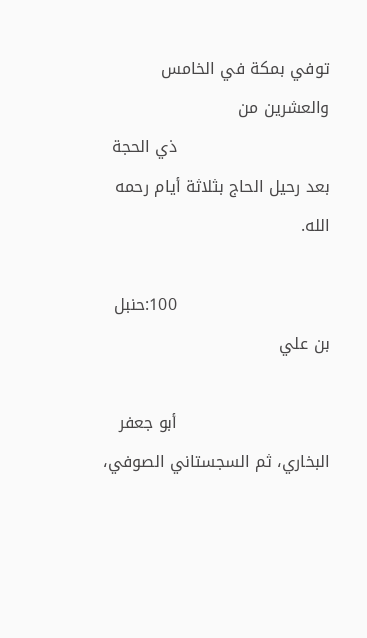توفي بمكة في الخامس والعشرين من
                            ذي الحجة بعد رحيل الحاج بثلاثة أيام رحمه الله.

                            100:حنبل بن علي

                            أبو جعفر البخاري، ثم السجستاني الصوفي،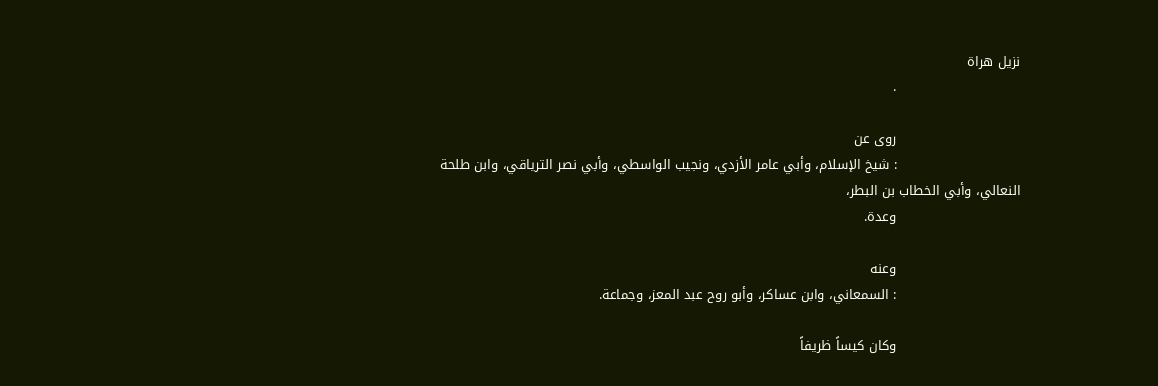نزيل هراة
                            .

                            روى عن
                            : شيخ الإسلام، وأبي عامر الأزدي، ونجيب الواسطي، وأبي نصر الترياقي، وابن طلحة النعالي، وأبي الخطاب بن البطر،
                            وعدة.

                            وعنه
                            : السمعاني، وابن عساكر، وأبو روح عبد المعز، وجماعة.

                            وكان كيساً ظريفاً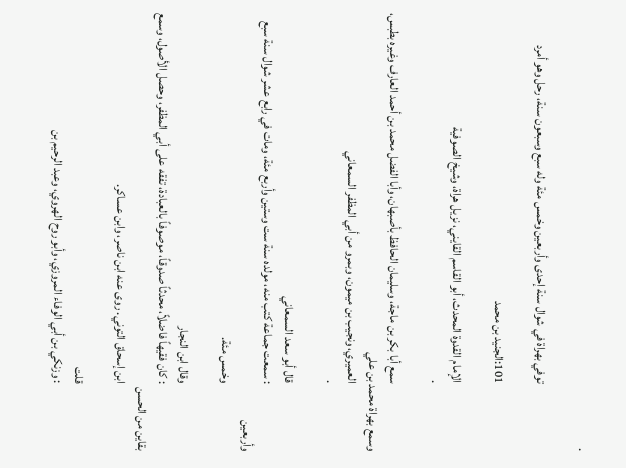.

                            توفي بهراة في شوال سنة إحدى وأربعين وخمس مئة وله سبع وسبعون سنة، رحل وهو أمرد

                            101:الجنيد بن محمد

                            الإمام القدوة المحدث، أبو القاسم القايني، نزيل هراة، وشيخ الصوفية
                            .

                            سمع أبا بكر بن ماجة، وسليمان الحافظ بأصبهان، وأبا الفضل محمد بن أحمد العارف وغيره بطبس، وسمع بهراة محمد بن علي
                            العميري، ونجيب بن ميمون، وبمرو من أبي المظفر السمعاني
                            .

                            قال أبو سعد السمعاني
                            : سمعت جماعة كتب منه، مولده سنة ست وستين وأربع مئة، ومات في رابع عشر شوال سنة سبع وأربعين
                            وخمس مئة.

                            وقال ابن النجار
                            : كان فقيهاً فاضلاً، محدثاً صدوقاً، موصوفاً بالعبادة، تفقه على أبي المظفر، وحصل الأصول، وسمع بقاين من الحسن
                            ابن إسحاق التوني. روى عنه ابن ناصر، وابن عساكر.

                            قلت
                            : وزنكي بن أبي الوفاء المروزي، وأبو روح الهروي، وعبد الرحيم بن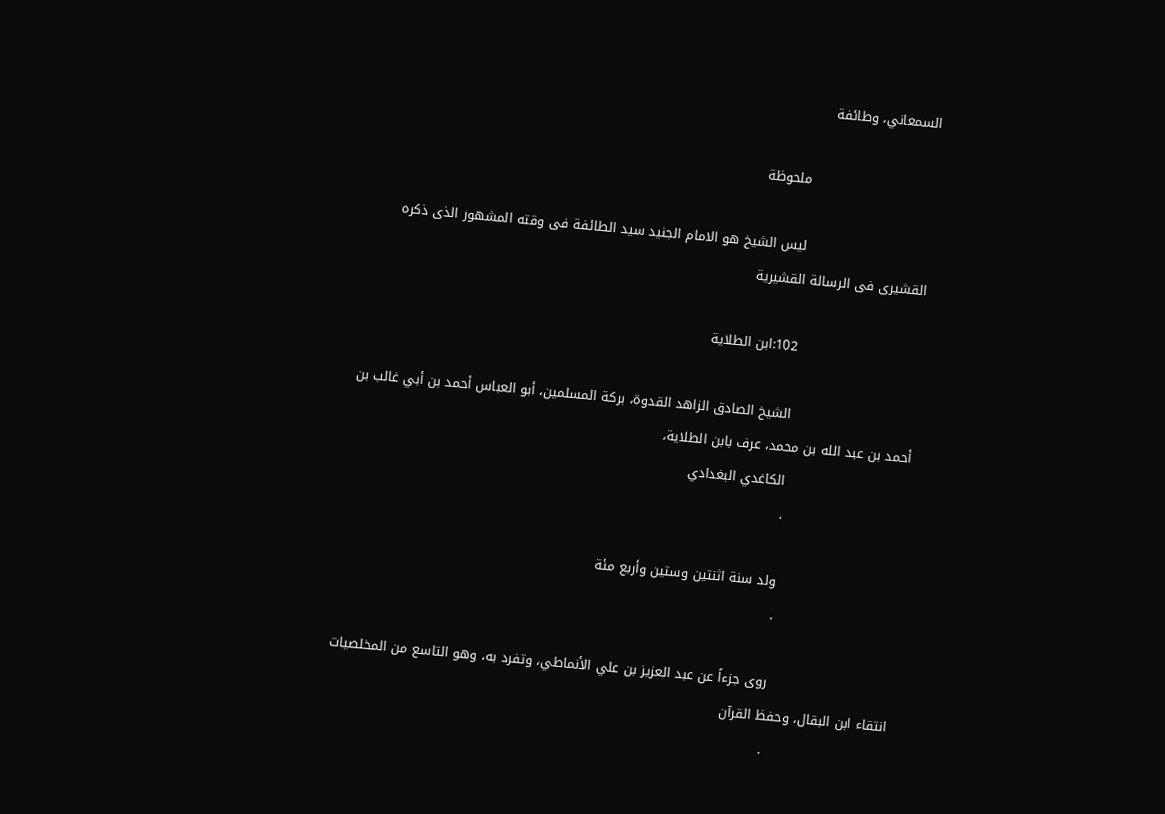السمعاني، وطائفة

                            ملحوظة

                            ليس الشيخ هو الامام الجنيد سيد الطائفة فى وقته المشهور الذى ذكره القشيرى فى الرسالة القشيرية

                            102:ابن الطلاية

                            الشيخ الصادق الزاهد القدوة، بركة المسلمين، أبو العباس أحمد بن أبي غالب بن أحمد بن عبد الله بن محمد، عرف بابن الطلاية،
                            الكاغدي البغدادي
                            .

                            ولد سنة اثنتين وستين وأربع مئة
                            .

                            روى جزءاً عن عبد العزيز بن علي الأنماطي، وتفرد به، وهو التاسع من المخلصيات انتقاء ابن البقال، وحفظ القرآن
                            .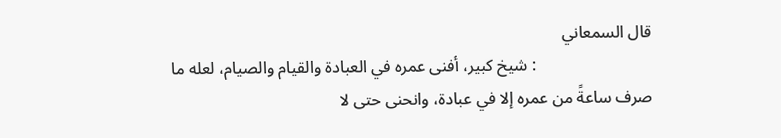قال السمعاني
                            : شيخ كبير، أفنى عمره في العبادة والقيام والصيام، لعله ما صرف ساعةً من عمره إلا في عبادة، وانحنى حتى لا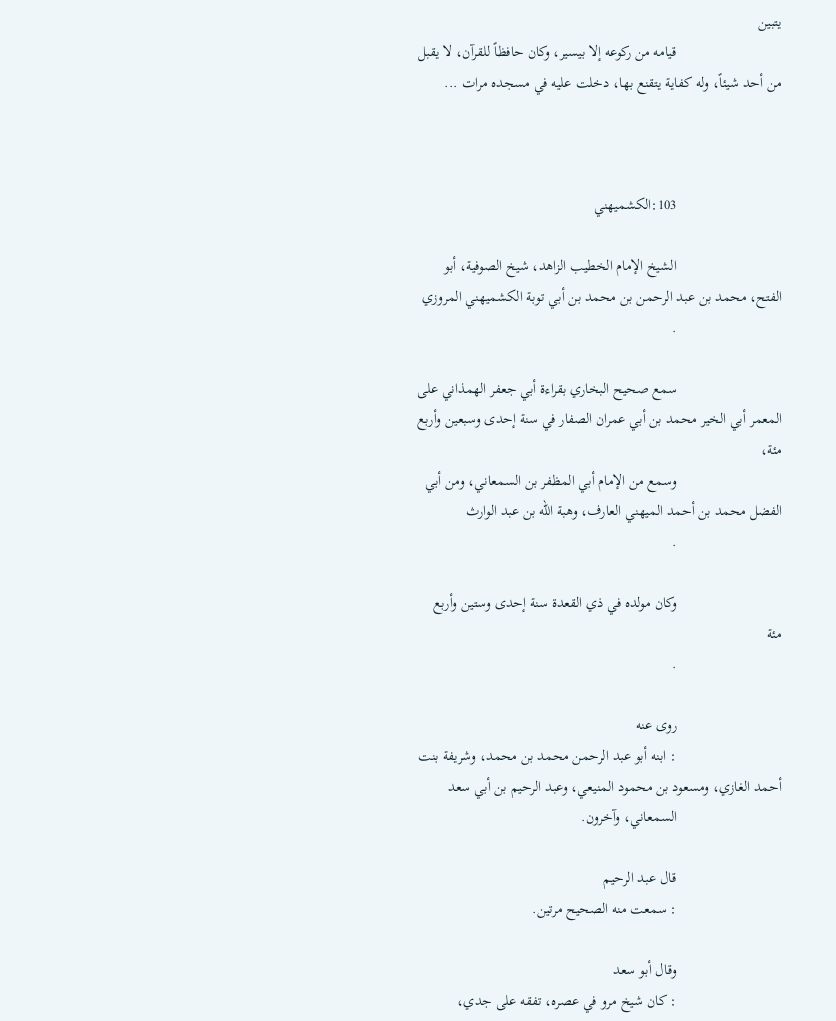يتبين
                            قيامه من ركوعه إلا بيسير، وكان حافظاً للقرآن، لا يقبل من أحد شيئاً، وله كفاية يتقنع بها، دخلت عليه في مسجده مرات ...



                            103:الكشميهني

                            الشيخ الإمام الخطيب الزاهد، شيخ الصوفية، أبو الفتح، محمد بن عبد الرحمن بن محمد بن أبي توبة الكشميهني المروزي
                            .

                            سمع صحيح البخاري بقراءة أبي جعفر الهمذاني على المعمر أبي الخير محمد بن أبي عمران الصفار في سنة إحدى وسبعين وأربع مئة،
                            وسمع من الإمام أبي المظفر بن السمعاني، ومن أبي الفضل محمد بن أحمد الميهني العارف، وهبة الله بن عبد الوارث
                            .

                            وكان مولده في ذي القعدة سنة إحدى وستين وأربع مئة
                            .

                            روى عنه
                            : ابنه أبو عبد الرحمن محمد بن محمد، وشريفة بنت أحمد الغازي، ومسعود بن محمود المنيعي، وعبد الرحيم بن أبي سعد
                            السمعاني، وآخرون.

                            قال عبد الرحيم
                            : سمعت منه الصحيح مرتين.

                            وقال أبو سعد
                            : كان شيخ مرو في عصره، تفقه على جدي،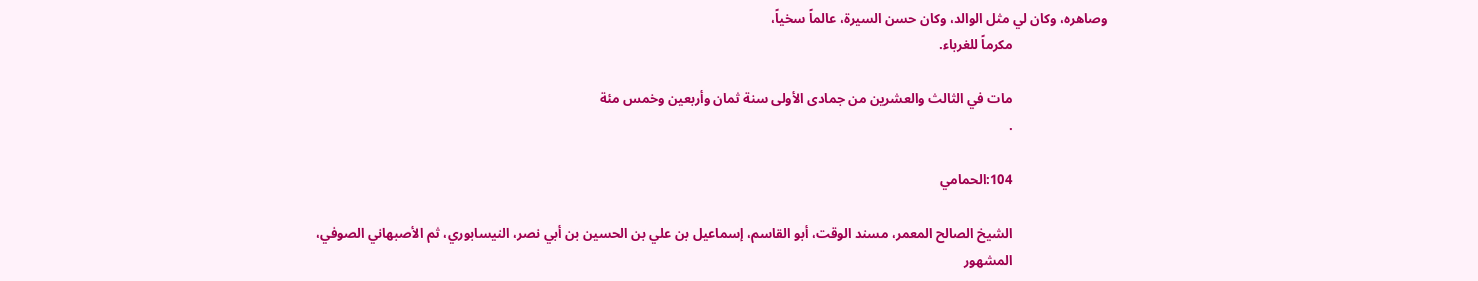وصاهره، وكان لي مثل الوالد، وكان حسن السيرة، عالماً سخياً،
                            مكرماً للغرباء.

                            مات في الثالث والعشرين من جمادى الأولى سنة ثمان وأربعين وخمس مئة
                            .

                            104:الحمامي

                            الشيخ الصالح المعمر، مسند الوقت، أبو القاسم، إسماعيل بن علي بن الحسين بن أبي نصر، النيسابوري، ثم الأصبهاني الصوفي،
                            المشهور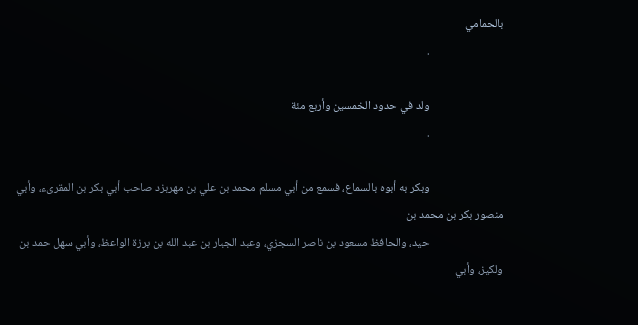بالحمامي
                            .

                            ولد في حدود الخمسين وأربع مئة
                            .

                            وبكر به أبوه بالسماع، فسمع من أبي مسلم محمد بن علي بن مهربزد صاحب أبي بكر بن المقرىء، وأبي منصور بكر بن محمد بن
                            حيد، والحافظ مسعود بن ناصر السجزي، وعبد الجبار بن عبد الله بن برزة الواعظ، وأبي سهل حمد بن ولكيز، وأبي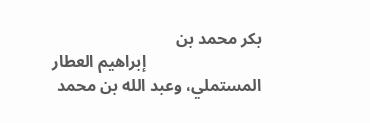بكر محمد بن
                            إبراهيم العطار المستملي، وعبد الله بن محمد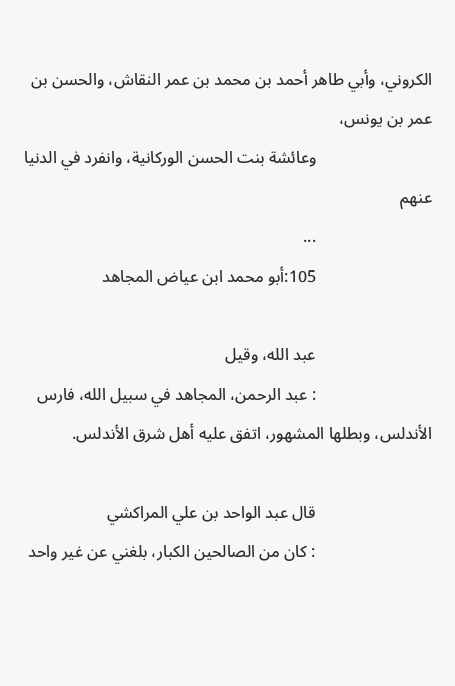الكروني، وأبي طاهر أحمد بن محمد بن عمر النقاش، والحسن بن عمر بن يونس،
                            وعائشة بنت الحسن الوركانية، وانفرد في الدنيا عنهم
                            ...
                            105:أبو محمد ابن عياض المجاهد

                            عبد الله، وقيل
                            : عبد الرحمن، المجاهد في سبيل الله، فارس الأندلس، وبطلها المشهور، اتفق عليه أهل شرق الأندلس.

                            قال عبد الواحد بن علي المراكشي
                            : كان من الصالحين الكبار، بلغني عن غير واحد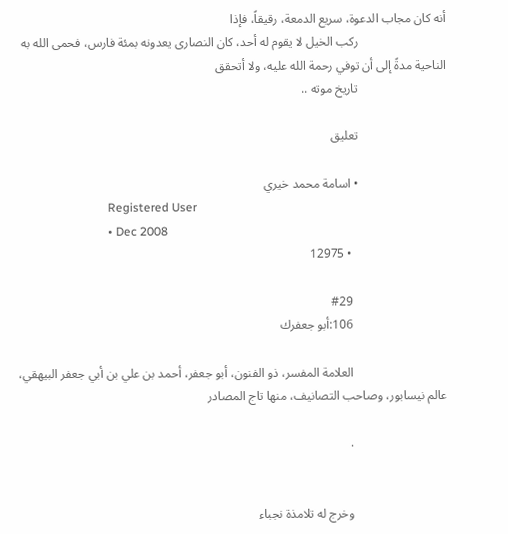أنه كان مجاب الدعوة، سريع الدمعة، رقيقاً، فإذا
                            ركب الخيل لا يقوم له أحد، كان النصارى يعدونه بمئة فارس، فحمى الله به الناحية مدةً إلى أن توفي رحمة الله عليه، ولا أتحقق
                            تاريخ موته ..

                            تعليق

                            • اسامة محمد خيري
                              Registered User
                              • Dec 2008
                              • 12975

                              #29
                              106:أبو جعفرك

                              العلامة المفسر، ذو الفنون، أبو جعفر، أحمد بن علي بن أبي جعفر البيهقي، عالم نيسابور، وصاحب التصانيف، منها تاج المصادر

                              .


                              وخرج له تلامذة نجباء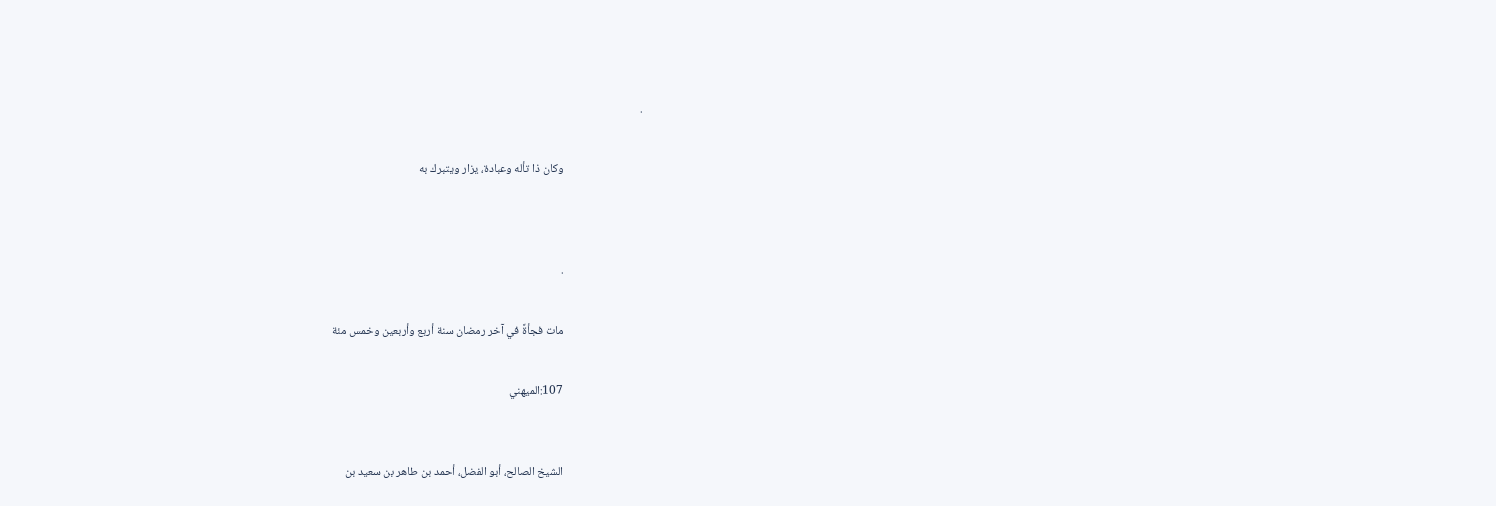.


                              وكان ذا تأله وعبادة، يزار ويتبرك به




                              .


                              مات فجأةً في آخر رمضان سنة أربع وأربعين وخمس مئة


                              107:الميهني



                              الشيخ الصالح، أبو الفضل، أحمد بن طاهر بن سعيد بن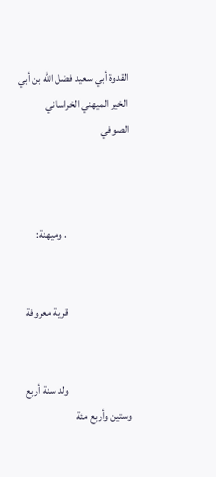القدوة أبي سعيد فضل الله بن أبي الخير الميهني الخراساني الصوفي



                              . وميهنة:


                              قرية معروفة


                              ولد سنة أربع وستين وأربع مئة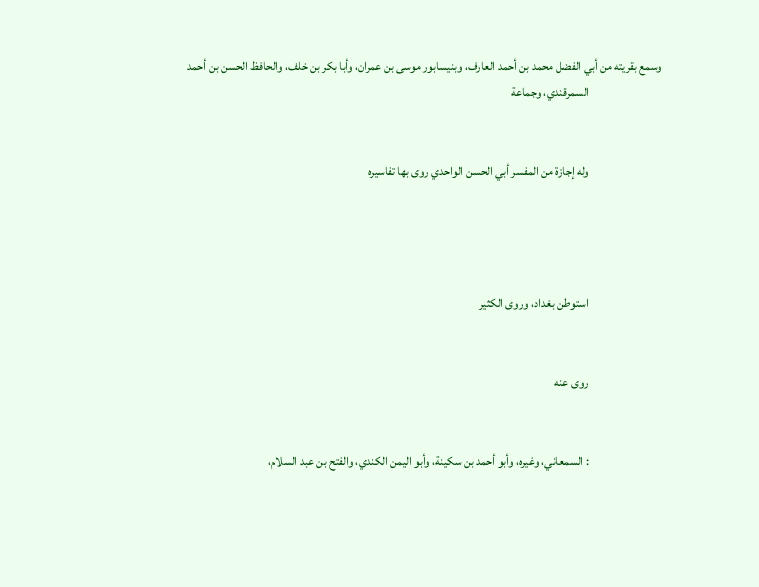وسمع بقريته من أبي الفضل محمد بن أحمد العارف، وبنيسابور موسى بن عمران، وأبا بكر بن خلف، والحافظ الحسن بن أحمد
                              السمرقندي، وجماعة


                              وله إجازة من المفسر أبي الحسن الواحدي روى بها تفاسيره




                              استوطن بغداد، وروى الكثير


                              روى عنه


                              : السمعاني، وغيره، وأبو أحمد بن سكينة، وأبو اليمن الكندي، والفتح بن عبد السلام،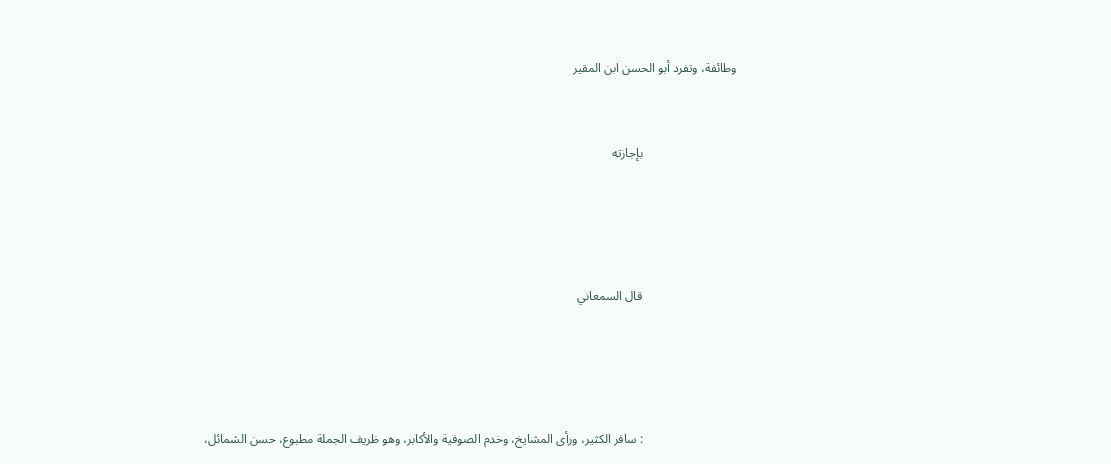وطائفة، وتفرد أبو الحسن ابن المقير


                              بإجازته




                              قال السمعاني




                              : سافر الكثير، ورأى المشايخ، وخدم الصوفية والأكابر، وهو ظريف الجملة مطبوع، حسن الشمائل،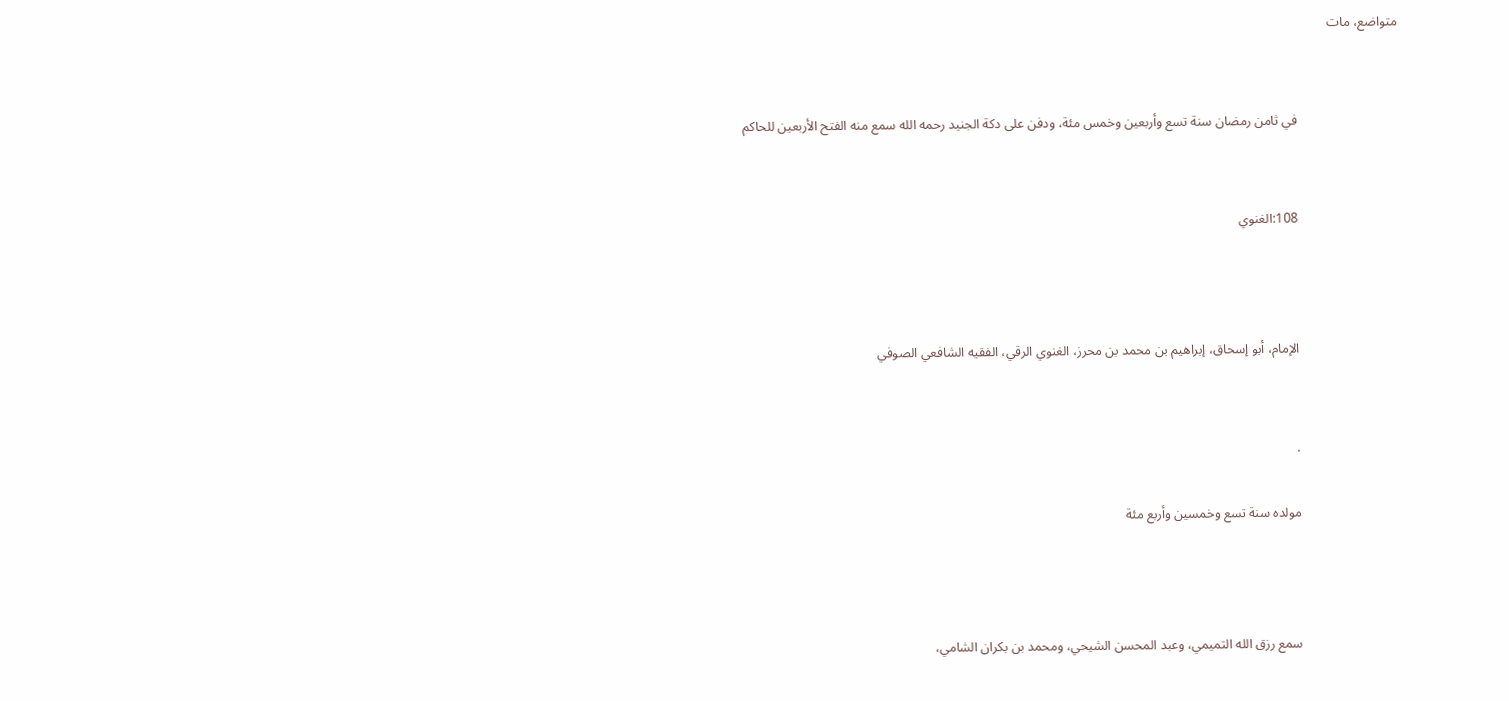متواضع، مات


                              في ثامن رمضان سنة تسع وأربعين وخمس مئة، ودفن على دكة الجنيد رحمه الله سمع منه الفتح الأربعين للحاكم


                              108:الغنوي



                              الإمام، أبو إسحاق، إبراهيم بن محمد بن محرز، الغنوي الرقي، الفقيه الشافعي الصوفي


                              .

                              مولده سنة تسع وخمسين وأربع مئة



                              سمع رزق الله التميمي، وعبد المحسن الشيحي، ومحمد بن بكران الشامي،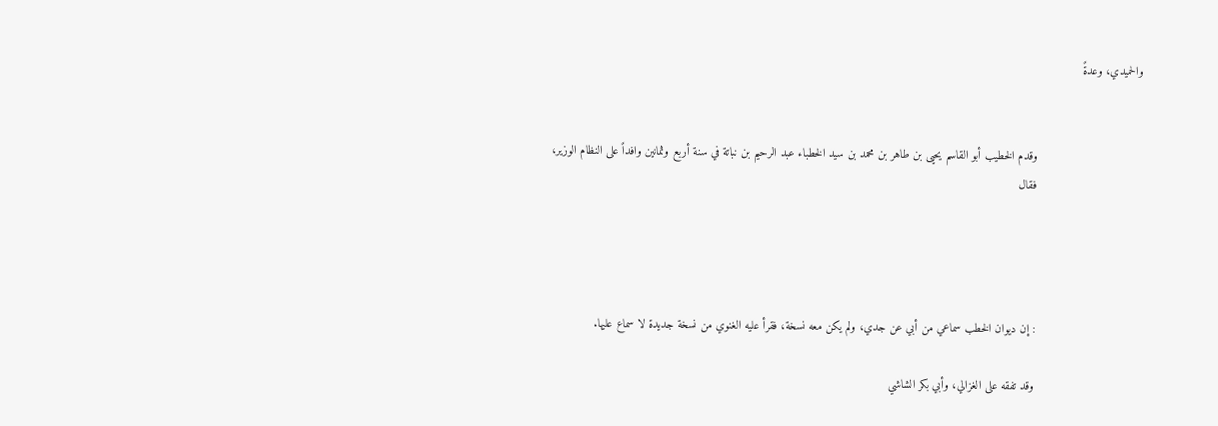والحميدي، وعدةً


                              وقدم الخطيب أبو القاسم يحيى بن طاهر بن محمد بن سيد الخطباء عبد الرحيم بن نباتة في سنة أربع وثمانين وافداً على النظام الوزير،
                              فقال




                              : إن ديوان الخطب سماعي من أبي عن جدي، ولم يكن معه نسخة، فقرأ عليه الغنوي من نسخة جديدة لا سماع عليها.

                              وقد تفقه على الغزالي، وأبي بكر الشاشي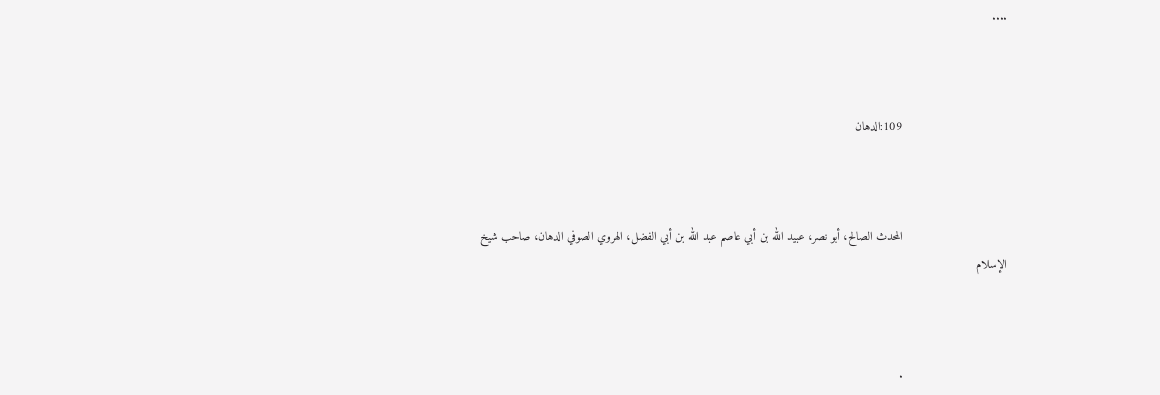....



                              109:الدهان



                              المحدث الصالح، أبو نصر، عبيد الله بن أبي عاصم عبد الله بن أبي الفضل، الهروي الصوفي الدهان، صاحب شيخ الإسلام



                              .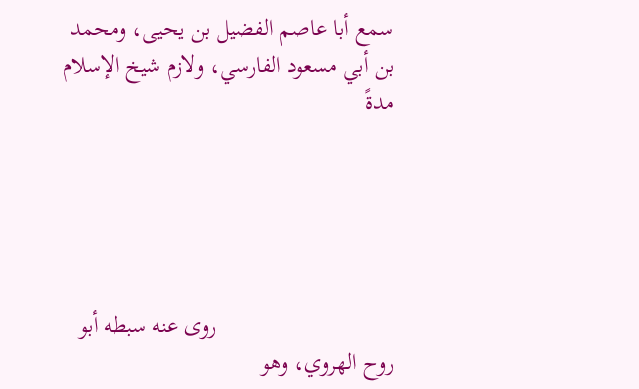سمع أبا عاصم الفضيل بن يحيى، ومحمد بن أبي مسعود الفارسي، ولازم شيخ الإسلام مدةً





                              روى عنه سبطه أبو روح الهروي، وهو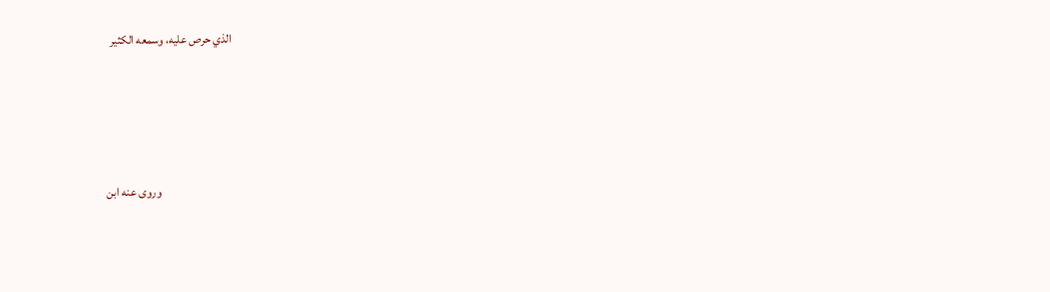الذي حرص عليه، وسمعه الكثير




                              وروى عنه ابن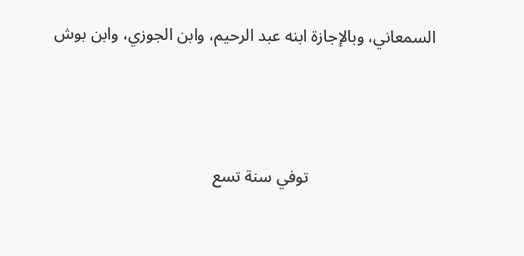السمعاني، وبالإجازة ابنه عبد الرحيم، وابن الجوزي، وابن بوش



                              توفي سنة تسع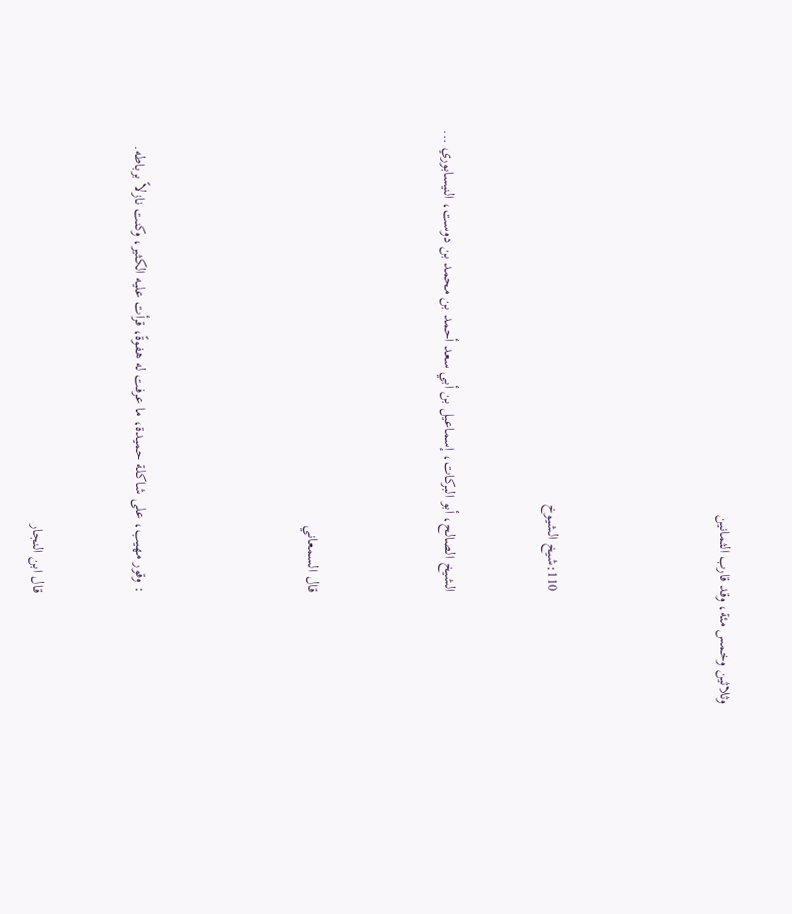وثلاثين وخمس مئة، وقد قارب الثمانين




                              110:شيخ الشيوخ


                              الشيخ الصالح، أبو البركات، إسماعيل بن أبي سعد أحمد بن محمد بن دوست، النيسابوري ...



                              قال السمعاني




                              : وقور مهيب، على شاكلة حميدة، ما عرفت له هفوةً، قرأت عليه الكثير، وكنت نازلاً برباطه.


                              قال ابن النجار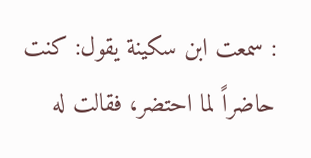: سمعت ابن سكينة يقول: كنت حاضراً لما احتضر، فقالت له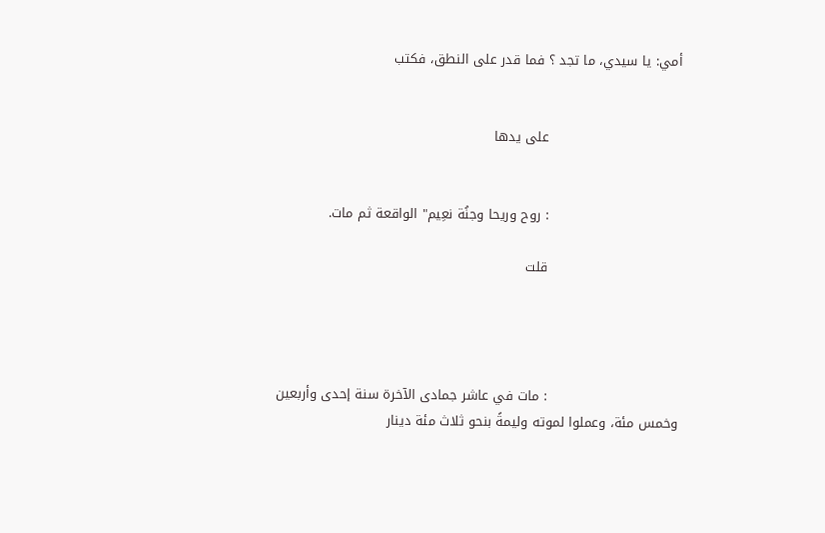أمي: يا سيدي، ما تجد ؟ فما قدر على النطق، فكتب


                              على يدها


                              : روح وريحا وجنُة نعِيم" الواقعة ثم مات.

                              قلت




                              : مات في عاشر جمادى الآخرة سنة إحدى وأربعين وخمس مئة، وعملوا لموته وليمةً بنحو ثلاث مئة دينار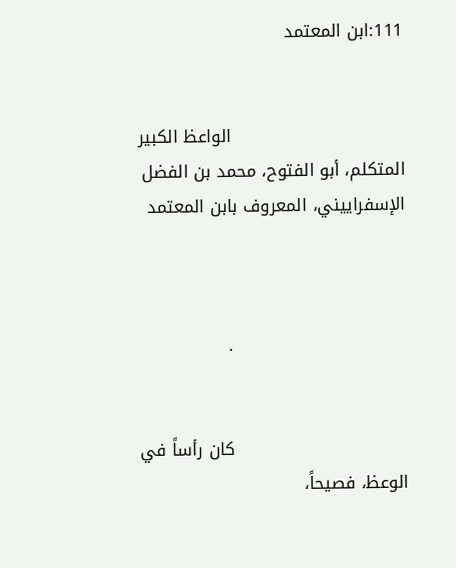111:ابن المعتمد


                              الواعظ الكبير المتكلم، أبو الفتوح، محمد بن الفضل الإسفراييني، المعروف بابن المعتمد



                              .


                              كان رأساً في الوعظ، فصيحاً،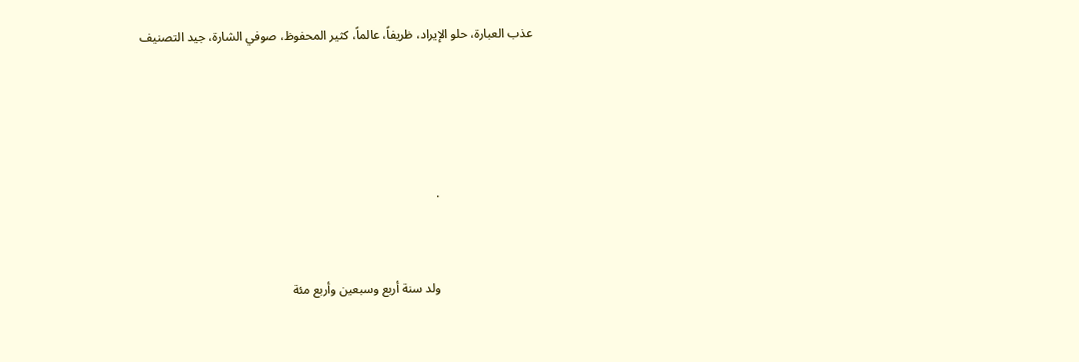عذب العبارة، حلو الإيراد، ظريفاً، عالماً، كثير المحفوظ، صوفي الشارة، جيد التصنيف




                              .


                              ولد سنة أربع وسبعين وأربع مئة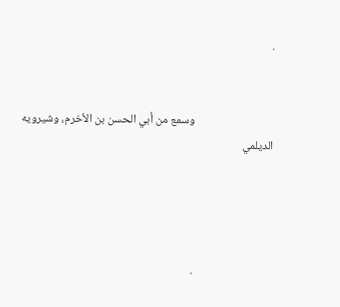.


                              وسمع من أبي الحسن بن الأخرم، وشيرويه الديلمي




                              .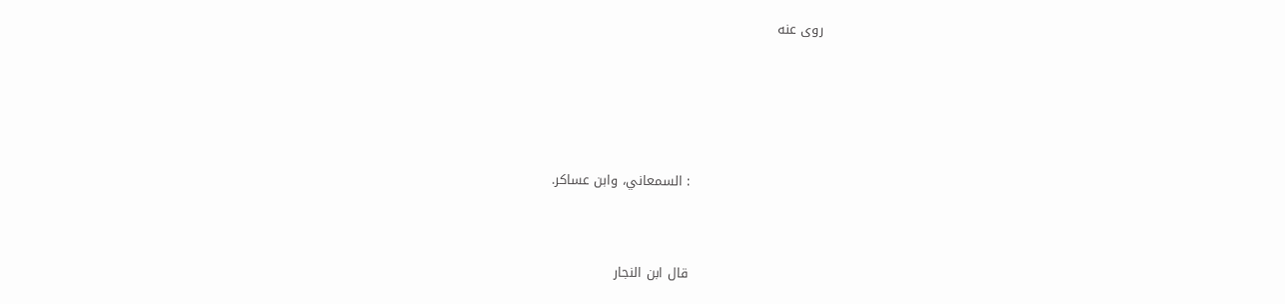روى عنه




                              : السمعاني، وابن عساكر.


                              قال ابن النجار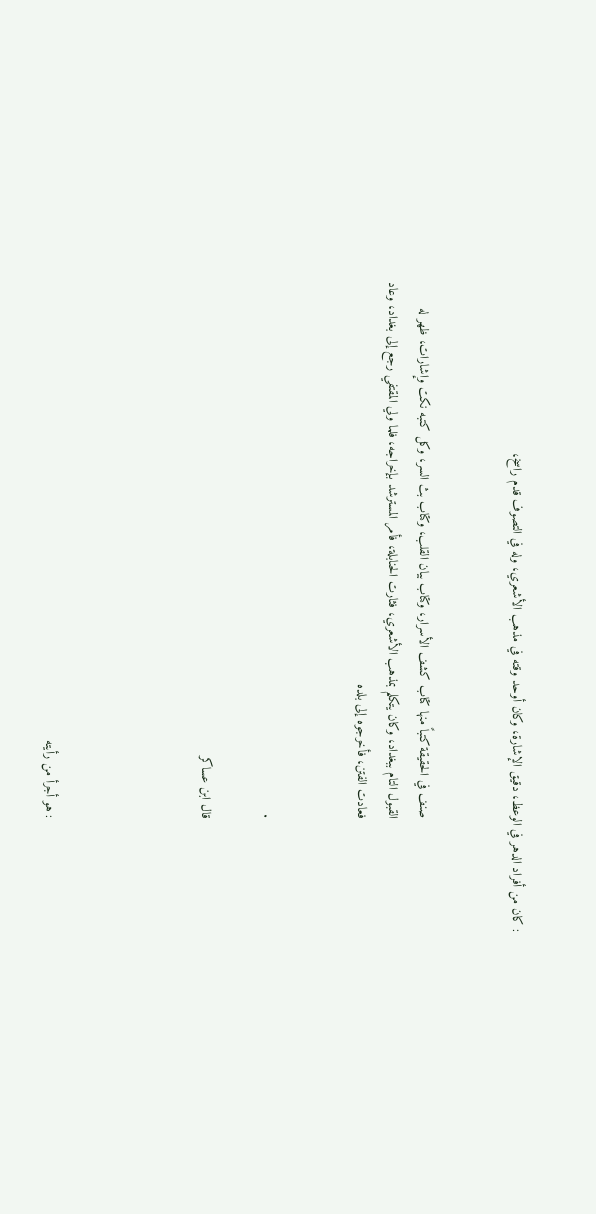: كان من أفراد الدهر في الوعظ، دقيق الإشارة، وكان أوحد وقته في مذهب الأشعري، وله في التصوف قدم راسخ،


                              صنف في الحقيقة كتباً منها كتاب كشف الأسرار، وكتاب بيان القلب، وكتاب بث السر، وكل كتبه نكت وإشارات، ظهر له
                              القبول التام ببغداد، وكان يتكلم بمذهب الأشعري، فثارت الحنابلة، فأمر المسترشد بإخراجه، فلما ولي المقتفي رجع إلى بغداد، وعاد
                              فعادت الفتن، فأخرجوه إلى بلده


                              .

                              قال ابن عساكر




                              : هو أجرأ من رأيته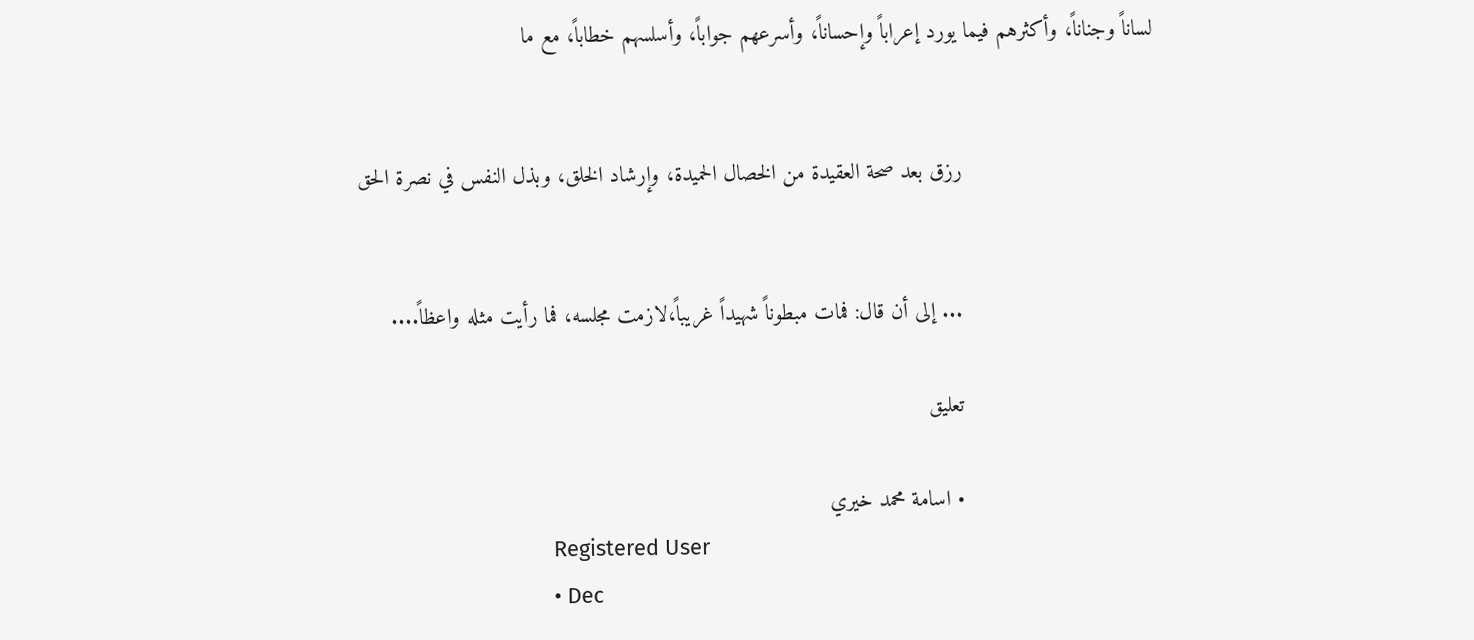لساناً وجناناً، وأكثرهم فيما يورد إعراباً وإحساناً، وأسرعهم جواباً، وأسلسهم خطاباً، مع ما


                              رزق بعد صحة العقيدة من الخصال الحميدة، وإرشاد الخلق، وبذل النفس في نصرة الحق


                              ... إلى أن قال: فمات مبطوناً شهيداً غريباً،لازمت مجلسه، فما رأيت مثله واعظاً....

                              تعليق

                              • اسامة محمد خيري
                                Registered User
                                • Dec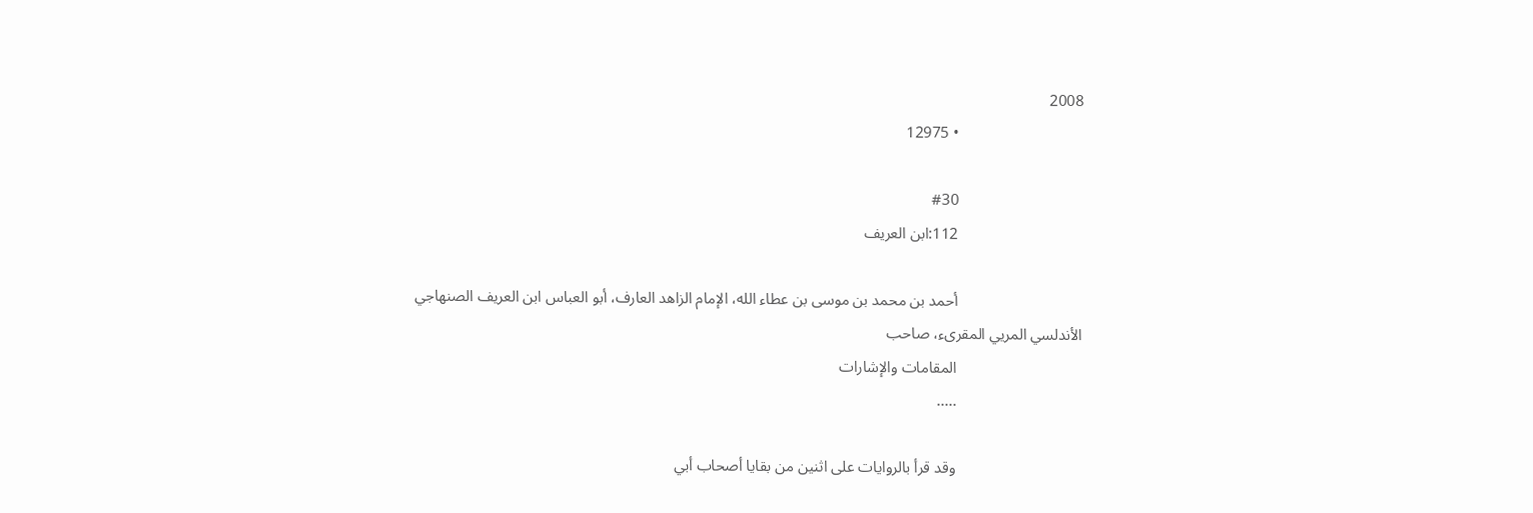2008
                                • 12975

                                #30
                                112:ابن العريف

                                أحمد بن محمد بن موسى بن عطاء الله، الإمام الزاهد العارف، أبو العباس ابن العريف الصنهاجي الأندلسي المريي المقرىء، صاحب
                                المقامات والإشارات
                                .....

                                وقد قرأ بالروايات على اثنين من بقايا أصحاب أبي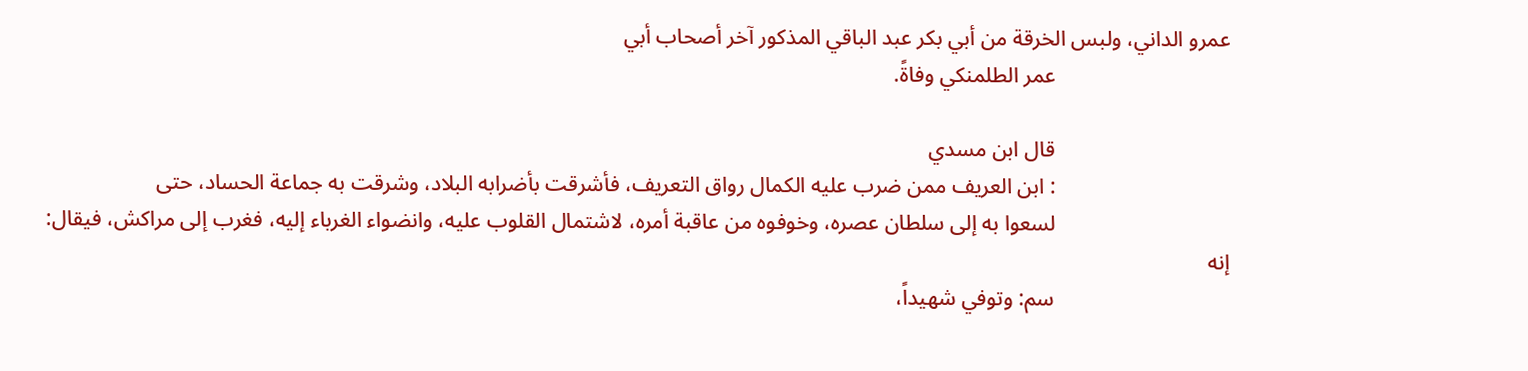عمرو الداني، ولبس الخرقة من أبي بكر عبد الباقي المذكور آخر أصحاب أبي
                                عمر الطلمنكي وفاةً.

                                قال ابن مسدي
                                : ابن العريف ممن ضرب عليه الكمال رواق التعريف، فأشرقت بأضرابه البلاد، وشرقت به جماعة الحساد، حتى
                                لسعوا به إلى سلطان عصره، وخوفوه من عاقبة أمره، لاشتمال القلوب عليه، وانضواء الغرباء إليه، فغرب إلى مراكش، فيقال: إنه
                                سم: وتوفي شهيداً،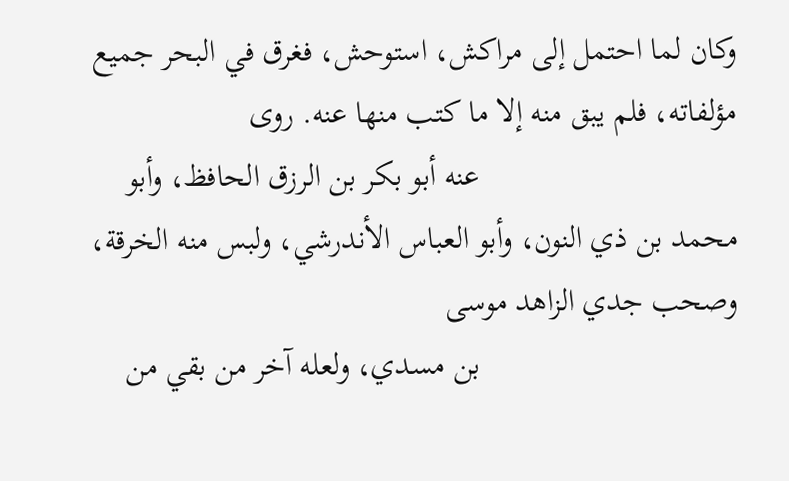وكان لما احتمل إلى مراكش، استوحش، فغرق في البحر جميع مؤلفاته، فلم يبق منه إلا ما كتب منها عنه. روى
                                عنه أبو بكر بن الرزق الحافظ، وأبو محمد بن ذي النون، وأبو العباس الأندرشي، ولبس منه الخرقة، وصحب جدي الزاهد موسى
                                بن مسدي، ولعله آخر من بقي من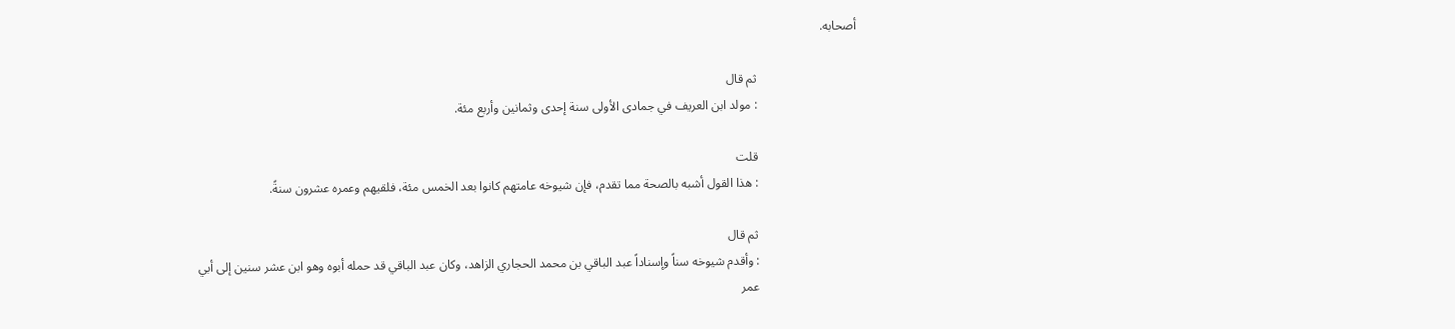أصحابه.

                                ثم قال
                                : مولد ابن العريف في جمادى الأولى سنة إحدى وثمانين وأربع مئة.

                                قلت
                                : هذا القول أشبه بالصحة مما تقدم، فإن شيوخه عامتهم كانوا بعد الخمس مئة، فلقيهم وعمره عشرون سنةً.

                                ثم قال
                                : وأقدم شيوخه سناً وإسناداً عبد الباقي بن محمد الحجاري الزاهد، وكان عبد الباقي قد حمله أبوه وهو ابن عشر سنين إلى أبي
                                عمر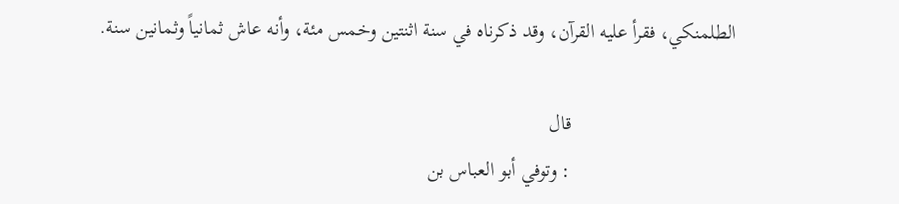الطلمنكي، فقرأ عليه القرآن، وقد ذكرناه في سنة اثنتين وخمس مئة، وأنه عاش ثمانياً وثمانين سنة.

                                قال
                                : وتوفي أبو العباس بن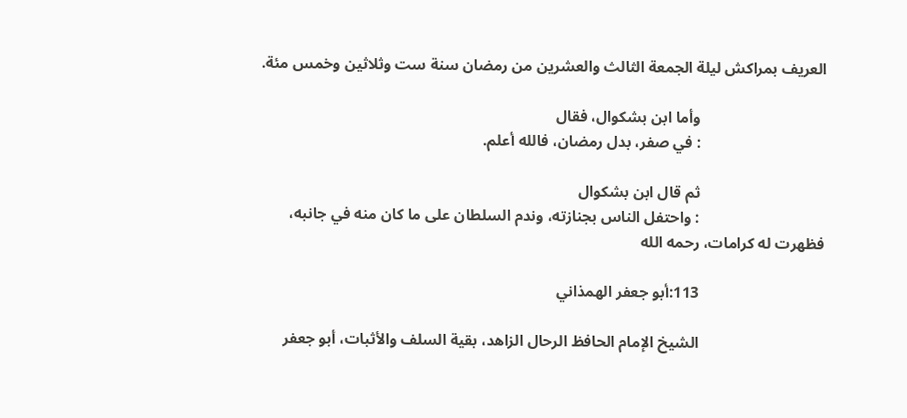العريف بمراكش ليلة الجمعة الثالث والعشرين من رمضان سنة ست وثلاثين وخمس مئة.

                                وأما ابن بشكوال، فقال
                                : في صفر، بدل رمضان، فالله أعلم.

                                ثم قال ابن بشكوال
                                : واحتفل الناس بجنازته، وندم السلطان على ما كان منه في جانبه، فظهرت له كرامات، رحمه الله

                                113:أبو جعفر الهمذاني

                                الشيخ الإمام الحافظ الرحال الزاهد، بقية السلف والأثبات، أبو جعفر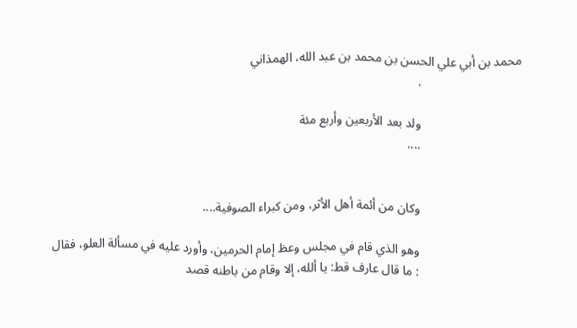محمد بن أبي علي الحسن بن محمد بن عبد الله، الهمذاني
                                .

                                ولد بعد الأربعين وأربع مئة
                                ....


                                وكان من أئمة أهل الأثر، ومن كبراء الصوفية....

                                وهو الذي قام في مجلس وعظ إمام الحرمين، وأورد عليه في مسألة العلو، فقال
                                : ما قال عارف قط: يا ألله، إلا وقام من باطنه قصد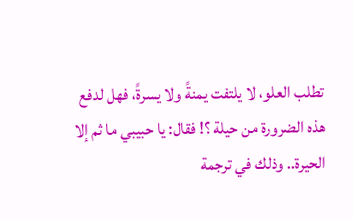تطلب العلو، لا يلتفت يمنةً ولا يسرةً، فهل لدفع هذه الضرورة من حيلة ؟! فقال: يا حبيبي ما ثم إلا الحيرة.. وذلك في ترجمة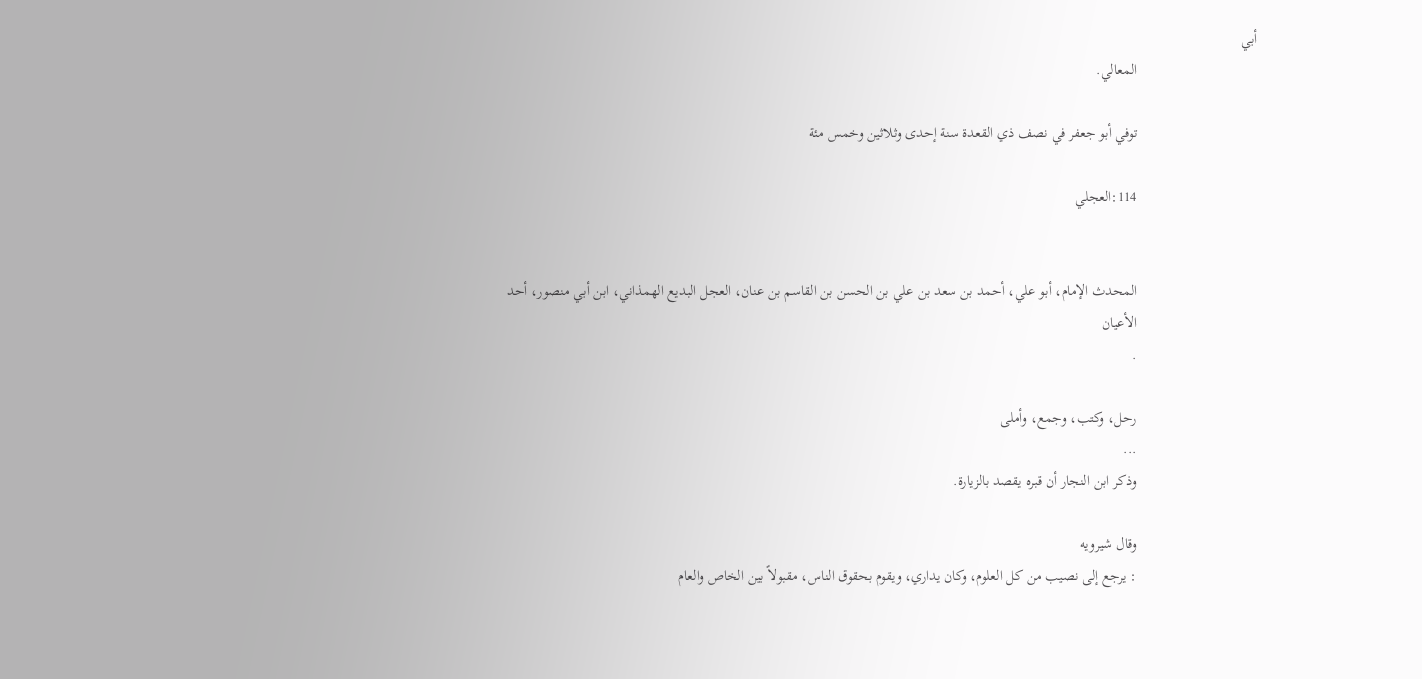أبي
                                المعالي.

                                توفي أبو جعفر في نصف ذي القعدة سنة إحدى وثلاثين وخمس مئة

                                114:العجلي


                                المحدث الإمام، أبو علي، أحمد بن سعد بن علي بن الحسن بن القاسم بن عنان، العجل البديع الهمذاني، ابن أبي منصور، أحد
                                الأعيان
                                .

                                رحل، وكتب، وجمع، وأملى
                                ...
                                وذكر ابن النجار أن قبره يقصد بالزيارة.

                                وقال شيرويه
                                : يرجع إلى نصيب من كل العلوم، وكان يداري، ويقوم بحقوق الناس، مقبولاً بين الخاص والعام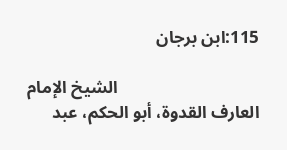115:ابن برجان

                                الشيخ الإمام العارف القدوة، أبو الحكم، عبد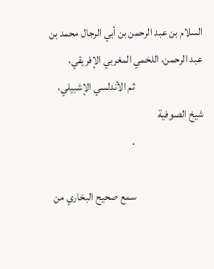السلام بن عبد الرحمن بن أبي الرجال محمد بن عبد الرحمن، اللخمي المغربي الإفريقي،
                                ثم الأندلسي الإشبيلي، شيخ الصوفية
                                .

                                سمع صحيح البخاري من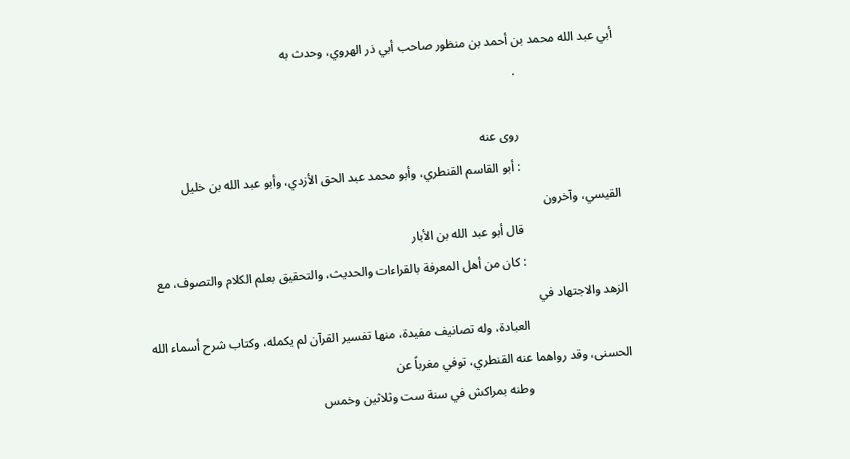أبي عبد الله محمد بن أحمد بن منظور صاحب أبي ذر الهروي، وحدث به
                                .

                                روى عنه
                                : أبو القاسم القنطري، وأبو محمد عبد الحق الأزدي، وأبو عبد الله بن خليل القيسي، وآخرون
                                قال أبو عبد الله بن الأبار
                                : كان من أهل المعرفة بالقراءات والحديث، والتحقيق بعلم الكلام والتصوف، مع الزهد والاجتهاد في
                                العبادة، وله تصانيف مفيدة، منها تفسير القرآن لم يكمله، وكتاب شرح أسماء الله الحسنى، وقد رواهما عنه القنطري، توفي مغرباً عن
                                وطنه بمراكش في سنة ست وثلاثين وخمس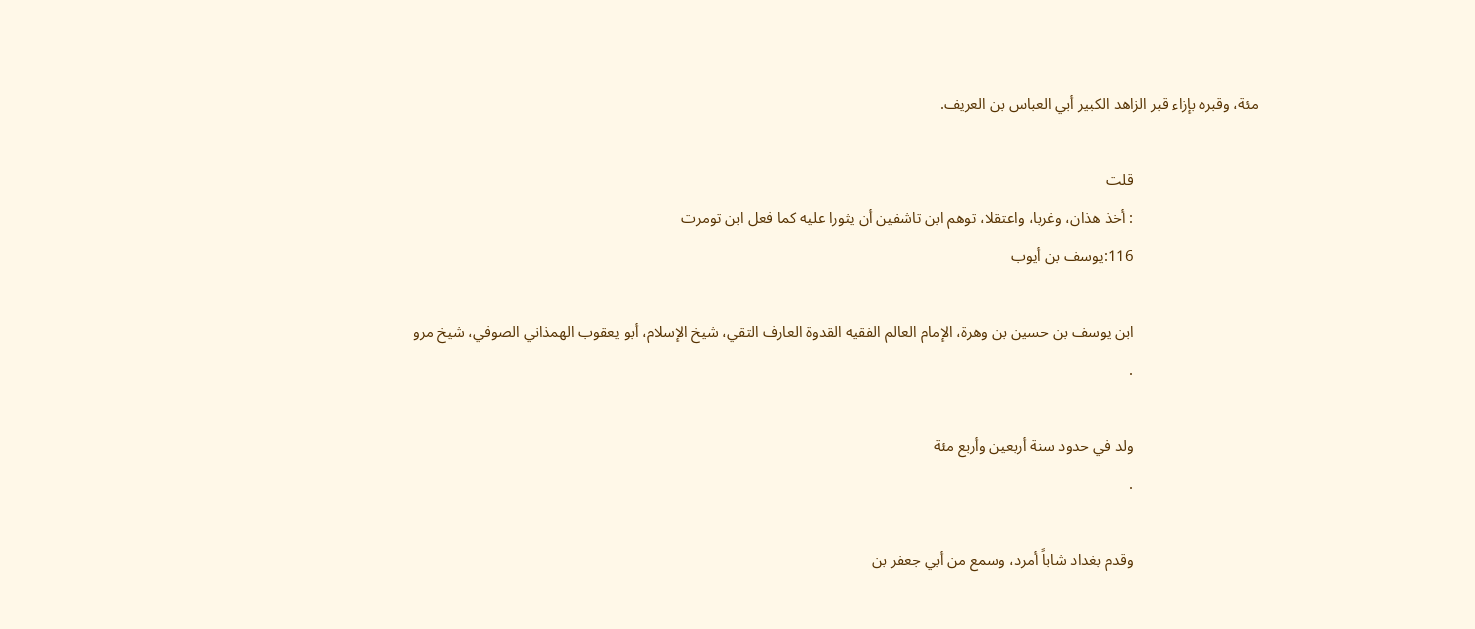مئة، وقبره بإزاء قبر الزاهد الكبير أبي العباس بن العريف.

                                قلت
                                : أخذ هذان، وغربا، واعتقلا، توهم ابن تاشفين أن يثورا عليه كما فعل ابن تومرت
                                116:يوسف بن أيوب

                                ابن يوسف بن حسين بن وهرة، الإمام العالم الفقيه القدوة العارف التقي، شيخ الإسلام، أبو يعقوب الهمذاني الصوفي، شيخ مرو
                                .

                                ولد في حدود سنة أربعين وأربع مئة
                                .

                                وقدم بغداد شاباً أمرد، وسمع من أبي جعفر بن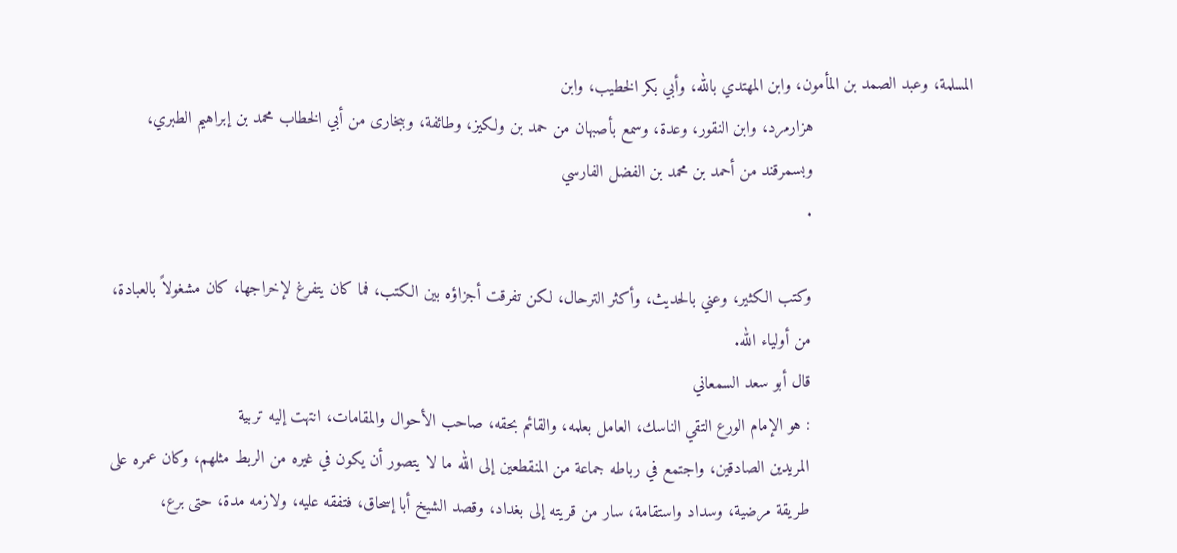المسلمة، وعبد الصمد بن المأمون، وابن المهتدي بالله، وأبي بكر الخطيب، وابن
                                هزارمرد، وابن النقور، وعدة، وسمع بأصبهان من حمد بن ولكيز، وطائفة، وببخارى من أبي الخطاب محمد بن إبراهيم الطبري،
                                وبسمرقند من أحمد بن محمد بن الفضل الفارسي
                                .

                                وكتب الكثير، وعني بالحديث، وأكثر الترحال، لكن تفرقت أجزاؤه بين الكتب، فما كان يتفرغ لإخراجها، كان مشغولاً بالعبادة،
                                من أولياء الله.
                                قال أبو سعد السمعاني
                                : هو الإمام الورع التقي الناسك، العامل بعلمه، والقائم بحقه، صاحب الأحوال والمقامات، انتهت إليه تربية
                                المريدين الصادقين، واجتمع في رباطه جماعة من المنقطعين إلى الله ما لا يتصور أن يكون في غيره من الربط مثلهم، وكان عمره على
                                طريقة مرضية، وسداد واستقامة، سار من قريته إلى بغداد، وقصد الشيخ أبا إسحاق، فتفقه عليه، ولازمه مدة، حتى برع،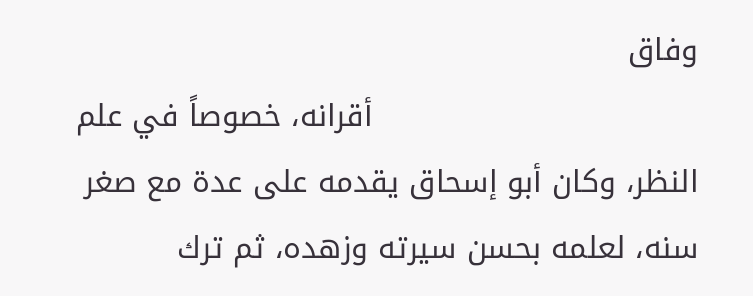وفاق
                                أقرانه، خصوصاً في علم النظر، وكان أبو إسحاق يقدمه على عدة مع صغر سنه، لعلمه بحسن سيرته وزهده، ثم ترك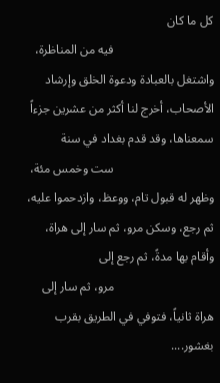كل ما كان
                                فيه من المناظرة، واشتغل بالعبادة ودعوة الخلق وإرشاد الأصحاب، أخرج لنا أكثر من عشرين جزءاً سمعناها، وقد قدم بغداد في سنة
                                ست وخمس مئة، وظهر له قبول تام، ووعظ، وازدحموا عليه، ثم رجع، وسكن مرو، ثم سار إلى هراة، وأقام بها مدةً، ثم رجع إلى
                                مرو، ثم سار إلى هراة ثانياً، فتوفي في الطريق بقرب بغشور....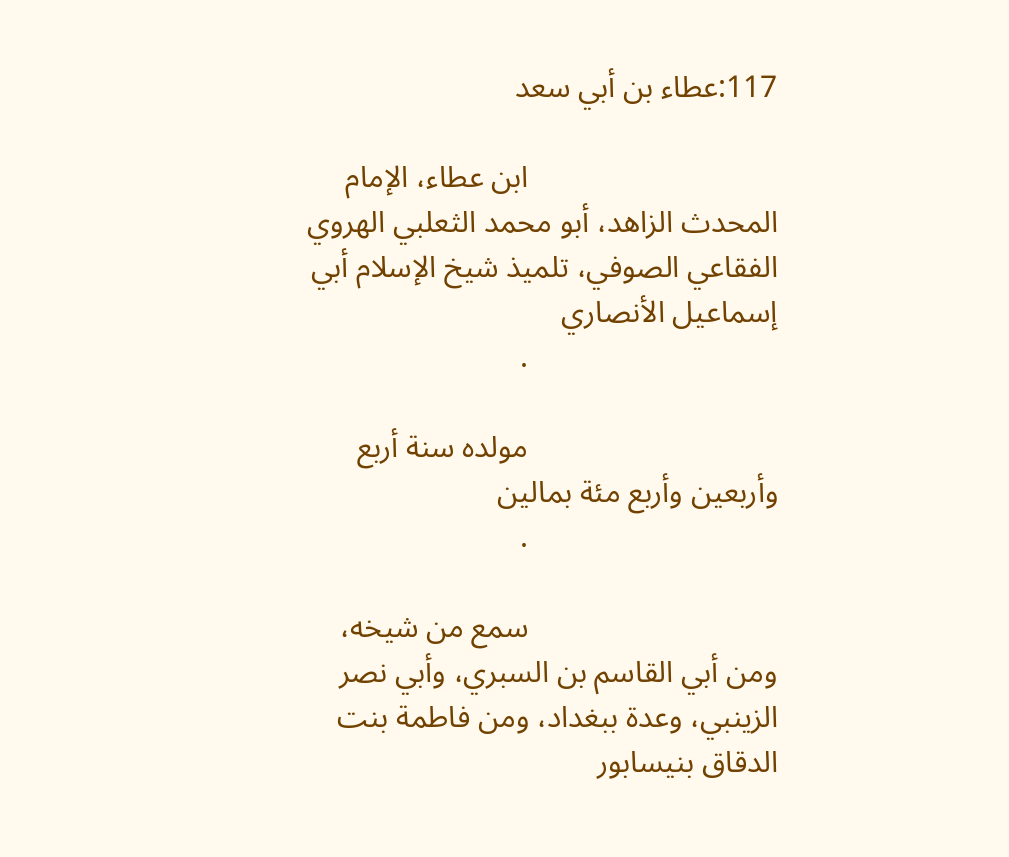117:عطاء بن أبي سعد

                                ابن عطاء، الإمام المحدث الزاهد، أبو محمد الثعلبي الهروي الفقاعي الصوفي، تلميذ شيخ الإسلام أبي إسماعيل الأنصاري
                                .

                                مولده سنة أربع وأربعين وأربع مئة بمالين
                                .

                                سمع من شيخه، ومن أبي القاسم بن السبري، وأبي نصر الزينبي، وعدة ببغداد، ومن فاطمة بنت الدقاق بنيسابور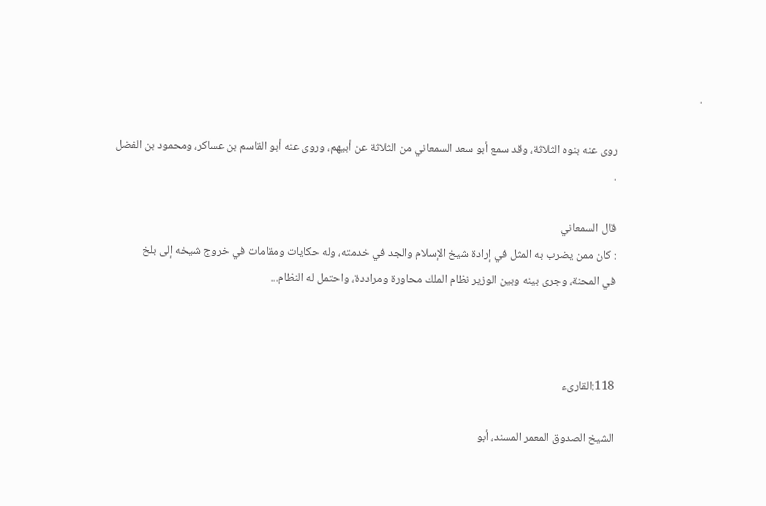.

                                روى عنه بنوه الثلاثة، وقد سمع أبو سعد السمعاني من الثلاثة عن أبيهم، وروى عنه أبو القاسم بن عساكر، ومحمود بن الفضل
                                .

                                قال السمعاني
                                : كان ممن يضرب به المثل في إرادة شيخ الإسلام والجد في خدمته، وله حكايات ومقامات في خروج شيخه إلى بلخ
                                في المحنة، وجرى بينه وبين الوزير نظام الملك محاورة ومراددة، واحتمل له النظام...



                                118:القارىء

                                الشيخ الصدوق المعمر المسند، أبو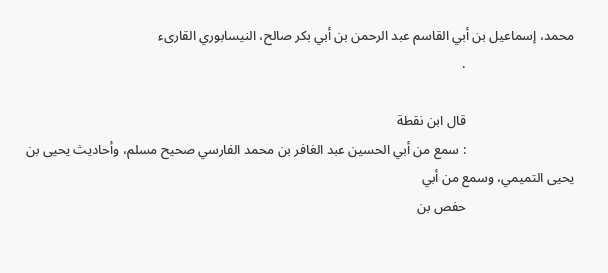محمد، إسماعيل بن أبي القاسم عبد الرحمن بن أبي بكر صالح، النيسابوري القارىء
                                .

                                قال ابن نقطة
                                : سمع من أبي الحسين عبد الغافر بن محمد الفارسي صحيح مسلم، وأحاديث يحيى بن يحيى التميمي، وسمع من أبي
                                حفص بن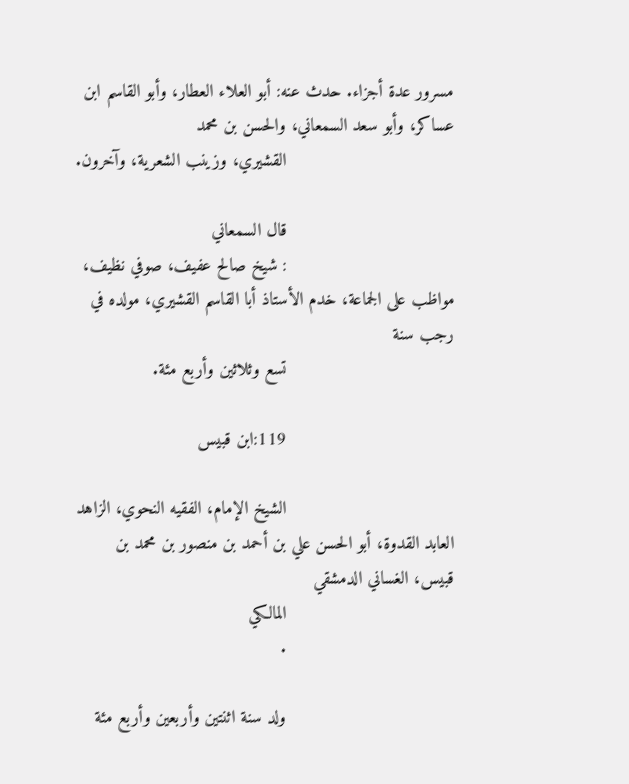مسرور عدة أجزاء. حدث عنه: أبو العلاء العطار، وأبو القاسم ابن عساكر، وأبو سعد السمعاني، والحسن بن محمد
                                القشيري، وزينب الشعرية، وآخرون.

                                قال السمعاني
                                : شيخ صالح عفيف، صوفي نظيف، مواظب على الجماعة، خدم الأستاذ أبا القاسم القشيري، مولده في رجب سنة
                                تسع وثلاثين وأربع مئة.

                                119:ابن قبيس

                                الشيخ الإمام، الفقيه النحوي، الزاهد العابد القدوة، أبو الحسن علي بن أحمد بن منصور بن محمد بن قبيس، الغساني الدمشقي
                                المالكي
                                .

                                ولد سنة اثنتين وأربعين وأربع مئة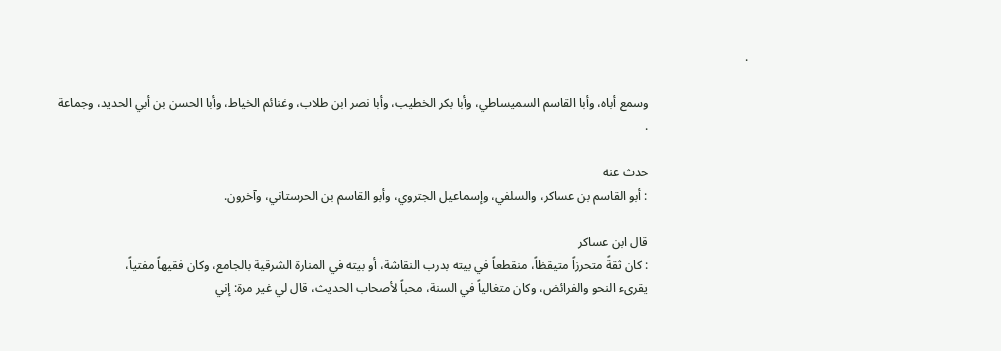.

                                وسمع أباه، وأبا القاسم السميساطي، وأبا بكر الخطيب، وأبا نصر ابن طلاب، وغنائم الخياط، وأبا الحسن بن أبي الحديد، وجماعة
                                .

                                حدث عنه
                                : أبو القاسم بن عساكر، والسلفي، وإسماعيل الجتروي، وأبو القاسم بن الحرستاني، وآخرون.

                                قال ابن عساكر
                                : كان ثقةً متحرزاً متيقظاً، منقطعاً في بيته بدرب النقاشة، أو بيته في المنارة الشرقية بالجامع، وكان فقيهاً مفتياً،
                                يقرىء النحو والفرائض، وكان متغالياً في السنة، محباً لأصحاب الحديث، قال لي غير مرة: إني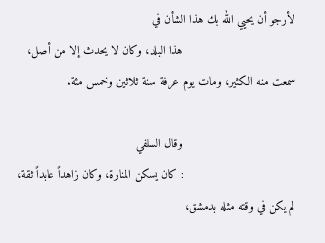لأرجو أن يحيي الله بك هذا الشأن في
                                هذا البلد، وكان لا يحدث إلا من أصل، سمعت منه الكثير، ومات يوم عرفة سنة ثلاثين وخمس مئة.

                                وقال السلفي
                                : كان يسكن المنارة، وكان زاهداً عابداً ثقة، لم يكن في وقته مثله بدمشق،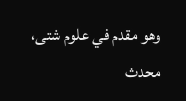وهو مقدم في علوم شتى، محدث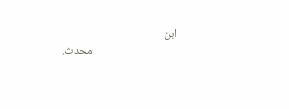ابن
                                محدث.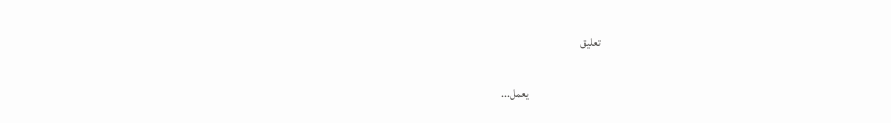تعليق

                                يعمل...